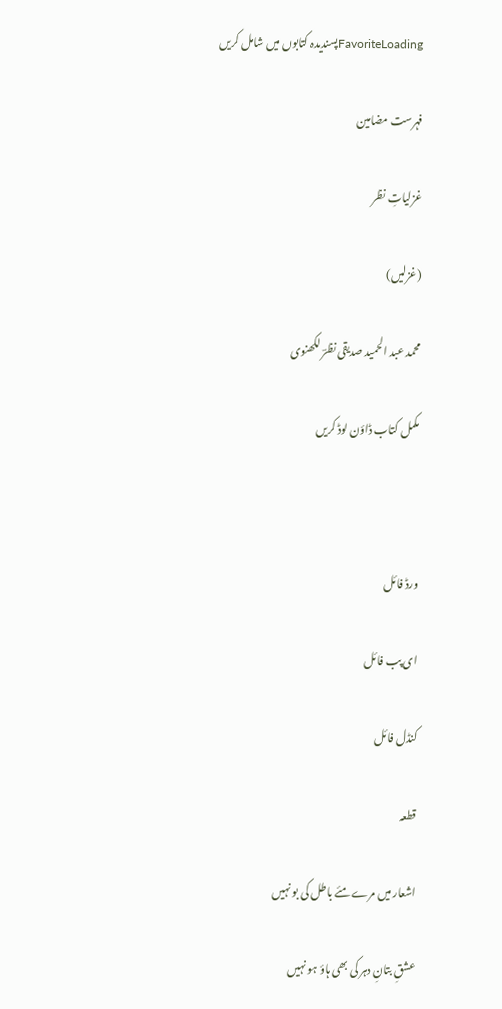FavoriteLoadingپسندیدہ کتابوں میں شامل کریں

فہرست مضامین

غزلیاتِ نظر

(غزلیں)

محمد عبد الحمید صدیقی نظرؔ لکھنوی

مکمل کتاب ڈاؤن لوڈ کریں



ورڈ فائل

ای پب فائل

کنڈل فائل

قطعہ

اشعار میں مرے مئے باطل کی بو نہیں

عشقِ بتانِ دہر کی بھی ہاؤ ہو نہیں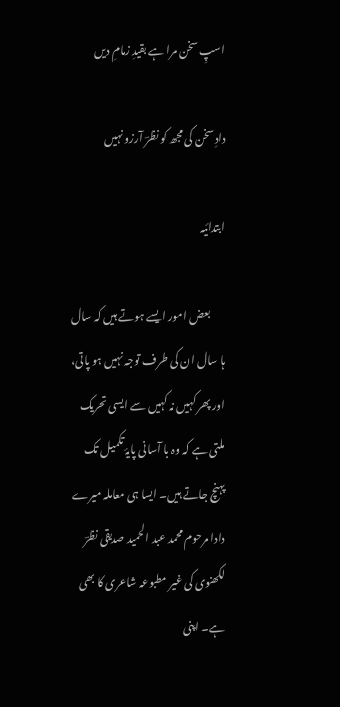اسپِ سخن مرا ہے بقیدِ زمامِ دیں

دادِ سخن کی مجھ کو نظرؔ آرزو نہیں

ابتدائیہ

       بعض امور ایسے ہوتے ہیں کہ سال ہا سال ان کی طرف توجہ نہیں ہو پاتی، اور پھر کہیں نہ کہیں سے ایسی تحریک ملتی ہے کہ وہ با آسانی پایۂ تکمیل تک پہنچ جاتے ہیں۔ ایسا ہی معاملہ میرے دادا مرحوم محمد عبد الحمید صدیقی نظرؔ لکھنوی کی غیر مطبوعہ شاعری کا بھی ہے۔ اپنی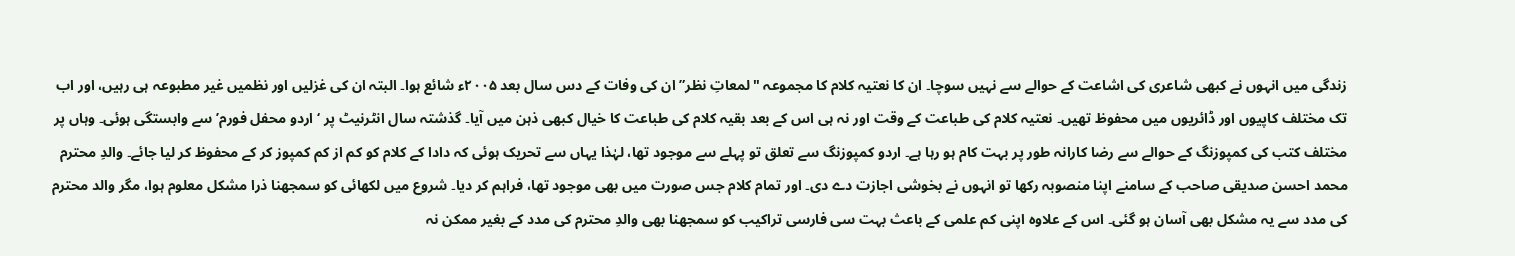زندگی میں انہوں نے کبھی شاعری کی اشاعت کے حوالے سے نہیں سوچا۔ ان کا نعتیہ کلام کا مجموعہ "لمعاتِ نظر” ان کی وفات کے دس سال بعد ۲۰۰۵ء شائع ہوا۔ البتہ ان کی غزلیں اور نظمیں غیر مطبوعہ ہی رہیں، اور اب تک مختلف کاپیوں اور ڈائریوں میں محفوظ تھیں۔ نعتیہ کلام کی طباعت کے وقت اور نہ ہی اس کے بعد بقیہ کلام کی طباعت کا خیال کبھی ذہن میں آیا۔ گذشتہ سال انٹرنیٹ پر ‘اردو محفل فورم’ سے وابستگی ہوئی۔ وہاں پر مختلف کتب کی کمپوزنگ کے حوالے سے رضا کارانہ طور پر بہت کام ہو رہا ہے۔ اردو کمپوزنگ سے تعلق تو پہلے سے موجود تھا، لہٰذا یہاں سے تحریک ہوئی کہ دادا کے کلام کو کم از کم کمپوز کر کے محفوظ کر لیا جائے۔ والدِ محترم محمد احسن صدیقی صاحب کے سامنے اپنا منصوبہ رکھا تو انہوں نے بخوشی اجازت دے دی۔ اور تمام کلام جس صورت میں بھی موجود تھا، فراہم کر دیا۔ شروع میں لکھائی کو سمجھنا ذرا مشکل معلوم ہوا، مگر والد محترم کی مدد سے یہ مشکل بھی آسان ہو گئی۔ اس کے علاوہ اپنی کم علمی کے باعث بہت سی فارسی تراکیب کو سمجھنا بھی والدِ محترم کی مدد کے بغیر ممکن نہ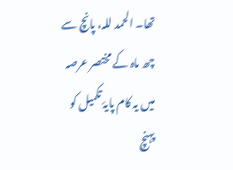تھا۔ الحمد للہ، پانچ سے چھ ماہ کے مختصر عرصہ میں یہ کام پایۂ تکمیل کو پہنچ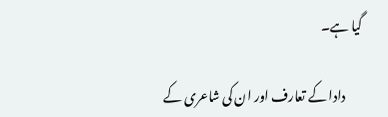گیا ہے۔

       دادا کے تعارف اور ان کی شاعری کے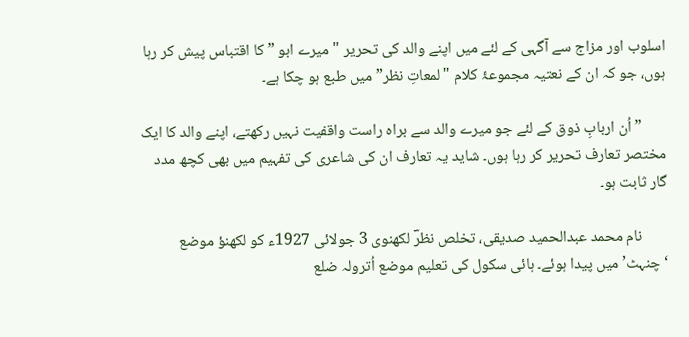اسلوب اور مزاج سے آگہی کے لئے میں اپنے والد کی تحریر "میرے ابو ” کا اقتباس پیش کر رہا ہوں، جو کہ ان کے نعتیہ مجموعۂ کلام "لمعاتِ نظر” میں طبع ہو چکا ہے۔

       ” اُن اربابِ ذوق کے لئے جو میرے والد سے براہ راست واقفیت نہیں رکھتے، اپنے والد کا ایک مختصر تعارف تحریر کر رہا ہوں۔ شاید یہ تعارف ان کی شاعری کی تفہیم میں بھی کچھ مدد گار ثابت ہو۔

       نام محمد عبدالحمید صدیقی، تخلص نظرؔ لکھنوی 3 جولائی 1927ء کو لکھنؤ موضع ‘چنہٹ’ میں پیدا ہوئے۔ ہائی سکول کی تعلیم موضع اُترولہ ضلع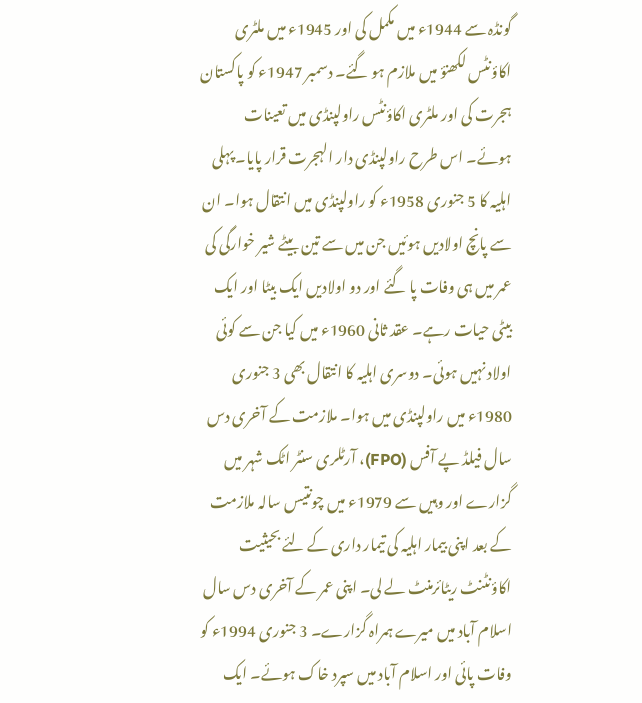گونڈہ سے 1944ء میں مکمل کی اور 1945ء میں ملٹری اکاؤنٹس لکھنؤ میں ملازم ہو گئے۔ دسمبر 1947ء کو پاکستان ہجرت کی اور ملٹری اکاؤنٹس راولپنڈی میں تعینات ہوئے۔ اس طرح راولپنڈی دار الہجرت قرار پایا۔ پہلی اہلیہ کا 5 جنوری 1958ء کو راولپنڈی میں انتقال ہوا۔ ان سے پانچ اولادیں ہوئیں جن میں سے تین بیٹے شیر خوارگی کی عمر میں ہی وفات پا گئے اور دو اولادیں ایک بیٹا اور ایک بیٹی حیات رہے۔ عقد ثانی 1960ء میں کیا جن سے کوئی اولاد نہیں ہوئی۔ دوسری اہلیہ کا انتقال بھی 3 جنوری 1980ء میں راولپنڈی میں ہوا۔ ملازمت کے آخری دس سال فیلڈ پے آفس (FPO)، آرٹلری سنٹر اٹک شہر میں گزارے اور وہیں سے 1979ء میں چونتیس سالہ ملازمت کے بعد اپنی بیمار اہلیہ کی تیمار داری کے لئے بحیثیت اکاؤنٹنٹ ریٹائرمنٹ لے لی۔ اپنی عمر کے آخری دس سال اسلام آباد میں میرے ہمراہ گزارے۔ 3 جنوری 1994ء کو وفات پائی اور اسلام آباد میں سپرد خاک ہوئے۔ ایک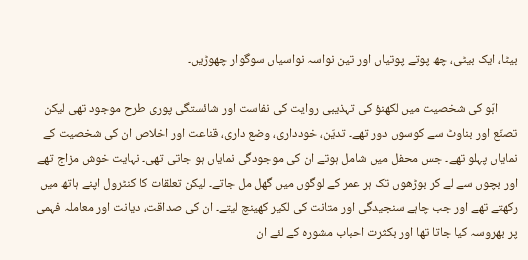بیٹا، ایک بیٹی، چھ پوتے پوتیاں اور تین نواسہ نواسیاں سوگوار چھوڑیں۔

       ابّو کی شخصیت میں لکھنؤ کی تہذیبی روایت کی نفاست اور شائستگی پوری طرح موجود تھی لیکن تصنّع اور بناوٹ سے کوسوں دور تھے۔ تدیّن، خودداری، وضع داری، قناعت اور اخلاص ان کی شخصیت کے نمایاں پہلو تھے۔ جس محفل میں شامل ہوتے ان کی موجودگی نمایاں ہو جاتی تھی۔ نہایت خوش مزاج تھے اور بچوں سے لے کر بوڑھوں تک ہر عمر کے لوگوں میں گھل مل جاتے۔ لیکن تعلقات کا کنٹرول اپنے ہاتھ میں رکھتے تھے اور جب چاہے سنجیدگی اور متانت کی لکیر کھینچ لیتے۔ ان کی صداقت، دیانت اور معاملہ فہمی پر بھروسہ کیا جاتا تھا اور بکثرت احباب مشورہ کے لئے ان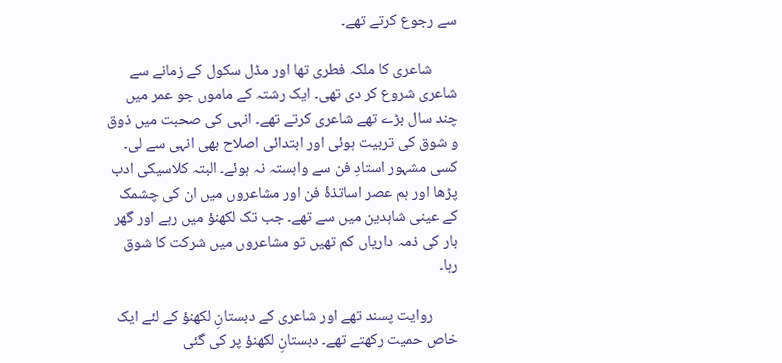سے رجوع کرتے تھے۔

       شاعری کا ملکہ فطری تھا اور مڈل سکول کے زمانے سے شاعری شروع کر دی تھی۔ ایک رشتہ کے ماموں جو عمر میں چند سال بڑے تھے شاعری کرتے تھے۔ انہی کی صحبت میں ذوق و شوق کی تربیت ہوئی اور ابتدائی اصلاح بھی انہی سے لی۔ کسی مشہور استادِ فن سے وابستہ نہ ہوئے۔ البتہ کلاسیکی ادب پڑھا اور ہم عصر اساتذۂ فن اور مشاعروں میں ان کی چشمک کے عینی شاہدین میں سے تھے۔ جب تک لکھنؤ میں رہے اور گھر بار کی ذمہ داریاں کم تھیں تو مشاعروں میں شرکت کا شوق رہا۔

       روایت پسند تھے اور شاعری کے دبستانِ لکھنؤ کے لئے ایک خاص حمیت رکھتے تھے۔ دبستانِ لکھنؤ پر کی گئی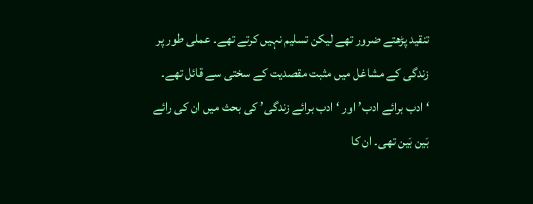تنقید پڑھتے ضرور تھے لیکن تسلیم نہیں کرتے تھے۔ عملی طور پر زندگی کے مشاغل میں مثبت مقصدیت کے سختی سے قائل تھے۔ ‘ادب برائے ادب’ اور ‘ادب برائے زندگی’ کی بحث میں ان کی رائے بَین بَین تھی۔ ان کا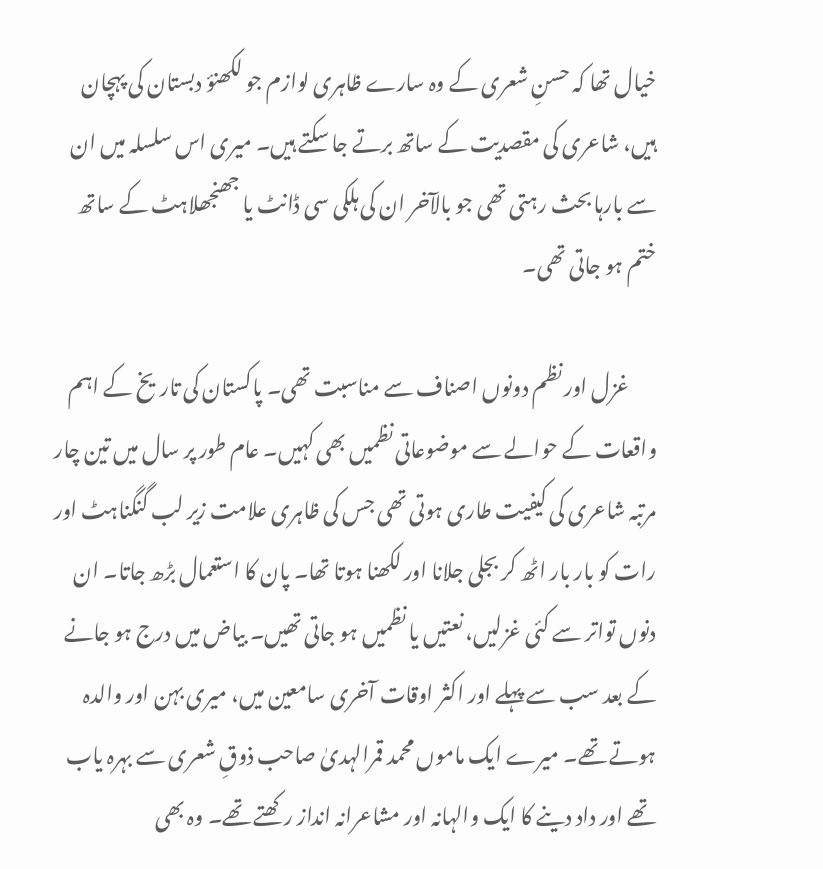خیال تھا کہ حسنِ شعری کے وہ سارے ظاہری لوازم جو لکھنؤ دبستان کی پہچان ہیں، شاعری کی مقصدیت کے ساتھ برتے جا سکتے ہیں۔ میری اس سلسلہ میں ان سے بارہا بحث رہتی تھی جو بالآخر ان کی ہلکی سی ڈانٹ یا جھنجھلاہٹ کے ساتھ ختم ہو جاتی تھی۔

       غزل اور نظم دونوں اصناف سے مناسبت تھی۔ پاکستان کی تاریخ کے اہم واقعات کے حوالے سے موضوعاتی نظمیں بھی کہیں۔ عام طور پر سال میں تین چار مرتبہ شاعری کی کیفیت طاری ہوتی تھی جس کی ظاہری علامت زیر لب گنگناہٹ اور رات کو بار بار اٹھ کر بجلی جلانا اور لکھنا ہوتا تھا۔ پان کا استعمال بڑھ جاتا۔ ان دنوں تواتر سے کئی غزلیں، نعتیں یا نظمیں ہو جاتی تھیں۔ بیاض میں درج ہو جانے کے بعد سب سے پہلے اور اکثر اوقات آخری سامعین میں، میری بہن اور والدہ ہوتے تھے۔ میرے ایک ماموں محمد قمرالہدیٰ صاحب ذوقِ شعری سے بہرہ یاب تھے اور داد دینے کا ایک والہانہ اور مشاعرانہ انداز رکھتے تھے۔ وہ بھی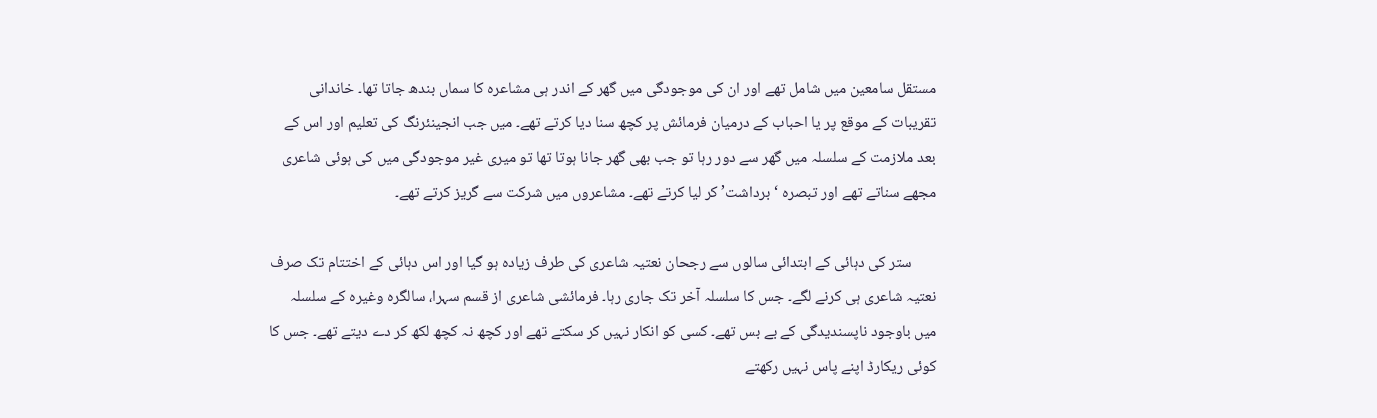مستقل سامعین میں شامل تھے اور ان کی موجودگی میں گھر کے اندر ہی مشاعرہ کا سماں بندھ جاتا تھا۔ خاندانی تقریبات کے موقع پر یا احباب کے درمیان فرمائش پر کچھ سنا دیا کرتے تھے۔ میں جب انجینئرنگ کی تعلیم اور اس کے بعد ملازمت کے سلسلہ میں گھر سے دور رہا تو جب بھی گھر جانا ہوتا تھا تو میری غیر موجودگی میں کی ہوئی شاعری مجھے سناتے تھے اور تبصرہ ‘برداشت’ کر لیا کرتے تھے۔ مشاعروں میں شرکت سے گریز کرتے تھے۔

       ستر کی دہائی کے ابتدائی سالوں سے رجحان نعتیہ شاعری کی طرف زیادہ ہو گیا اور اس دہائی کے اختتام تک صرف نعتیہ شاعری ہی کرنے لگے۔ جس کا سلسلہ آخر تک جاری رہا۔ فرمائشی شاعری از قسم سہرا، سالگرہ وغیرہ کے سلسلہ میں باوجود ناپسندیدگی کے بے بس تھے۔ کسی کو انکار نہیں کر سکتے تھے اور کچھ نہ کچھ لکھ کر دے دیتے تھے۔ جس کا کوئی ریکارڈ اپنے پاس نہیں رکھتے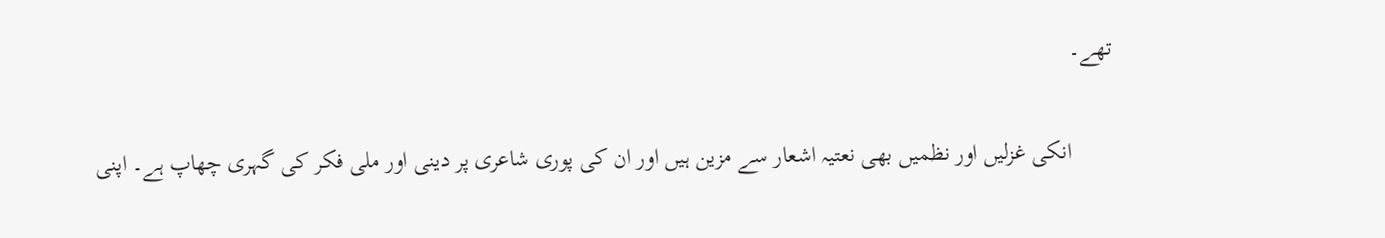تھے۔

       انکی غزلیں اور نظمیں بھی نعتیہ اشعار سے مزین ہیں اور ان کی پوری شاعری پر دینی اور ملی فکر کی گہری چھاپ ہے۔ اپنی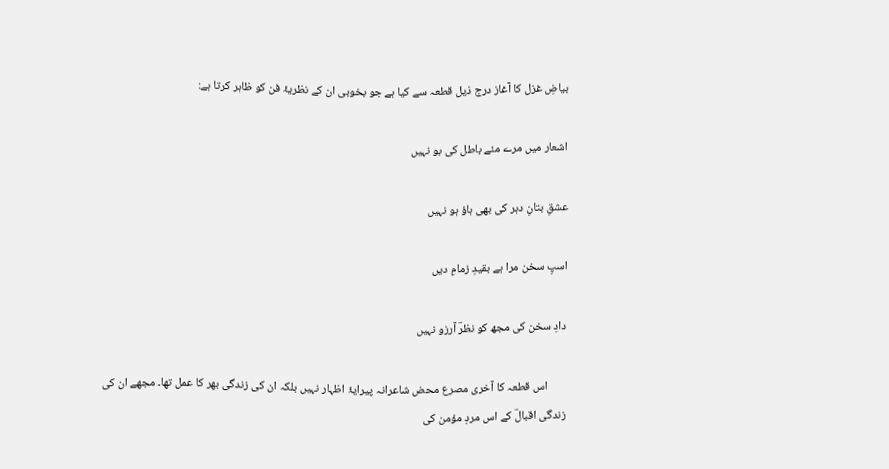بیاضِ غزل کا آغاز درج ذیل قطعہ سے کیا ہے جو بخوبی ان کے نظریۂ فن کو ظاہر کرتا ہے:

اشعار میں مرے مئے باطل کی بو نہیں

عشقِ بتانِ دہر کی بھی ہاؤ ہو نہیں

اسپِ سخن مرا ہے بقیدِ زمامِ دیں

دادِ سخن کی مجھ کو نظرؔ آرزو نہیں

       اس قطعہ کا آخری مصرع محض شاعرانہ پیرایۂ اظہار نہیں بلکہ ان کی زندگی بھر کا عمل تھا۔ مجھے ان کی زندگی اقبالؔ کے اس مردِ مؤمن کی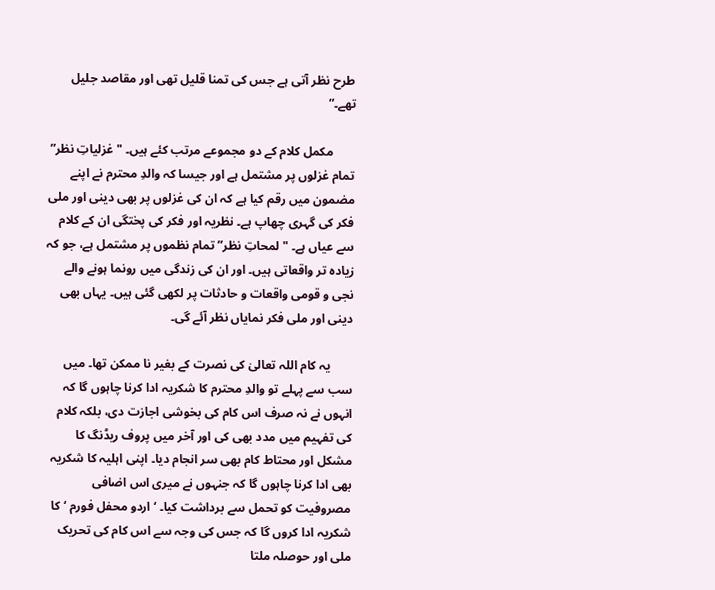طرح نظر آتی ہے جس کی تمنا قلیل تھی اور مقاصد جلیل تھے۔”

       مکمل کلام کے دو مجموعے مرتب کئے ہیں۔ "غزلیاتِ نظر” تمام غزلوں پر مشتمل ہے اور جیسا کہ والدِ محترم نے اپنے مضمون میں رقم کیا ہے کہ ان کی غزلوں پر بھی دینی اور ملی فکر کی گہری چھاپ ہے۔ نظریہ اور فکر کی پختگی ان کے کلام سے عیاں ہے۔ "لمحاتِ نظر” تمام نظموں پر مشتمل ہے، جو کہ زیادہ تر واقعاتی ہیں۔ اور ان کی زندگی میں رونما ہونے والے نجی و قومی واقعات و حادثات پر لکھی گئی ہیں۔ یہاں بھی دینی اور ملی فکر نمایاں نظر آئے گی۔

       یہ کام اللہ تعالیٰ کی نصرت کے بغیر نا ممکن تھا۔ میں سب سے پہلے تو والدِ محترم کا شکریہ ادا کرنا چاہوں گا کہ انہوں نے نہ صرف اس کام کی بخوشی اجازت دی، بلکہ کلام کی تفہیم میں مدد بھی کی اور آخر میں پروف ریڈنگ کا مشکل اور محتاط کام بھی سر انجام دیا۔ اپنی اہلیہ کا شکریہ بھی ادا کرنا چاہوں گا کہ جنہوں نے میری اس اضافی مصروفیت کو تحمل سے برداشت کیا۔ ‘اردو محفل فورم ‘کا شکریہ ادا کروں گا کہ جس کی وجہ سے اس کام کی تحریک ملی اور حوصلہ ملتا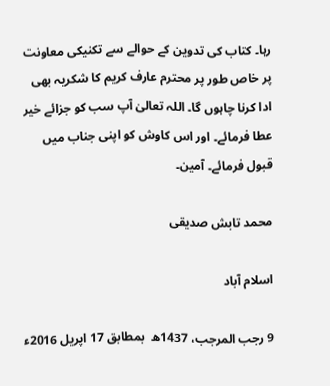رہا۔ کتاب کی تدوین کے حوالے سے تکنیکی معاونت پر خاص طور پر محترم عارف کریم کا شکریہ بھی ادا کرنا چاہوں گا۔ اللہ تعالیٰ آپ سب کو جزائے خیر عطا فرمائے۔ اور اس کاوش کو اپنی جناب میں قبول فرمائے۔ آمین۔

محمد تابش صدیقی

اسلام آباد

9 رجب المرجب، 1437ھ  بمطابق 17 اپریل 2016ء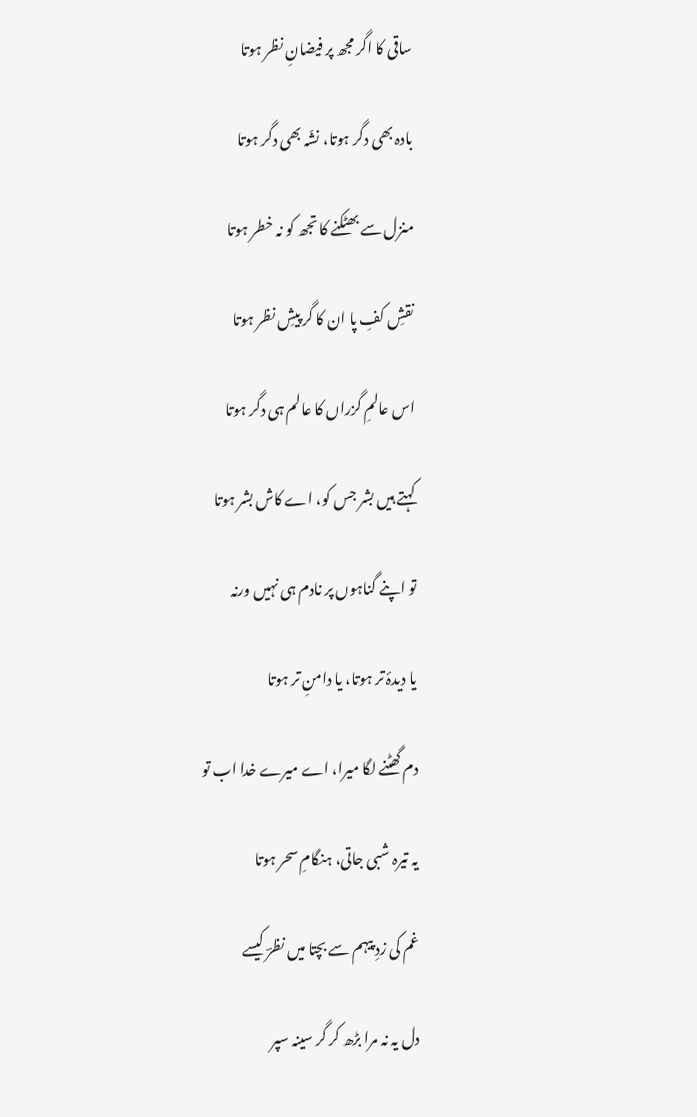ساقی کا اگر مجھ پر فیضانِ نظر ہوتا

بادہ بھی دگر ہوتا، نشّہ بھی دگر ہوتا

منزل سے بھٹکنے کا تجھ کو نہ خطر ہوتا

نقشِ کفِ پا ان کا گر پیشِ نظر ہوتا

اس عالمِ گزراں کا عالم ہی دگر ہوتا

کہتے ہیں بشر جس کو، اے کاش بشر ہوتا

تو اپنے گناہوں پر نادم ہی نہیں ورنہ

یا دیدۂ تر ہوتا، یا دامنِ تر ہوتا

دم گھٹنے لگا میرا، اے میرے خدا اب تو

یہ تیرہ شبی جاتی، ہنگامِ سحر ہوتا

غم کی زدِ پیہم سے بچتا میں نظرؔ کیسے

دل یہ نہ مرا بڑھ کر گر سینہ سپر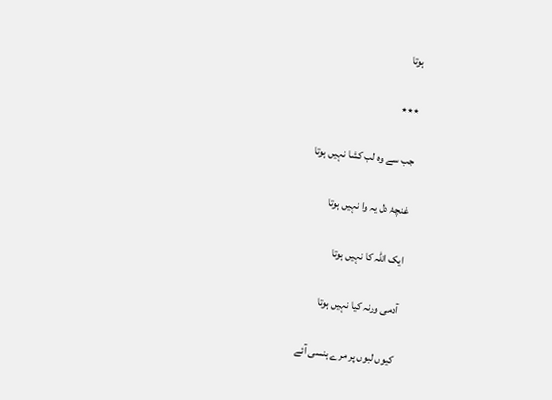ہوتا

٭٭٭

جب سے وہ لب کشا نہیں ہوتا

غنچۂ دل یہ وا نہیں ہوتا

ایک اللہ کا نہیں ہوتا

آدمی ورنہ کیا نہیں ہوتا

کیوں لبوں پر مرے ہنسی آئے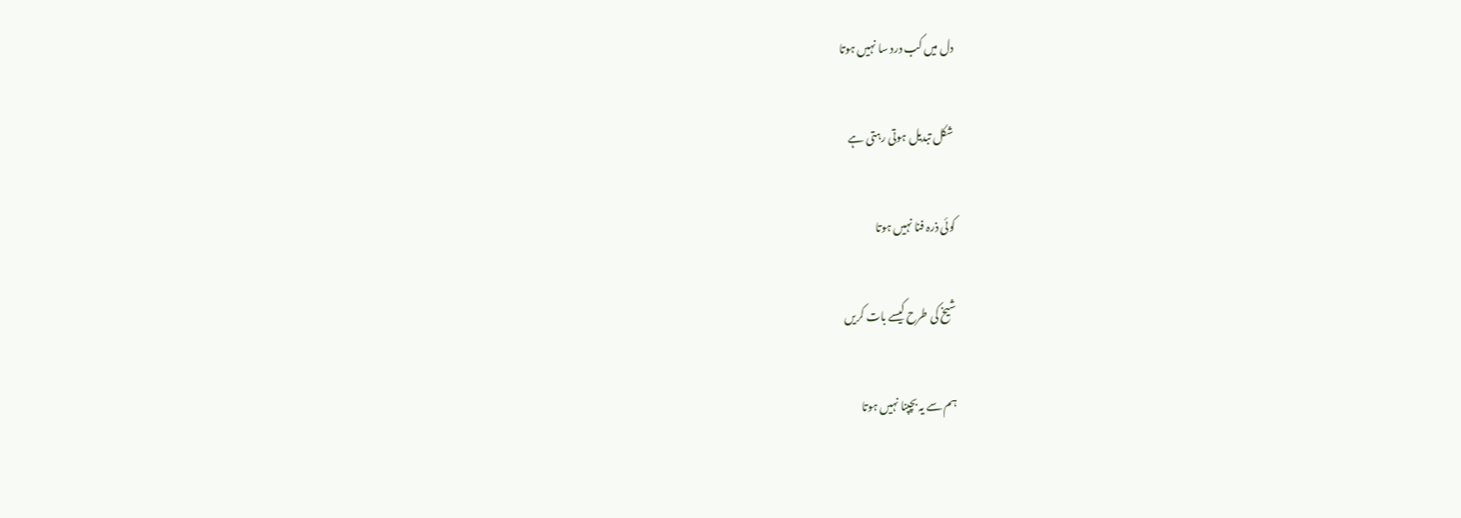دل میں کب درد سا نہیں ہوتا

شکل تبدیل ہوتی رہتی ہے

کوئی ذرہ فنا نہیں ہوتا

شیخ کی طرح کیسے بات کریں

ہم سے یہ بچپنا نہیں ہوتا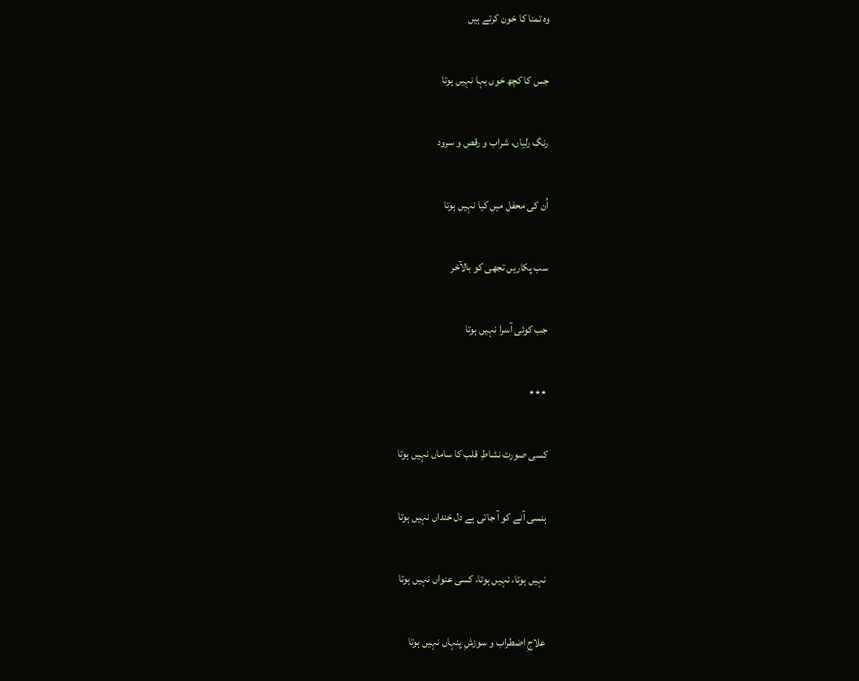وہ تمنا کا خون کرتے ہیں

جس کا کچھ خوں بہا نہیں ہوتا

رنگ رلیاں، شراب و رقص و سرود

اُن کی محفل میں کیا نہیں ہوتا

سب پکاریں تجھی کو بالآخر

جب کوئی آسرا نہیں ہوتا

٭٭٭

کسی صورت نشاطِ قلب کا ساماں نہیں ہوتا

ہنسی آنے کو آ جاتی ہے دل خنداں نہیں ہوتا

نہیں ہوتا، نہیں ہوتا، کسی عنواں نہیں ہوتا

علاجِ اضطراب و سوزشِ پنہاں نہیں ہوتا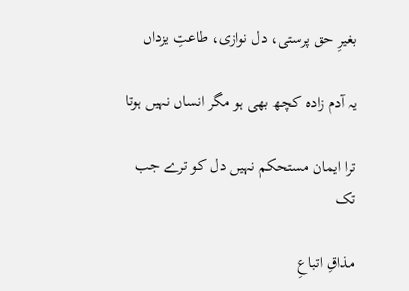بغیرِ حق پرستی، دل نوازی، طاعتِ یزداں

یہ آدم زادہ کچھ بھی ہو مگر انساں نہیں ہوتا

ترا ایمان مستحکم نہیں دل کو ترے جب تک

مذاقِ اتباعِ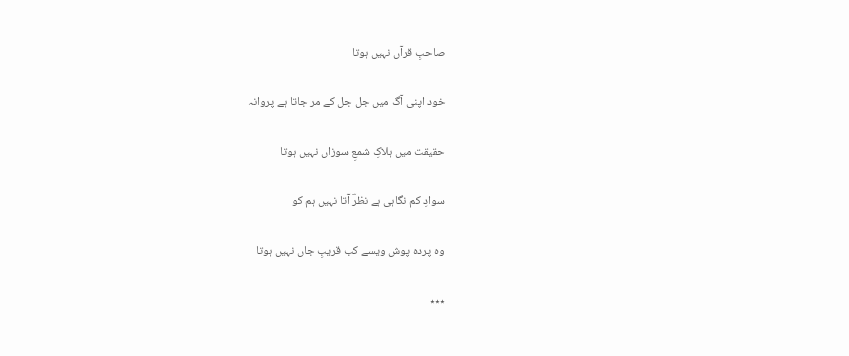صاحبِ قرآں نہیں ہوتا

خود اپنی آگ میں جل جل کے مر جاتا ہے پروانہ

حقیقت میں ہلاکِ شمعِ سوزاں نہیں ہوتا

سوادِ کم نگاہی ہے نظرؔ آتا نہیں ہم کو

وہ پردہ پوش ویسے کب قریبِ جاں نہیں ہوتا

٭٭٭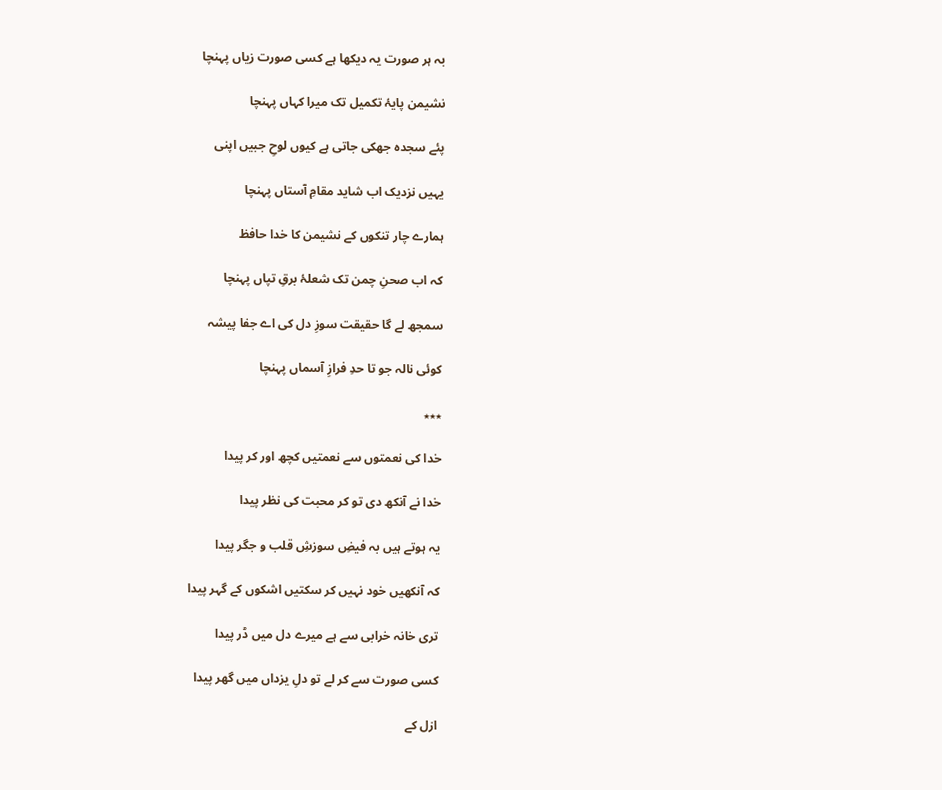بہ ہر صورت یہ دیکھا ہے کسی صورت زیاں پہنچا

نشیمن پایۂ تکمیل تک میرا کہاں پہنچا

پئے سجدہ جھکی جاتی ہے کیوں لوحِ جبیں اپنی

یہیں نزدیک اب شاید مقامِ آستاں پہنچا

ہمارے چار تنکوں کے نشیمن کا خدا حافظ

کہ اب صحنِ چمن تک شعلۂ برقِ تپاں پہنچا

سمجھ لے گا حقیقت سوزِ دل کی اے جفا پیشہ

کوئی نالہ جو تا حدِ فرازِ آسماں پہنچا

٭٭٭

خدا کی نعمتوں سے نعمتیں کچھ اور کر پیدا

خدا نے آنکھ دی تو کر محبت کی نظر پیدا

یہ ہوتے ہیں بہ فیضِ سوزشِ قلب و جگر پیدا

کہ آنکھیں خود نہیں کر سکتیں اشکوں کے گہر پیدا

تری خانہ خرابی سے ہے میرے دل میں ڈر پیدا

کسی صورت سے کر لے تو دلِ یزداں میں گھر پیدا

ازل کے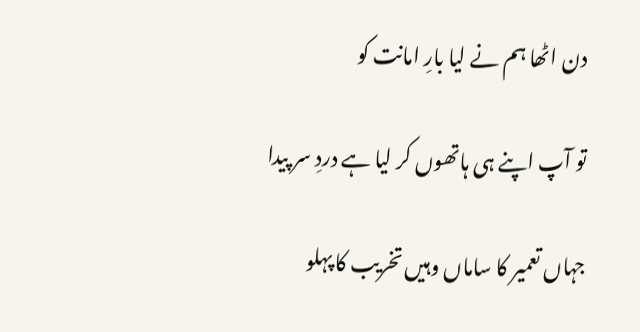دن اٹھا ہم نے لیا بارِ امانت کو

تو آپ اپنے ہی ہاتھوں کر لیا ہے دردِ سر پیدا

جہاں تعمیر کا ساماں وہیں تخریب کا پہلو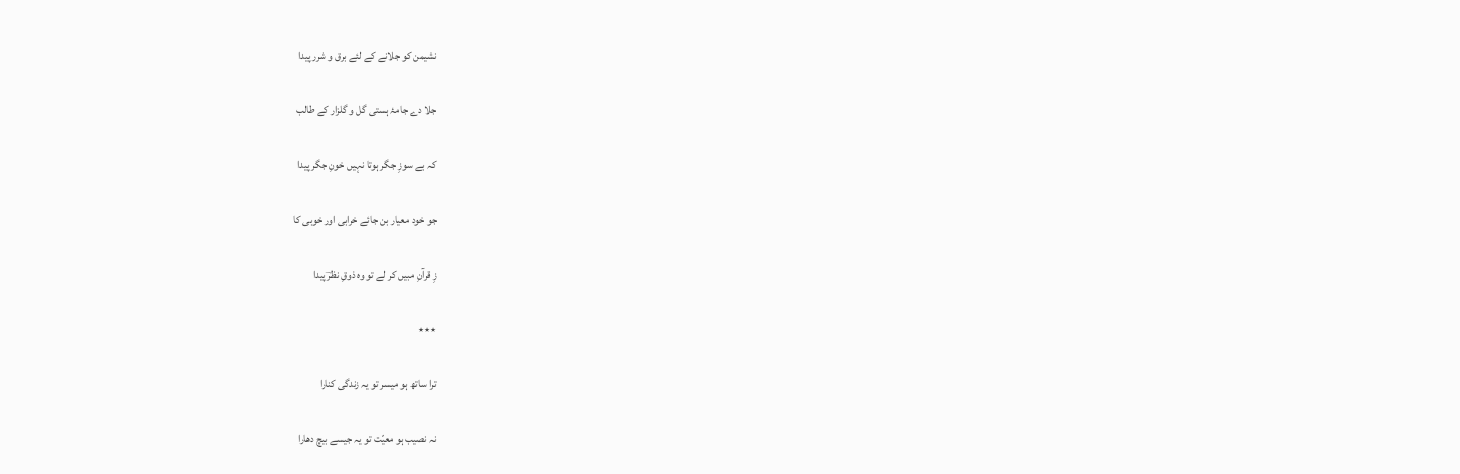نشیمن کو جلانے کے لئے برق و شرر پیدا

جلا دے جامۂ ہستی گل و گلزار کے طالب

کہ بے سوزِ جگر ہوتا نہیں خونِ جگر پیدا

جو خود معیار بن جائے خرابی اور خوبی کا

زِ قرآنِ مبیں کر لے تو وہ ذوقِ نظرؔ پیدا

٭٭٭

ترا ساتھ ہو میسر تو یہ زندگی کنارا

نہ نصیب ہو معیّت تو یہ جیسے بیچ دھارا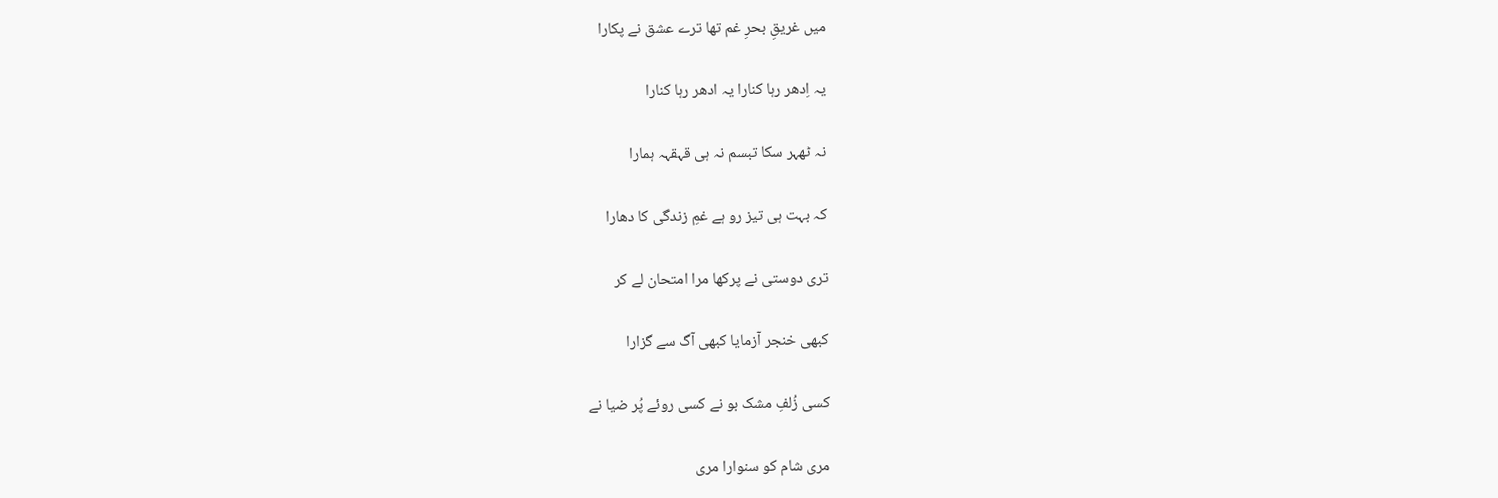میں غریقِ بحرِ غم تھا ترے عشق نے پکارا

یہ اِدھر رہا کنارا یہ ادھر رہا کنارا

نہ ٹھہر سکا تبسم نہ ہی قہقہہ ہمارا

کہ بہت ہی تیز رو ہے غمِ زندگی کا دھارا

تری دوستی نے پرکھا مرا امتحان لے کر

کبھی خنجر آزمایا کبھی آگ سے گزارا

کسی زُلفِ مشک بو نے کسی روئے پُر ضیا نے

مری شام کو سنوارا مری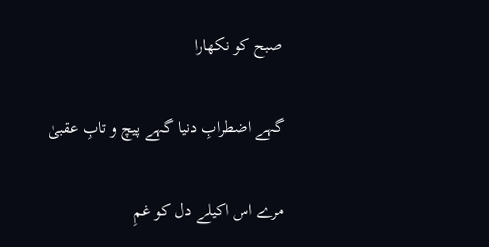صبح کو نکھارا

گہے اضطرابِ دنیا گہے پیچ و تابِ عقبیٰ

مرے اس اکیلے دل کو غمِ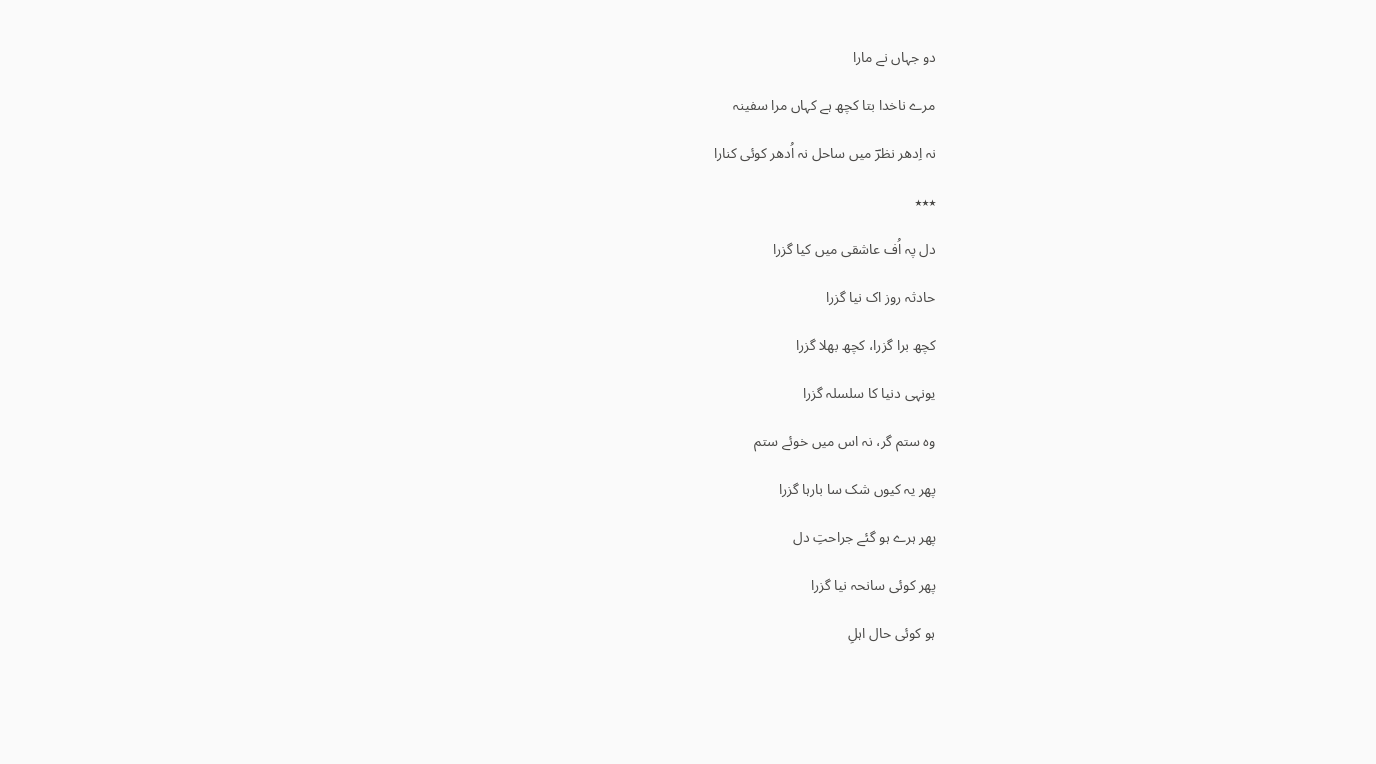دو جہاں نے مارا

مرے ناخدا بتا کچھ ہے کہاں مرا سفینہ

نہ اِدھر نظرؔ میں ساحل نہ اُدھر کوئی کنارا

٭٭٭

دل پہ اُف عاشقی میں کیا گزرا

حادثہ روز اک نیا گزرا

کچھ برا گزرا، کچھ بھلا گزرا

یونہی دنیا کا سلسلہ گزرا

وہ ستم گر، نہ اس میں خوئے ستم

پھر یہ کیوں شک سا بارہا گزرا

پھر ہرے ہو گئے جراحتِ دل

پھر کوئی سانحہ نیا گزرا

ہو کوئی حال اہلِ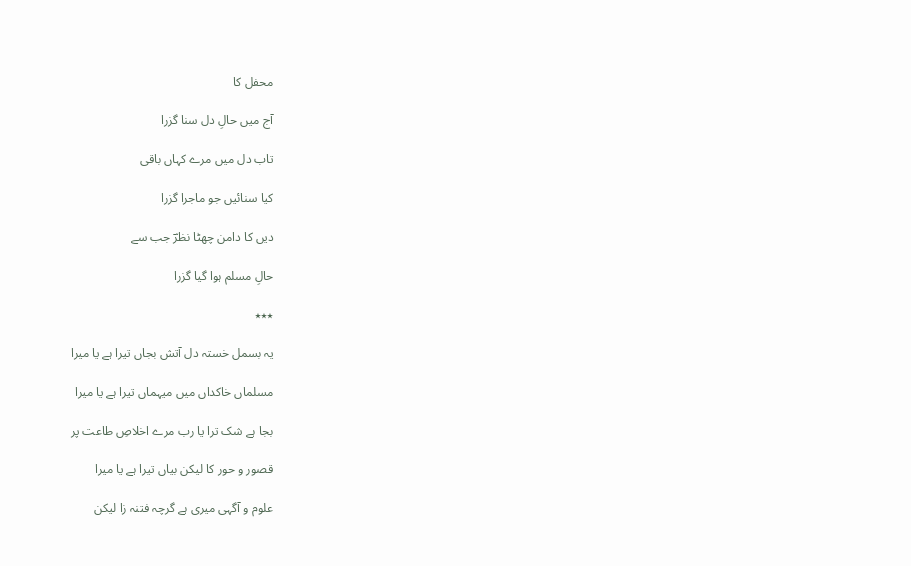محفل کا

آج میں حالِ دل سنا گزرا

تاب دل میں مرے کہاں باقی

کیا سنائیں جو ماجرا گزرا

دیں کا دامن چھٹا نظرؔ جب سے

حالِ مسلم ہوا گیا گزرا

٭٭٭

یہ بسمل خستہ دل آتش بجاں تیرا ہے یا میرا

مسلماں خاکداں میں میہماں تیرا ہے یا میرا

بجا ہے شک ترا یا رب مرے اخلاصِ طاعت پر

قصور و حور کا لیکن بیاں تیرا ہے یا میرا

علوم و آگہی میری ہے گرچہ فتنہ زا لیکن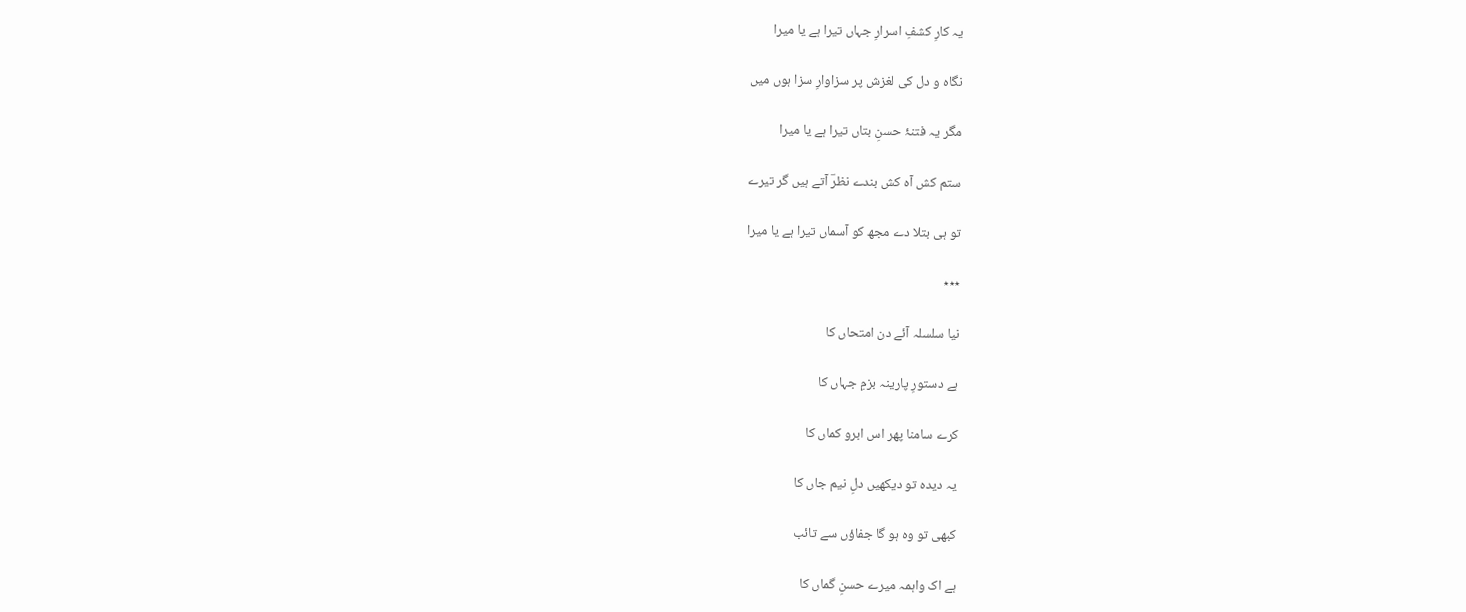یہ کارِ کشفِ اسرارِ جہاں تیرا ہے یا میرا

نگاہ و دل کی لغزش پر سزاوارِ سزا ہوں میں

مگر یہ فتنۂ حسنِ بتاں تیرا ہے یا میرا

ستم کش آہ کش بندے نظرؔ آتے ہیں گر تیرے

تو ہی بتلا دے مجھ کو آسماں تیرا ہے یا میرا

٭٭٭

نیا سلسلہ آئے دن امتحاں کا

ہے دستورِ پارینہ بزمِ جہاں کا

کرے سامنا پھر اس ابرو کماں کا

یہ دیدہ تو دیکھیں دلِ نیم جاں کا

کبھی تو وہ ہو گا جفاؤں سے تائب

ہے اک واہمہ میرے حسنِ گماں کا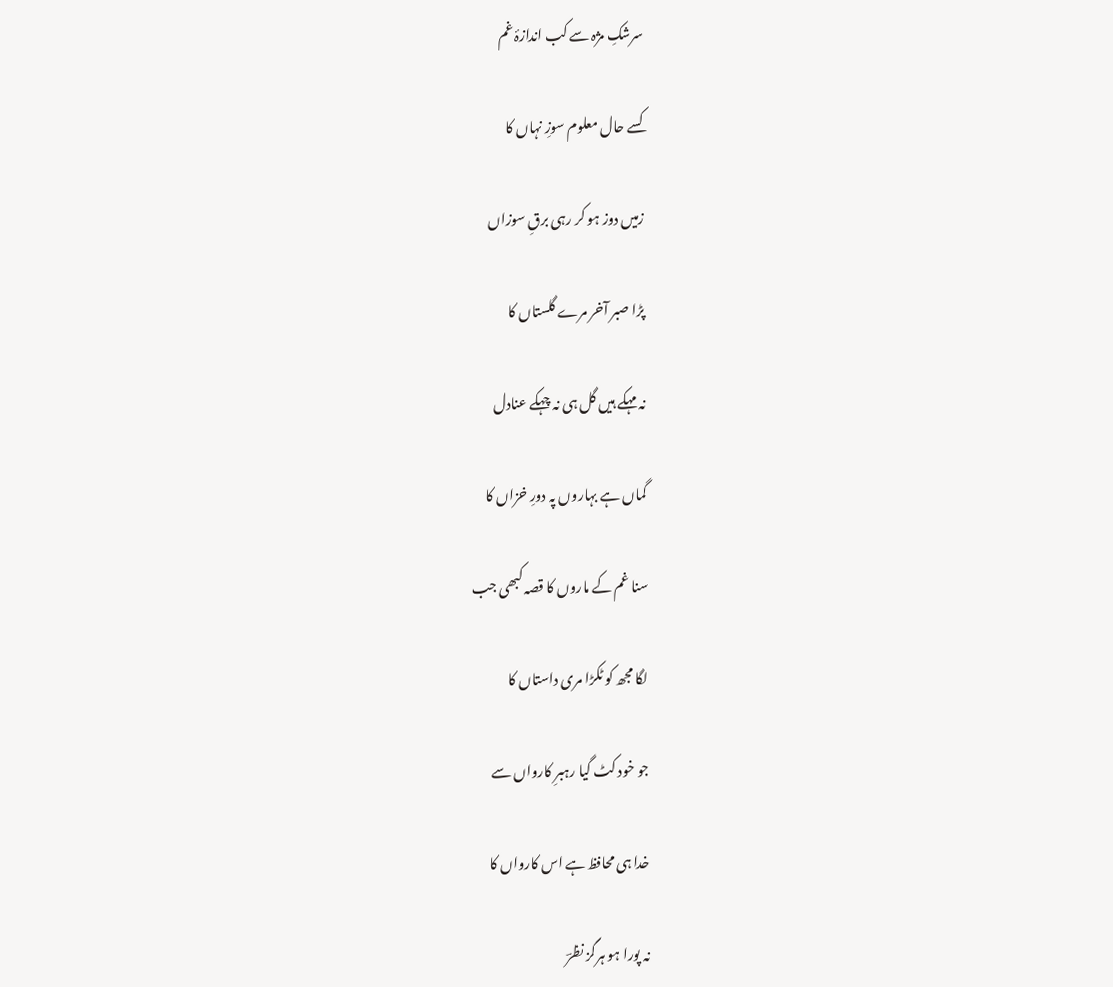سرشکِ مژہ سے کب اندازۂ غم

کسے حال معلوم سوزِ نہاں کا

زمیں دوز ہو کر رہی برقِ سوزاں

پڑا صبر آخر مرے گلستاں کا

نہ مہکے ہیں گل ہی نہ چہکے عنادل

گماں ہے بہاروں پہ دورِ خزاں کا

سنا غم کے ماروں کا قصہ کبھی جب

لگا مجھ کو ٹکڑا مری داستاں کا

جو خود کٹ گیا رہبرِ کارواں سے

خدا ہی محافظ ہے اس کارواں کا

نہ پورا ہو ہرگز نظرؔ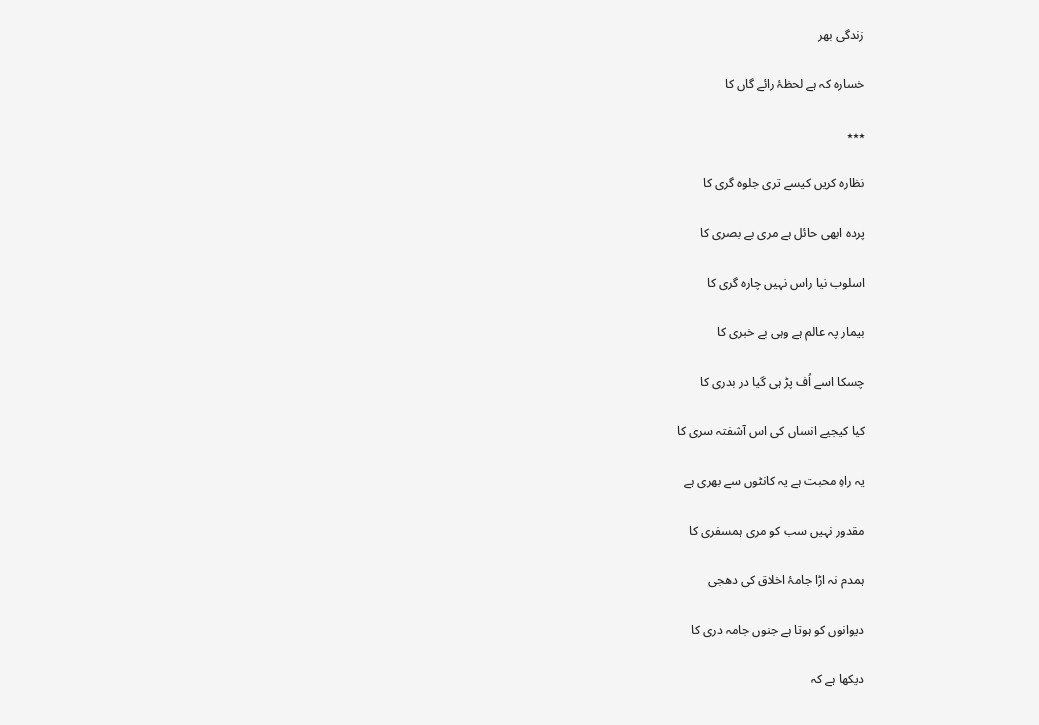زندگی بھر

خسارہ کہ ہے لحظۂ رائے گاں کا

٭٭٭

نظارہ کریں کیسے تری جلوہ گری کا

پردہ ابھی حائل ہے مری بے بصری کا

اسلوب نیا راس نہیں چارہ گری کا

بیمار پہ عالم ہے وہی بے خبری کا

چسکا اسے اُف پڑ ہی گیا در بدری کا

کیا کیجیے انساں کی اس آشفتہ سری کا

یہ راہِ محبت ہے یہ کانٹوں سے بھری ہے

مقدور نہیں سب کو مری ہمسفری کا

ہمدم نہ اڑا جامۂ اخلاق کی دھجی

دیوانوں کو ہوتا ہے جنوں جامہ دری کا

دیکھا ہے کہ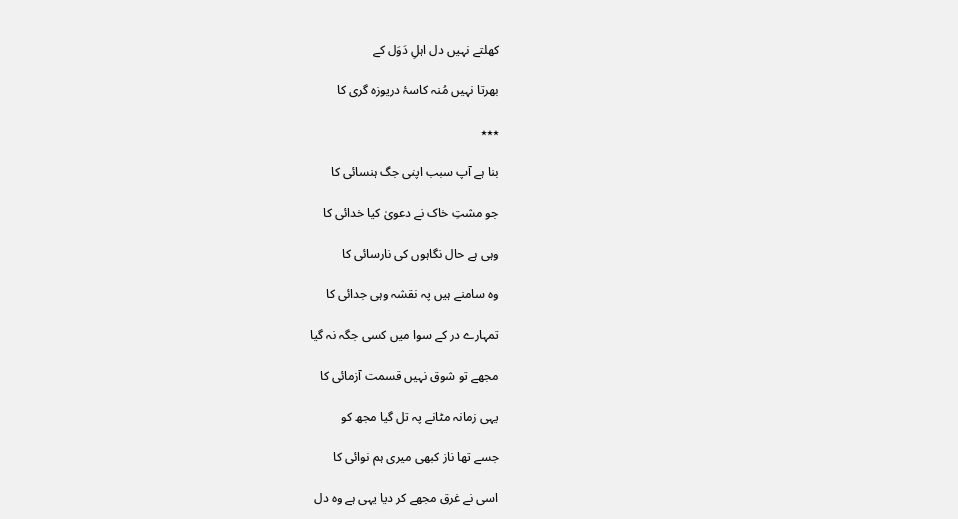کھلتے نہیں دل اہلِ دَوَل کے

بھرتا نہیں مُنہ کاسۂ دریوزہ گری کا

٭٭٭

بنا ہے آپ سبب اپنی جگ ہنسائی کا

جو مشتِ خاک نے دعویٰ کیا خدائی کا

وہی ہے حال نگاہوں کی نارسائی کا

وہ سامنے ہیں پہ نقشہ وہی جدائی کا

تمہارے در کے سوا میں کسی جگہ نہ گیا

مجھے تو شوق نہیں قسمت آزمائی کا

یہی زمانہ مٹانے پہ تل گیا مجھ کو

جسے تھا ناز کبھی میری ہم نوائی کا

اسی نے غرق مجھے کر دیا یہی ہے وہ دل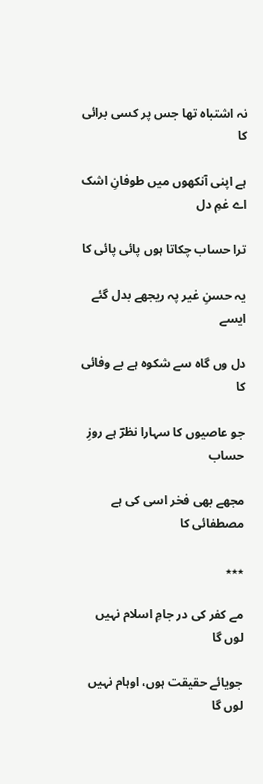نہ اشتباہ تھا جس پر کسی برائی کا

ہے اپنی آنکھوں میں طوفانِ اشک اے غمِ دل

ترا حساب چکاتا ہوں پائی پائی کا

یہ حسنِ غیر پہ ریجھے بدل گئے ایسے

دل وں گاہ سے شکوہ ہے بے وفائی کا

جو عاصیوں کا سہارا نظرؔ ہے روزِ حساب

مجھے بھی فخر اسی کی ہے مصطفائی کا

٭٭٭

مے کفر کی در جامِ اسلام نہیں لوں گا

جویائے حقیقت ہوں، اوہام نہیں لوں گا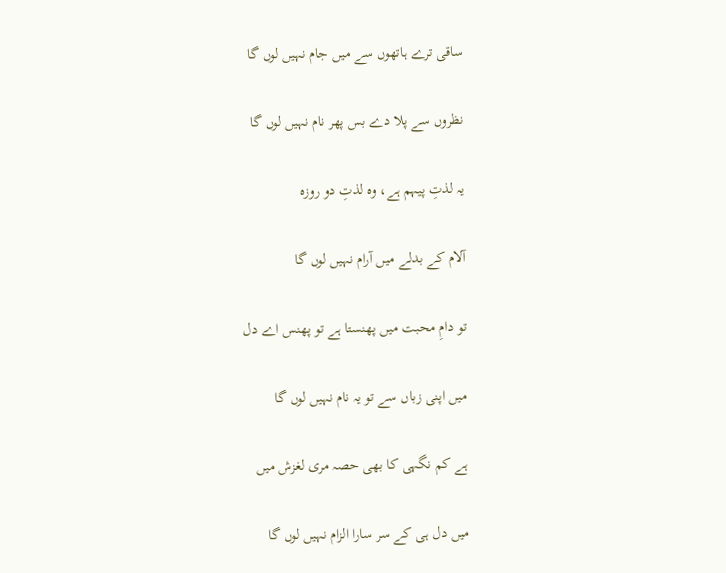ساقی ترے ہاتھوں سے میں جام نہیں لوں گا

نظروں سے پلا دے بس پھر نام نہیں لوں گا

یہ لذتِ پیہم ہے، وہ لذتِ دو روزہ

آلام کے بدلے میں آرام نہیں لوں گا

تو دامِ محبت میں پھنستا ہے تو پھنس اے دل

میں اپنی زباں سے تو یہ نام نہیں لوں گا

ہے کم نگہی کا بھی حصہ مری لغزش میں

میں دل ہی کے سر سارا الزام نہیں لوں گا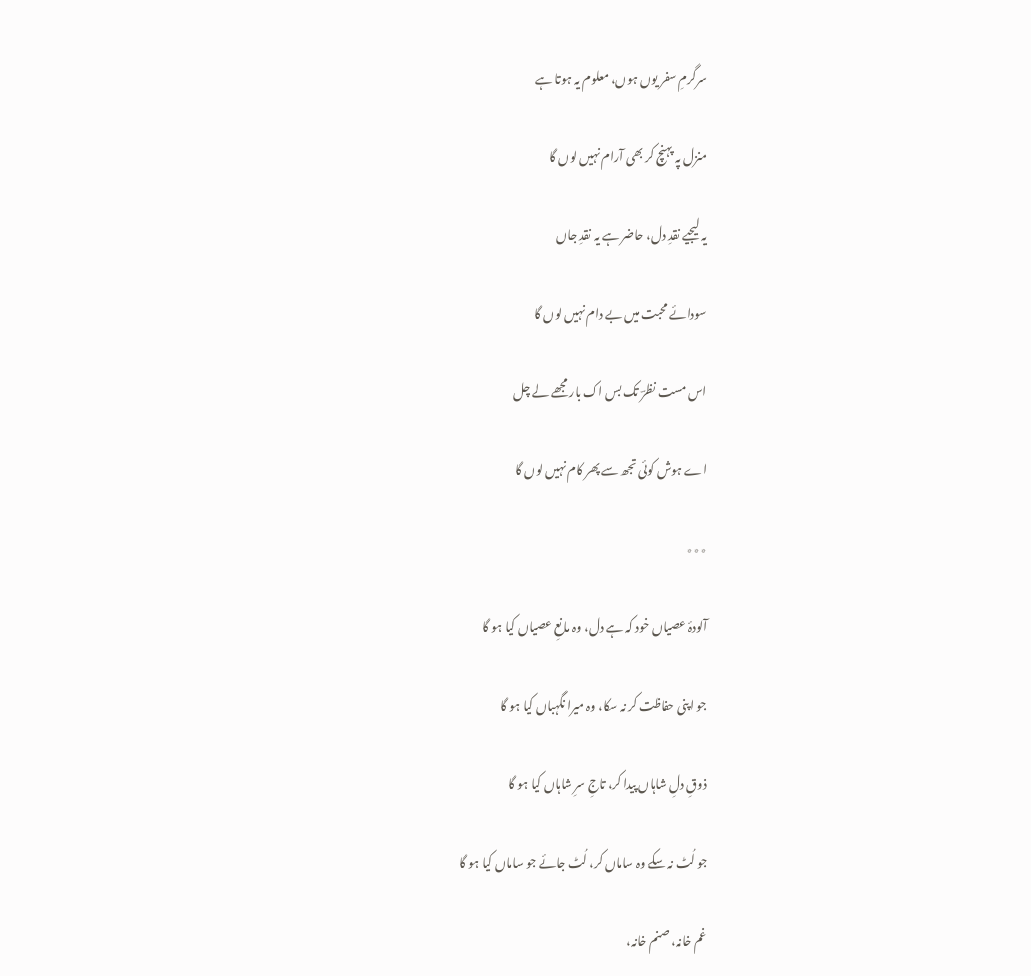سرگرمِ سفر یوں ہوں، معلوم یہ ہوتا ہے

منزل پہ پہنچ کر بھی آرام نہیں لوں گا

یہ لیجیے نقدِ دل، حاضر ہے یہ نقدِ جاں

سودائے محبت میں بے دام نہیں لوں گا

اس مست نظرؔ تک بس اک بار مجھے لے چل

اے ہوش کوئی تجھ سے پھر کام نہیں لوں گا

٭٭٭

آلودۂ عصیاں خود کہ ہے دل، وہ مانعِ عصیاں کیا ہو گا

جو اپنی حفاظت کر نہ سکا، وہ میرا نگہباں کیا ہو گا

ذوقِ دلِ شاہاں پیدا کر، تاجِ سرِ شاہاں کیا ہو گا

جو لُٹ نہ سکے وہ ساماں کر، لُٹ جائے جو ساماں کیا ہو گا

غم خانہ، صنم خانہ،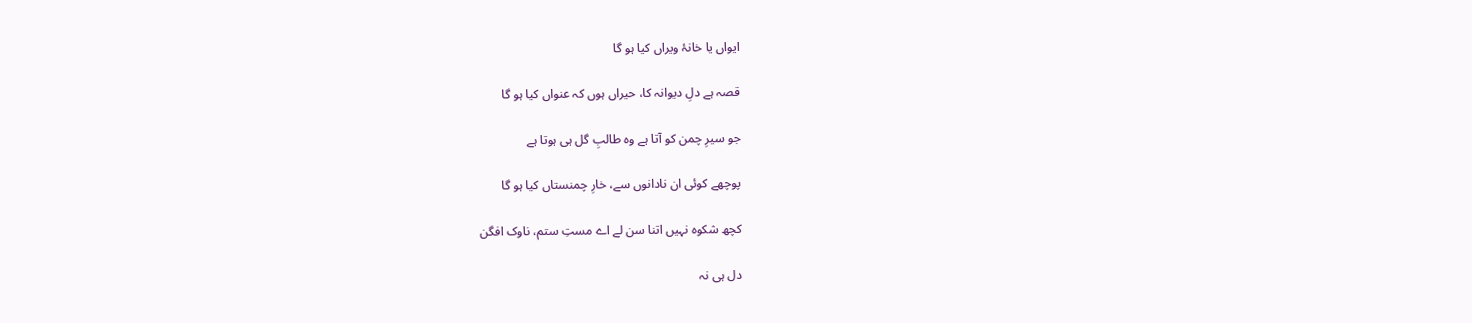ایواں یا خانۂ ویراں کیا ہو گا

قصہ ہے دلِ دیوانہ کا، حیراں ہوں کہ عنواں کیا ہو گا

جو سیرِ چمن کو آتا ہے وہ طالبِ گل ہی ہوتا ہے

پوچھے کوئی ان نادانوں سے، خارِ چمنستاں کیا ہو گا

کچھ شکوہ نہیں اتنا سن لے اے مستِ ستم، ناوک افگن

دل ہی نہ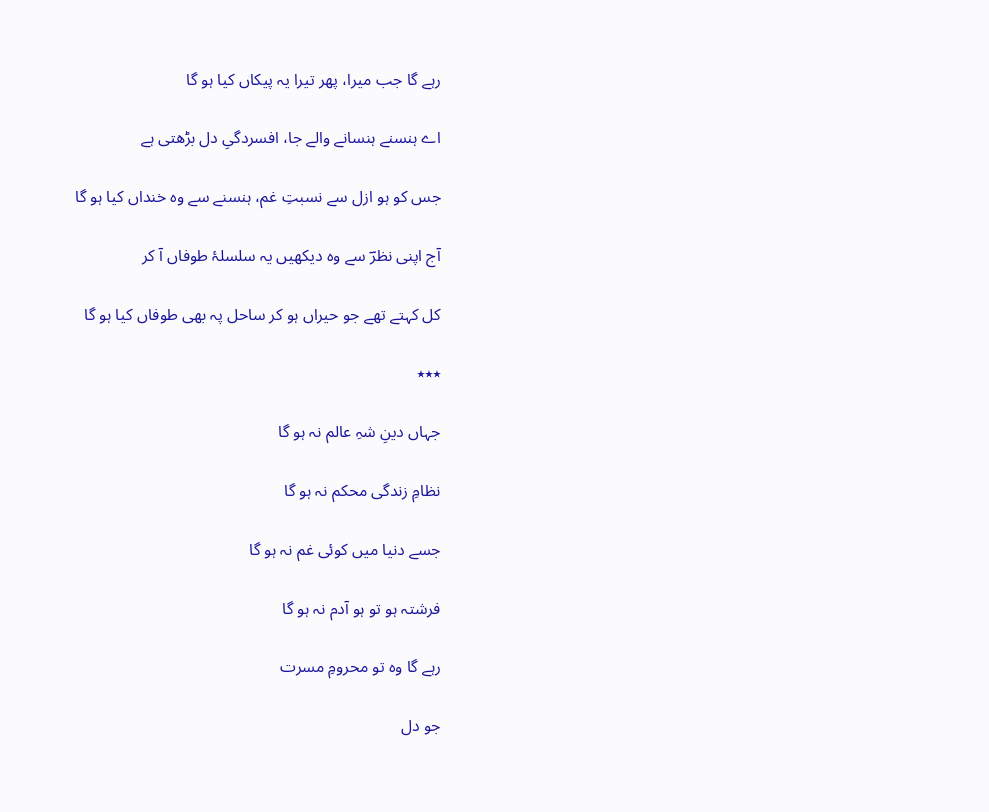رہے گا جب میرا، پھر تیرا یہ پیکاں کیا ہو گا

اے ہنسنے ہنسانے والے جا، افسردگیِ دل بڑھتی ہے

جس کو ہو ازل سے نسبتِ غم، ہنسنے سے وہ خنداں کیا ہو گا

آج اپنی نظرؔ سے وہ دیکھیں یہ سلسلۂ طوفاں آ کر

کل کہتے تھے جو حیراں ہو کر ساحل پہ بھی طوفاں کیا ہو گا

٭٭٭

جہاں دینِ شہِ عالم نہ ہو گا

نظامِ زندگی محکم نہ ہو گا

جسے دنیا میں کوئی غم نہ ہو گا

فرشتہ ہو تو ہو آدم نہ ہو گا

رہے گا وہ تو محرومِ مسرت

جو دل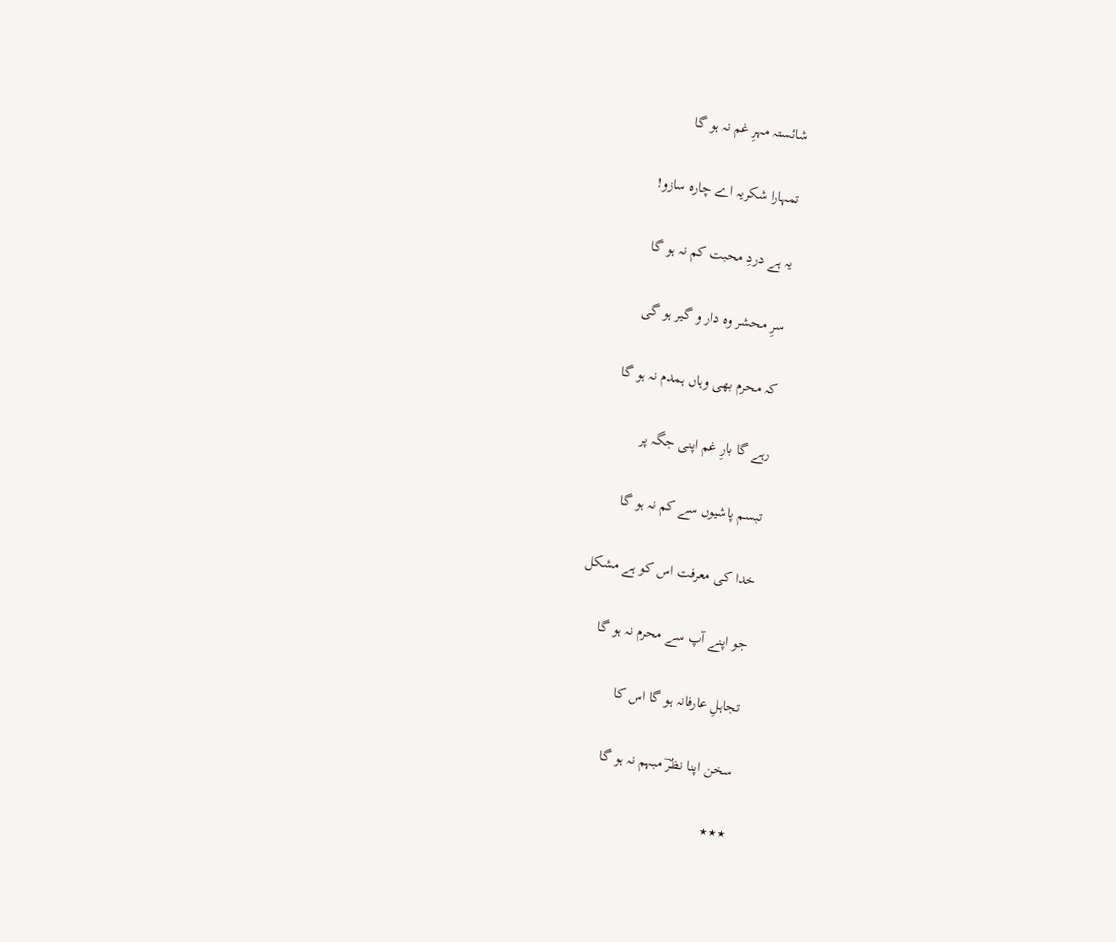شائستہ مہرِ غم نہ ہو گا

تمہارا شکریہ اے چارہ سازو!

یہ ہے دردِ محبت کم نہ ہو گا

سرِ محشر وہ دار و گیر ہو گی

کہ محرم بھی وہاں ہمدم نہ ہو گا

رہے گا بارِ غم اپنی جگہ پر

تبسم پاشیوں سے کم نہ ہو گا

خدا کی معرفت اس کو ہے مشکل

جو اپنے آپ سے محرم نہ ہو گا

تجاہلِ عارفانہ ہو گا اس کا

سخن اپنا نظرؔ مبہم نہ ہو گا

٭٭٭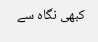کبھی نگاہ سے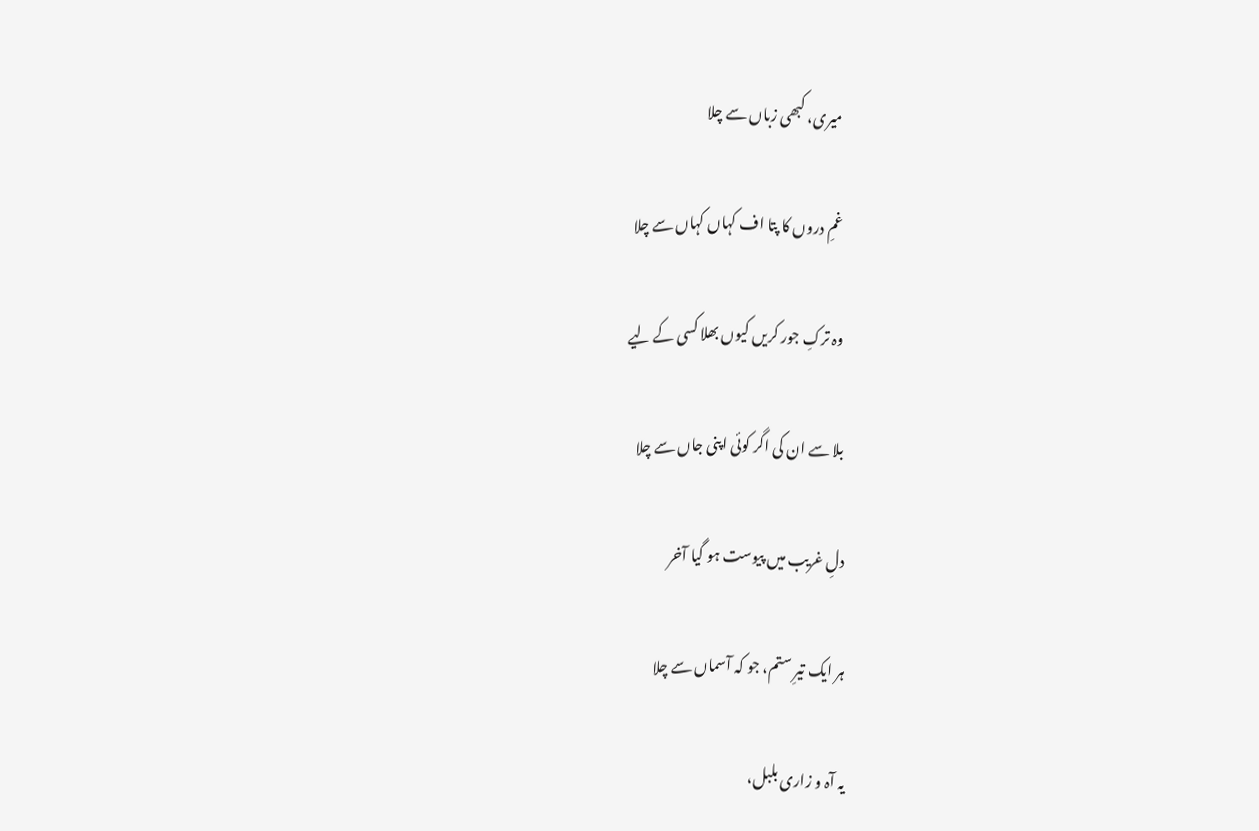میری، کبھی زباں سے چلا

غمِ دروں کا پتا اف کہاں کہاں سے چلا

وہ ترکِ جور کریں کیوں بھلا کسی کے لیے

بلا سے ان کی اگر کوئی اپنی جاں سے چلا

دلِ غریب میں پیوست ہو گیا آخر

ہر ایک تیرِ ستم، جو کہ آسماں سے چلا

یہ آہ و زاری بلبل،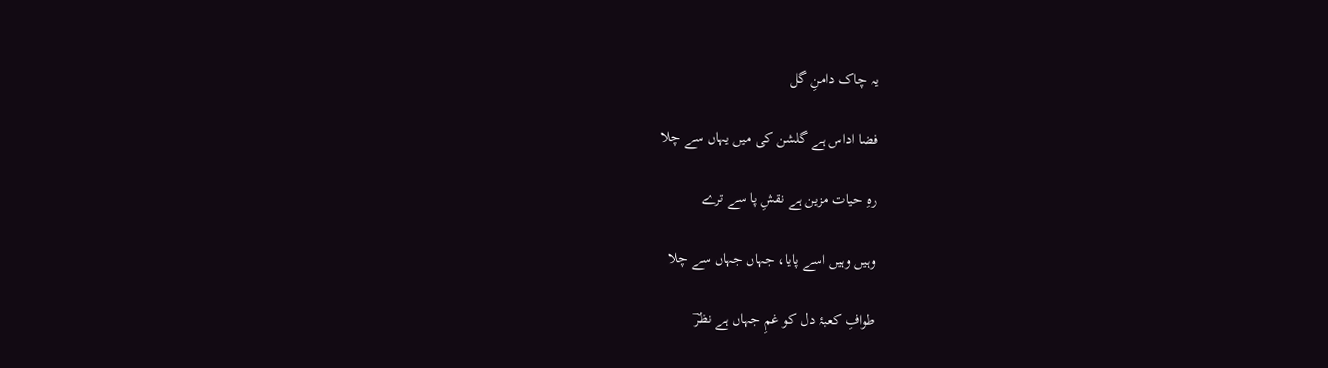یہ چاک دامنِ گل

فضا اداس ہے گلشن کی میں یہاں سے چلا

رہِ حیات مزین ہے نقشِ پا سے ترے

وہیں وہیں اسے پایا، جہاں جہاں سے چلا

طوافِ کعبۂ دل کو غمِ جہاں ہے نظرؔ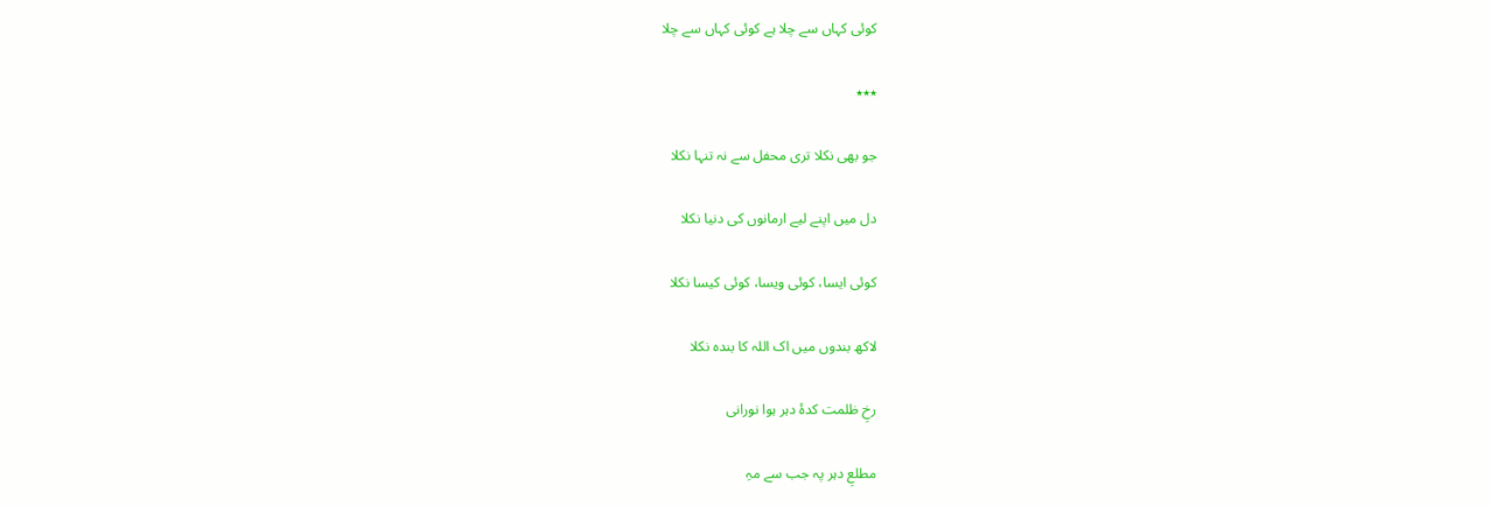کوئی کہاں سے چلا ہے کوئی کہاں سے چلا

٭٭٭

جو بھی نکلا تری محفل سے نہ تنہا نکلا

دل میں اپنے لیے ارمانوں کی دنیا نکلا

کوئی ایسا، کوئی ویسا، کوئی کیسا نکلا

لاکھ بندوں میں اک اللہ کا بندہ نکلا

رخِ ظلمت کدۂ دہر ہوا نورانی

مطلعِ دہر پہ جب سے مہِ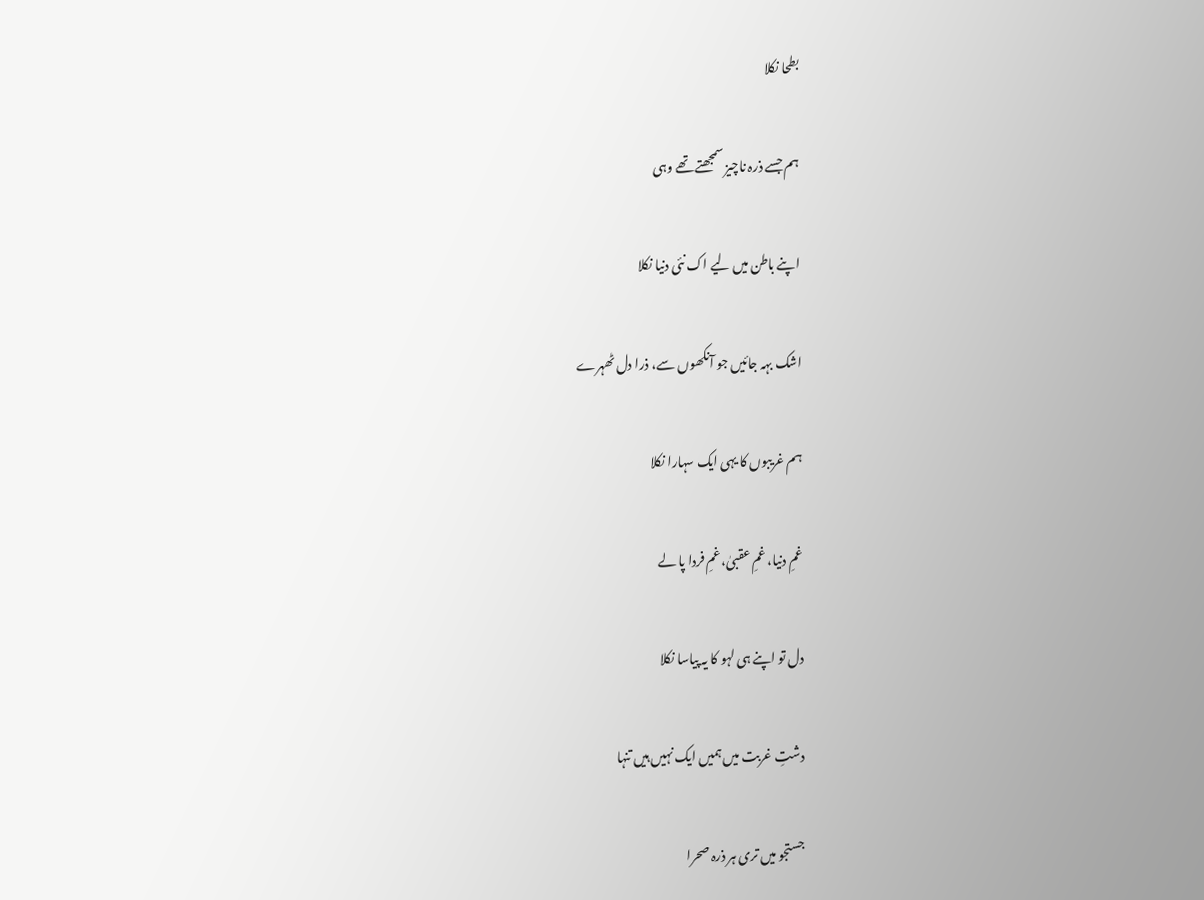بطحا نکلا

ہم جسے ذرہ ناچیز سمجھتے تھے وہی

اپنے باطن میں لیے اک نئی دنیا نکلا

اشک بہہ جائیں جو آنکھوں سے، ذرا دل ٹھہرے

ہم غریبوں کا یہی ایک سہارا نکلا

غمِ دنیا، غمِ عقبیٰ، غمِ فردا پا لے

دل تو اپنے ہی لہو کا یہ پیاسا نکلا

دشتِ غربت میں ہمیں ایک نہیں ہیں تنہا

جستجو میں تری ہر ذرہ صحرا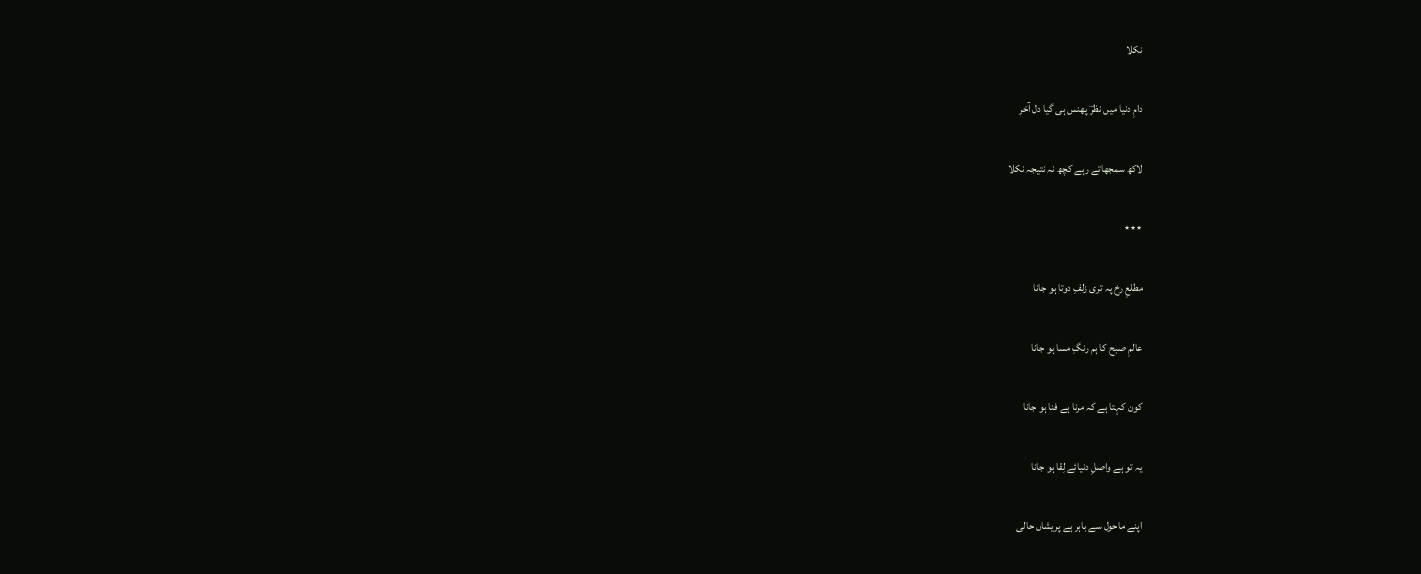نکلا

دامِ دنیا میں نظرؔ پھنس ہی گیا دل آخر

لاکھ سمجھاتے رہے کچھ نہ نتیجہ نکلا

٭٭٭

مطلعِ رخ پہ تری زلفِ دوتا ہو جانا

عالمِ صبح کا ہم رنگِ مسا ہو جانا

کون کہتا ہے کہ مرنا ہے فنا ہو جانا

یہ تو ہے واصلِ دنیائے لِقا ہو جانا

اپنے ماحول سے باہر ہے پریشاں حالی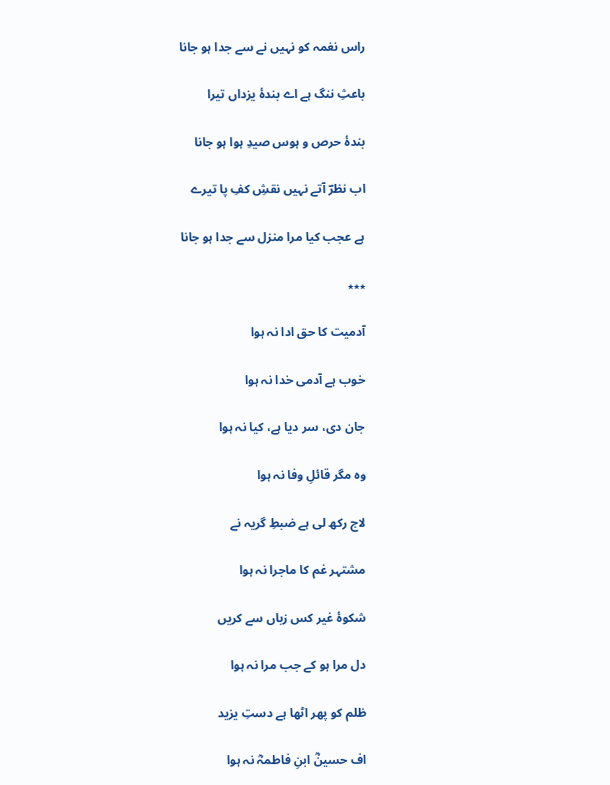راس نغمہ کو نہیں نے سے جدا ہو جانا

باعثِ ننگ ہے اے بندۂ یزداں تیرا

بندۂ حرص و ہوس صیدِ ہوا ہو جانا

اب نظرؔ آتے نہیں نقشِ کفِ پا تیرے

ہے عجب کیا مرا منزل سے جدا ہو جانا

٭٭٭

آدمیت کا حق ادا نہ ہوا

خوب ہے آدمی خدا نہ ہوا

جان دی، سر دیا ہے، کیا نہ ہوا

وہ مگر قائلِ وفا نہ ہوا

لاج رکھ لی ہے ضبطِ گریہ نے

مشتہر غم کا ماجرا نہ ہوا

شکوۂ غیر کس زباں سے کریں

دل مرا ہو کے جب مرا نہ ہوا

ظلم کو پھر اٹھا ہے دستِ یزید

اف حسینؓ ابنِ فاطمہؓ نہ ہوا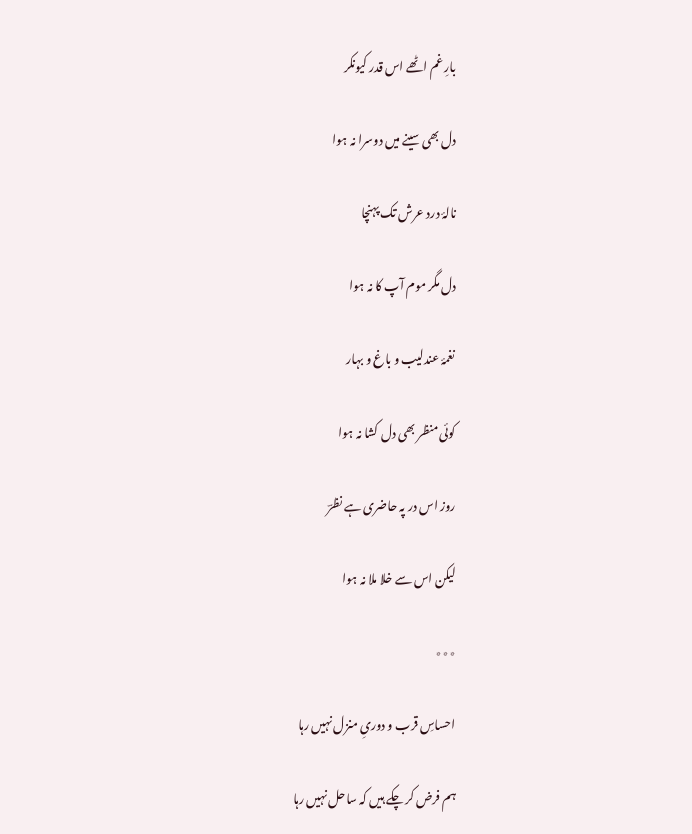بارِ غم اٹھے اس قدر کیونکر

دل بھی سینے میں دوسرا نہ ہوا

نالۂ درد عرش تک پہنچا

دل مگر موم آپ کا نہ ہوا

نغمۂ عندلیب و باغ و بہار

کوئی منظر بھی دل کشا نہ ہوا

روز اس در پہ حاضری ہے نظرؔ

لیکن اس سے خلا ملا نہ ہوا

٭٭٭

احساسِ قرب و دوریِ منزل نہیں رہا

ہم فرض کر چکے ہیں کہ ساحل نہیں رہا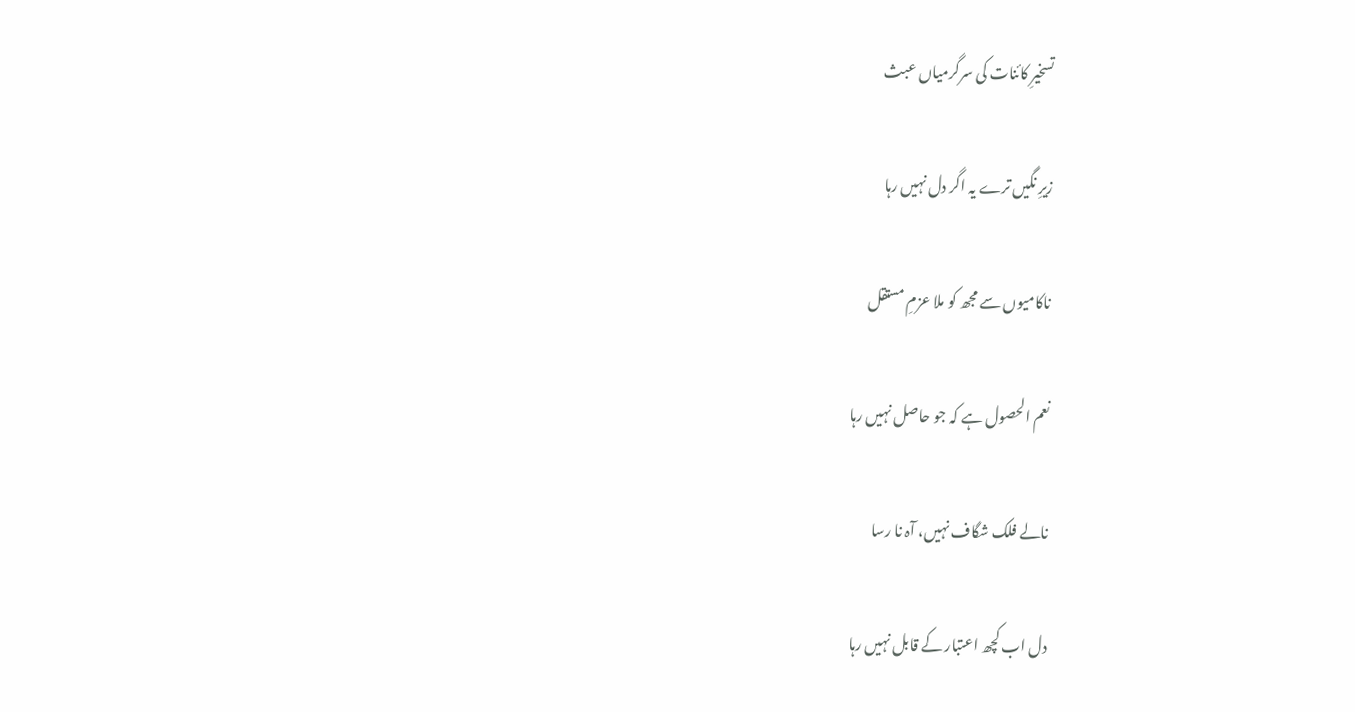تسخیرِ کائنات کی سرگرمیاں عبث

زیرِ نگیں ترے یہ اگر دل نہیں رہا

ناکامیوں سے مجھ کو ملا عزمِ مستقل

نعم الحصول ہے کہ جو حاصل نہیں رہا

نالے فلک شگاف نہیں، آہ نا رسا

دل اب کچھ اعتبار کے قابل نہیں رہا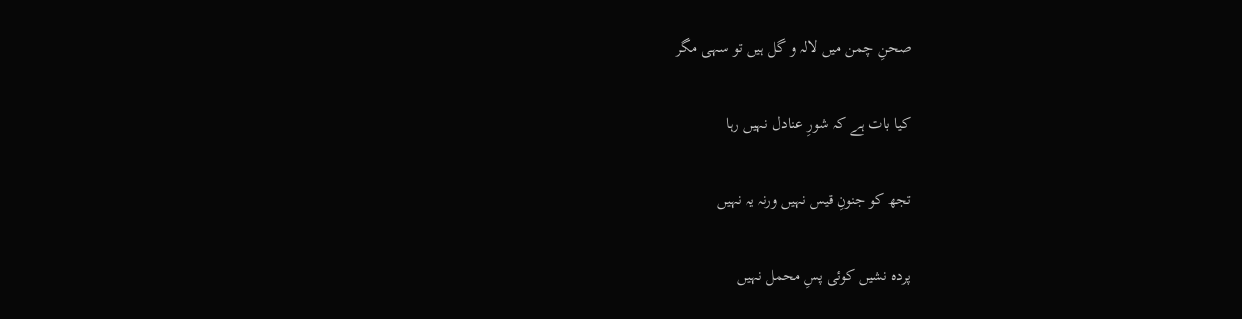صحنِ چمن میں لالہ و گل ہیں تو سہی مگر

کیا بات ہے کہ شورِ عنادل نہیں رہا

تجھ کو جنونِ قیس نہیں ورنہ یہ نہیں

پردہ نشیں کوئی پسِ محمل نہیں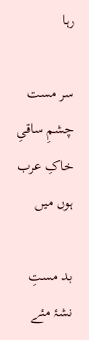رہا

سر مست چشمِ ساقیِ خاکِ عرب ہوں میں

بد مستِ نشۂ مئے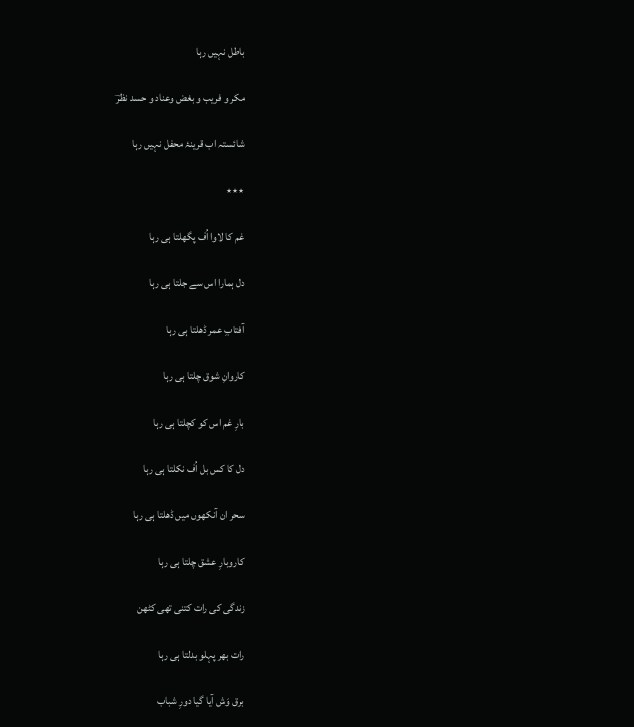باطل نہیں رہا

مکر و فریب و بغض وعناد و حسد نظرؔ

شائستہ اب قرینۂ محفل نہیں رہا

٭٭٭

غم کا لاوا اُف پگھلتا ہی رہا

دل ہمارا اس سے جلتا ہی رہا

آفتابِ عمر ڈھلتا ہی رہا

کاروانِ شوق چلتا ہی رہا

بارِ غم اس کو کچلتا ہی رہا

دل کا کس بل اُف نکلتا ہی رہا

سحر ان آنکھوں میں ڈھلتا ہی رہا

کاروبارِ عشق چلتا ہی رہا

زندگی کی رات کتنی تھی کٹھن

رات بھر پہلو بدلتا ہی رہا

برق وَش آیا گیا دورِ شباب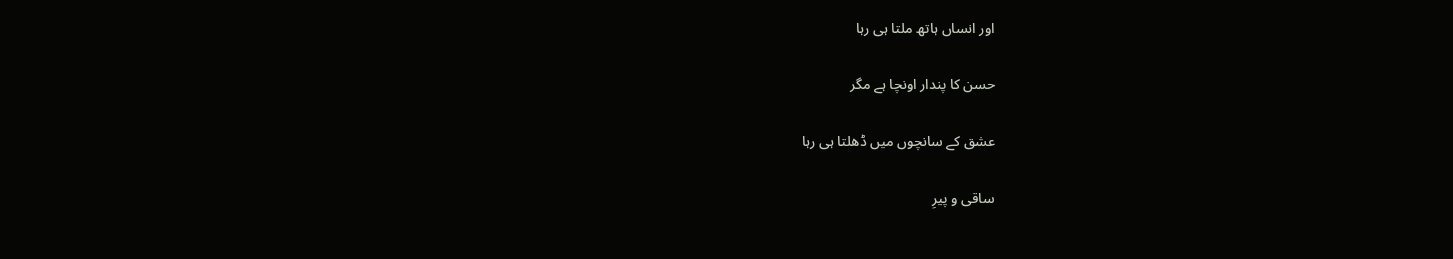اور انساں ہاتھ ملتا ہی رہا

حسن کا پندار اونچا ہے مگر

عشق کے سانچوں میں ڈھلتا ہی رہا

ساقی و پیرِ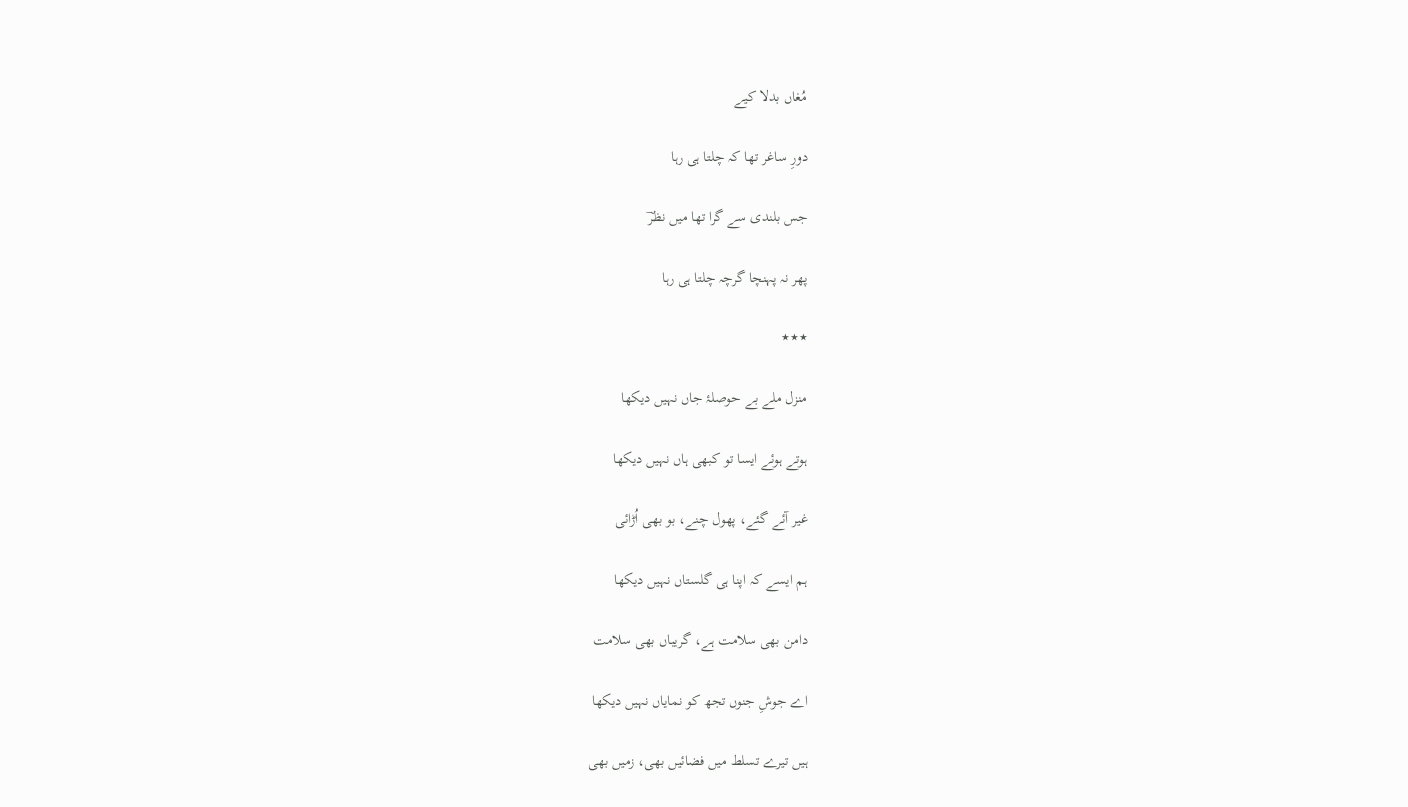مُغاں بدلا کیے

دورِ ساغر تھا کہ چلتا ہی رہا

جس بلندی سے گرا تھا میں نظرؔ

پھر نہ پہنچا گرچہ چلتا ہی رہا

٭٭٭

منزل ملے بے حوصلۂ جاں نہیں دیکھا

ہوتے ہوئے ایسا تو کبھی ہاں نہیں دیکھا

غیر آئے گئے، پھول چنے، بو بھی اُڑائی

ہم ایسے کہ اپنا ہی گلستاں نہیں دیکھا

دامن بھی سلامت ہے، گریباں بھی سلامت

اے جوشِ جنوں تجھ کو نمایاں نہیں دیکھا

ہیں تیرے تسلط میں فضائیں بھی، زمیں بھی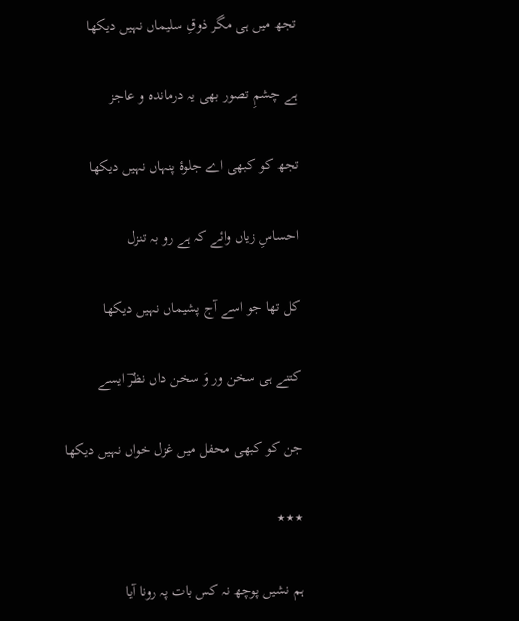تجھ میں ہی مگر ذوقِ سلیماں نہیں دیکھا

ہے چشمِ تصور بھی یہ درماندہ و عاجز

تجھ کو کبھی اے جلوۂ پنہاں نہیں دیکھا

احساسِ زیاں وائے کہ ہے رو بہ تنزل

کل تھا جو اسے آج پشیماں نہیں دیکھا

کتنے ہی سخن ور وَ سخن داں نظرؔ ایسے

جن کو کبھی محفل میں غزل خواں نہیں دیکھا

٭٭٭

ہم نشیں پوچھ نہ کس بات پہ رونا آیا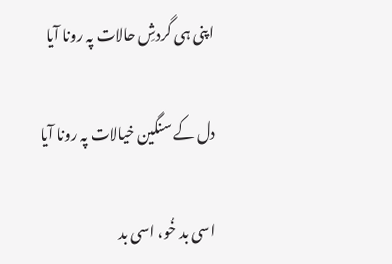اپنی ہی گردشِ حالات پہ رونا آیا

دل کے سنگین خیالات پہ رونا آیا

اسی بد خُو، اسی بد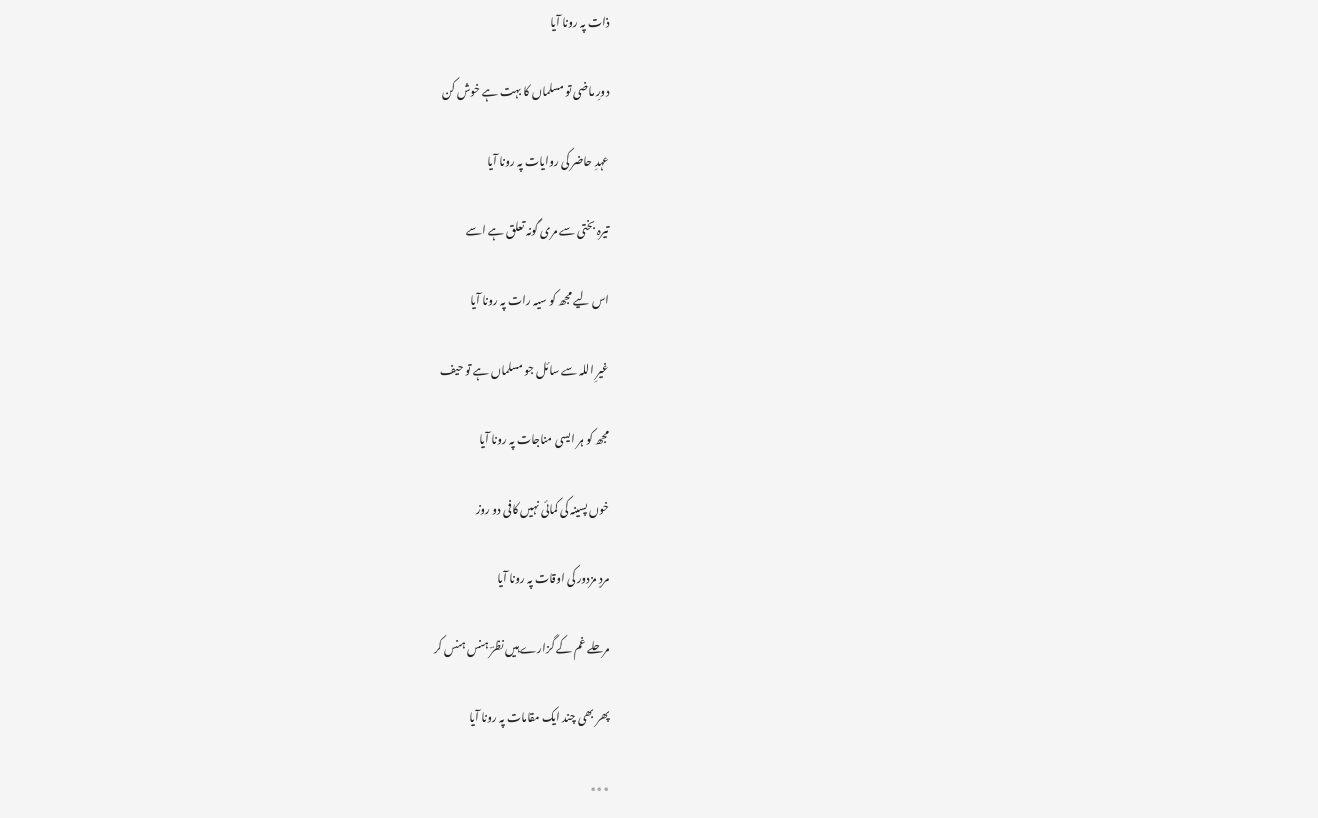ذات پہ رونا آیا

دورِ ماضی تو مسلماں کا بہت ہے خوش کن

عہدِ حاضر کی روایات پہ رونا آیا

تیرہ بختی سے مری گونہ تعلق ہے اسے

اس لیے مجھ کو سیہ رات پہ رونا آیا

غیرِ اللہ سے سائل جو مسلماں ہے تو حیف

مجھ کو ہر ایسی مناجات پہ رونا آیا

خوں پسینہ کی کمائی نہیں کافی دو روز

مردِ مزدور کی اوقات پہ رونا آیا

مرحلے غم کے گزارے ہیں نظرؔ ہنس ہنس کر

پھر بھی چند ایک مقامات پہ رونا آیا

٭٭٭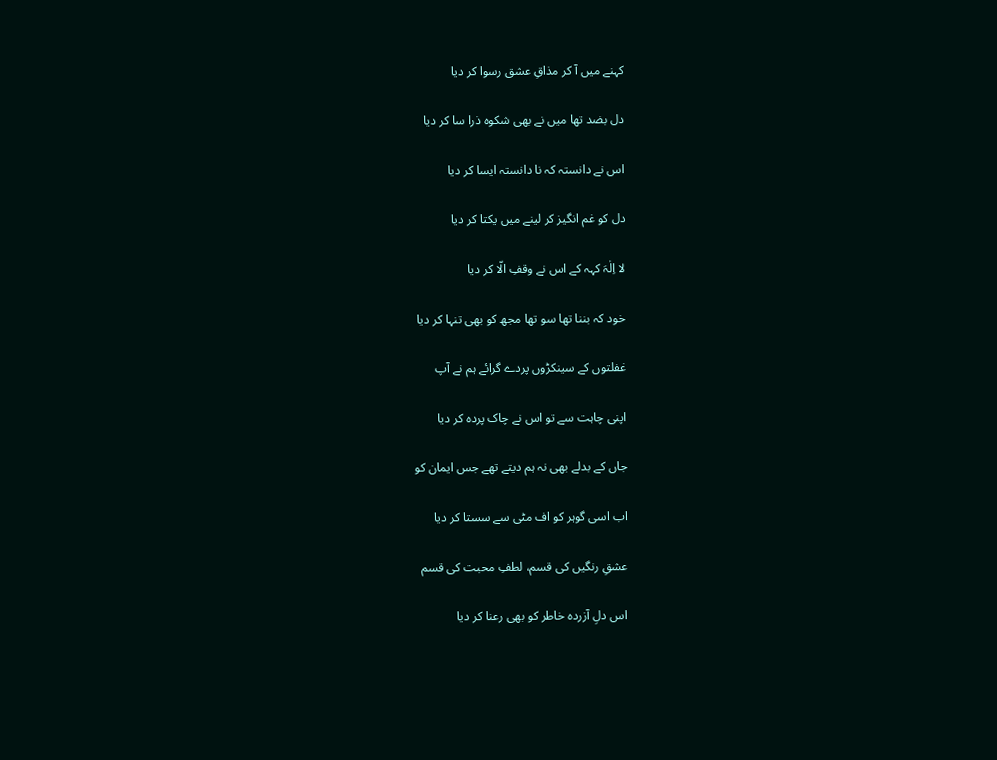کہنے میں آ کر مذاقِ عشق رسوا کر دیا

دل بضد تھا میں نے بھی شکوہ ذرا سا کر دیا

اس نے دانستہ کہ نا دانستہ ایسا کر دیا

دل کو غم انگیز کر لینے میں یکتا کر دیا

لا اِلٰہَ کہہ کے اس نے وقفِ الّا کر دیا

خود کہ بننا تھا سو تھا مجھ کو بھی تنہا کر دیا

غفلتوں کے سینکڑوں پردے گرائے ہم نے آپ

اپنی چاہت سے تو اس نے چاک پردہ کر دیا

جاں کے بدلے بھی نہ ہم دیتے تھے جس ایمان کو

اب اسی گوہر کو اف مٹی سے سستا کر دیا

عشقِ رنگیں کی قسم، لطفِ محبت کی قسم

اس دلِ آزردہ خاطر کو بھی رعنا کر دیا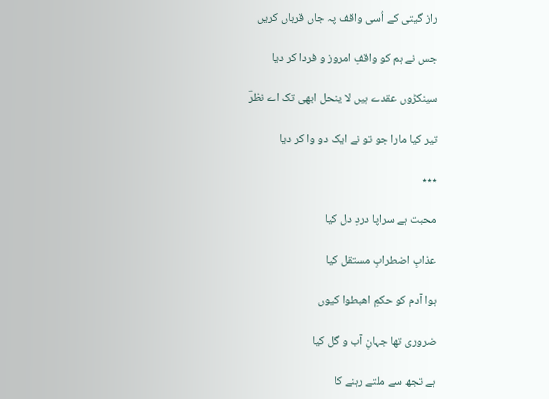راز گیتی کے اُسی واقف پہ جاں قرباں کریں

جس نے ہم کو واقفِ امروز و فردا کر دیا

سینکڑوں عقدے ہیں لا ینحل ابھی تک اے نظرؔ

تیر کیا مارا جو تو نے ایک دو وا کر دیا

٭٭٭

محبت ہے سراپا دردِ دل کیا

عذابِ اضطرابِ مستقل کیا

ہوا آدم کو حکمِ اھبطوا کیوں

ضروری تھا جہانِ آب و گل کیا

ہے تجھ سے ملتے رہنے کا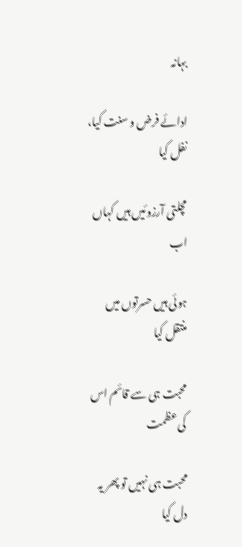بہانہ

ادائے فرض و سنت کیا، نفل کیا

مچلتی آرزوئیں ہیں کہاں اب

ہوئی ہیں حسرتوں میں منتقل کیا

محبت ہی سے قائم اس کی عظمت

محبت ہی نہیں تو پھر یہ دل کیا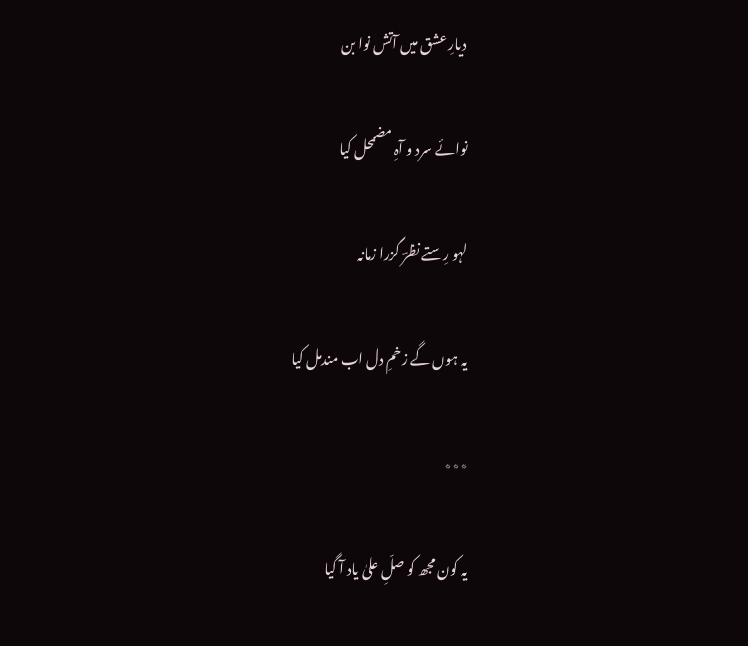دیارِ عشق میں آتش نوا بن

نوائے سرد و آہِ مضمحل کیا

لہو رِستے نظرؔ گزرا زمانہ

یہ ہوں گے زخمِ دل اب مندمل کیا

٭٭٭

یہ کون مجھ کو صلِّ علیٰ یاد آ گیا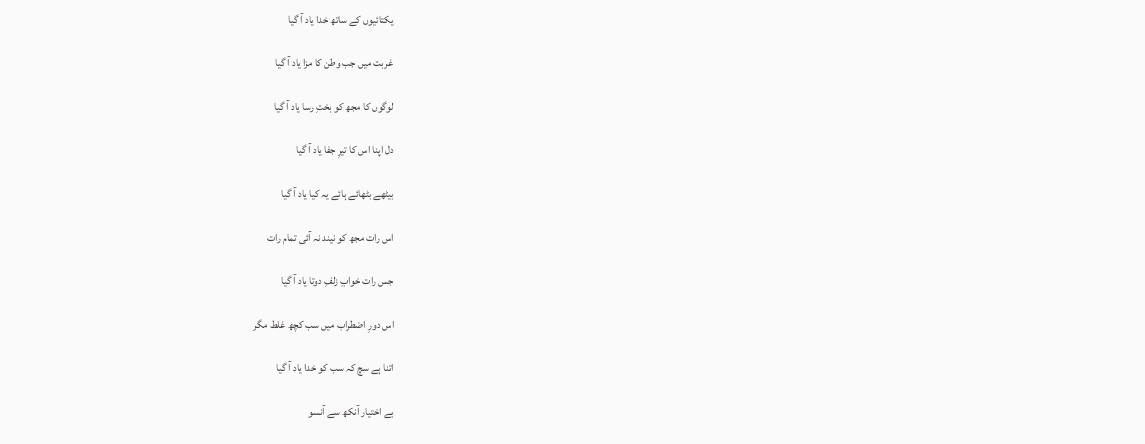یکتائیوں کے ساتھ خدا یاد آ گیا

غربت میں جب وطن کا مزا یاد آ گیا

لوگوں کا مجھ کو بختِ رسا یاد آ گیا

دل اپنا اس کا تیرِ جفا یاد آ گیا

بیٹھے بٹھائے ہائے یہ کیا یاد آ گیا

اس رات مجھ کو نیند نہ آئی تمام رات

جس رات خوابِ زلفِ دوتا یاد آ گیا

اس دورِ اضطراب میں سب کچھ غلط مگر

اتنا ہے سچ کہ سب کو خدا یاد آ گیا

بے اختیار آنکھ سے آنسو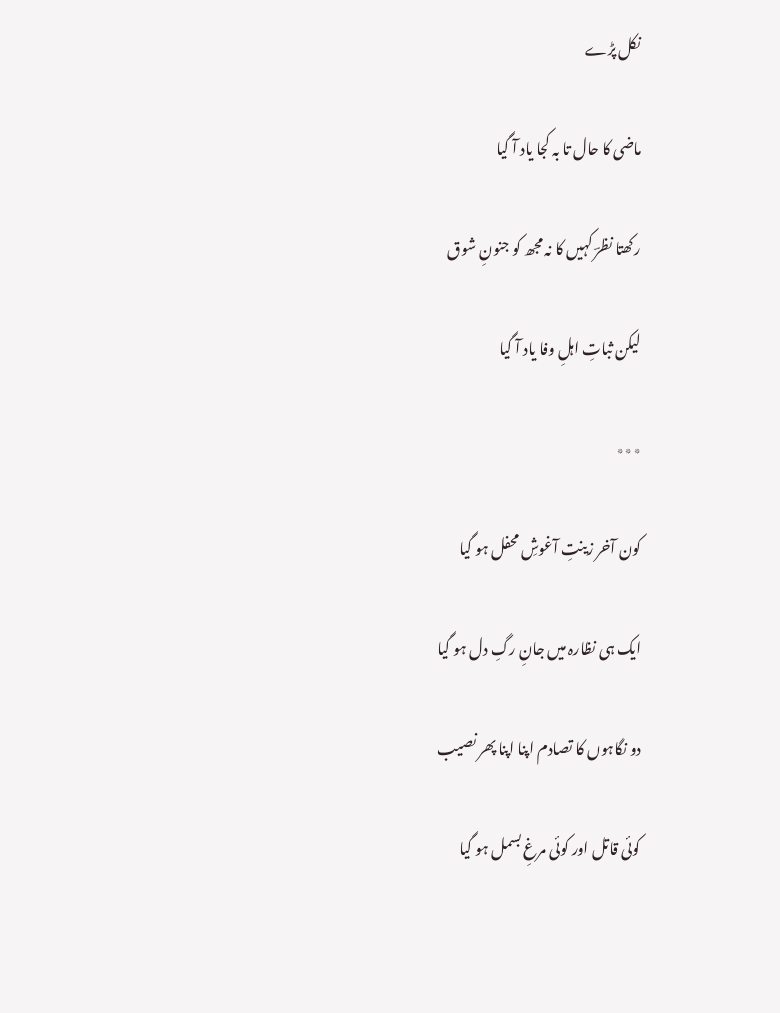نکل پڑے

ماضی کا حال تا بہ کجا یاد آ گیا

رکھتا نظرؔ کہیں کا نہ مجھ کو جنونِ شوق

لیکن ثباتِ اہلِ وفا یاد آ گیا

٭٭٭

کون آخر زینتِ آغوشِ محفل ہو گیا

ایک ہی نظارہ میں جانِ رگِ دل ہو گیا

دو نگاہوں کا تصادم اپنا اپنا پھر نصیب

کوئی قاتل اور کوئی مرغِ بسمل ہو گیا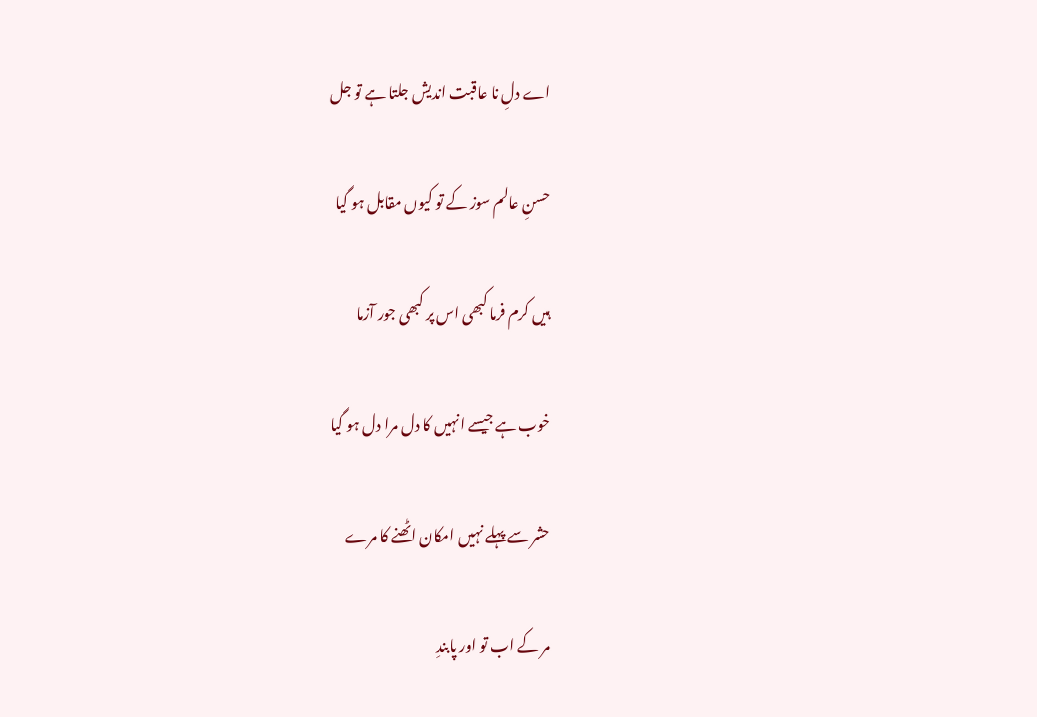اے دلِ نا عاقبت اندیش جلتا ہے تو جل

حسنِ عالم سوز کے تو کیوں مقابل ہو گیا

ہیں کرم فرما کبھی اس پر کبھی جور آزما

خوب ہے جیسے انہیں کا دل مرا دل ہو گیا

حشر سے پہلے نہیں امکان اٹھنے کا مرے

مر کے اب تو اور پابندِ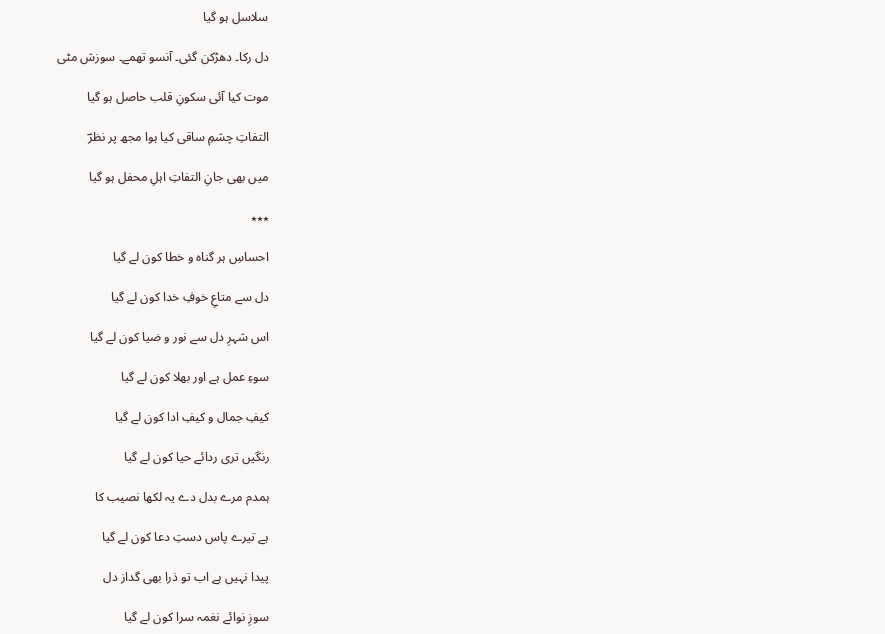سلاسل ہو گیا

دل رکا۔ دھڑکن گئی۔ آنسو تھمے۔ سوزش مٹی

موت کیا آئی سکونِ قلب حاصل ہو گیا

التفاتِ چشمِ ساقی کیا ہوا مجھ پر نظرؔ

میں بھی جانِ التفاتِ اہلِ محفل ہو گیا

٭٭٭

احساسِ ہر گناہ و خطا کون لے گیا

دل سے متاعِ خوفِ خدا کون لے گیا

اس شہرِ دل سے نور و ضیا کون لے گیا

سوءِ عمل ہے اور بھلا کون لے گیا

کیفِ جمال و کیفِ ادا کون لے گیا

رنگیں تری ردائے حیا کون لے گیا

ہمدم مرے بدل دے یہ لکھا نصیب کا

ہے تیرے پاس دستِ دعا کون لے گیا

پیدا نہیں ہے اب تو ذرا بھی گداز دل

سوزِ نوائے نغمہ سرا کون لے گیا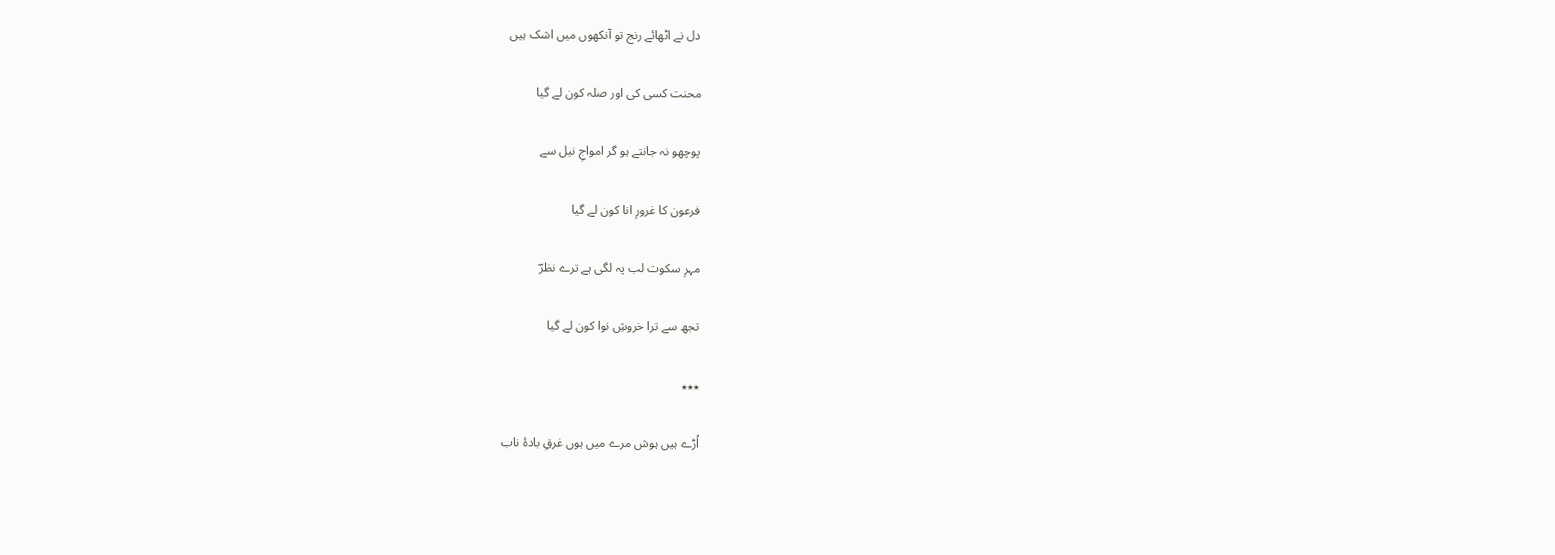دل نے اٹھائے رنج تو آنکھوں میں اشک ہیں

محنت کسی کی اور صلہ کون لے گیا

پوچھو نہ جانتے ہو گر امواجِ نیل سے

فرعون کا غرورِ انا کون لے گیا

مہرِ سکوت لب پہ لگی ہے ترے نظرؔ

تجھ سے ترا خروشِ نوا کون لے گیا

٭٭٭

اُڑے ہیں ہوش مرے میں ہوں غرقِ بادۂ ناب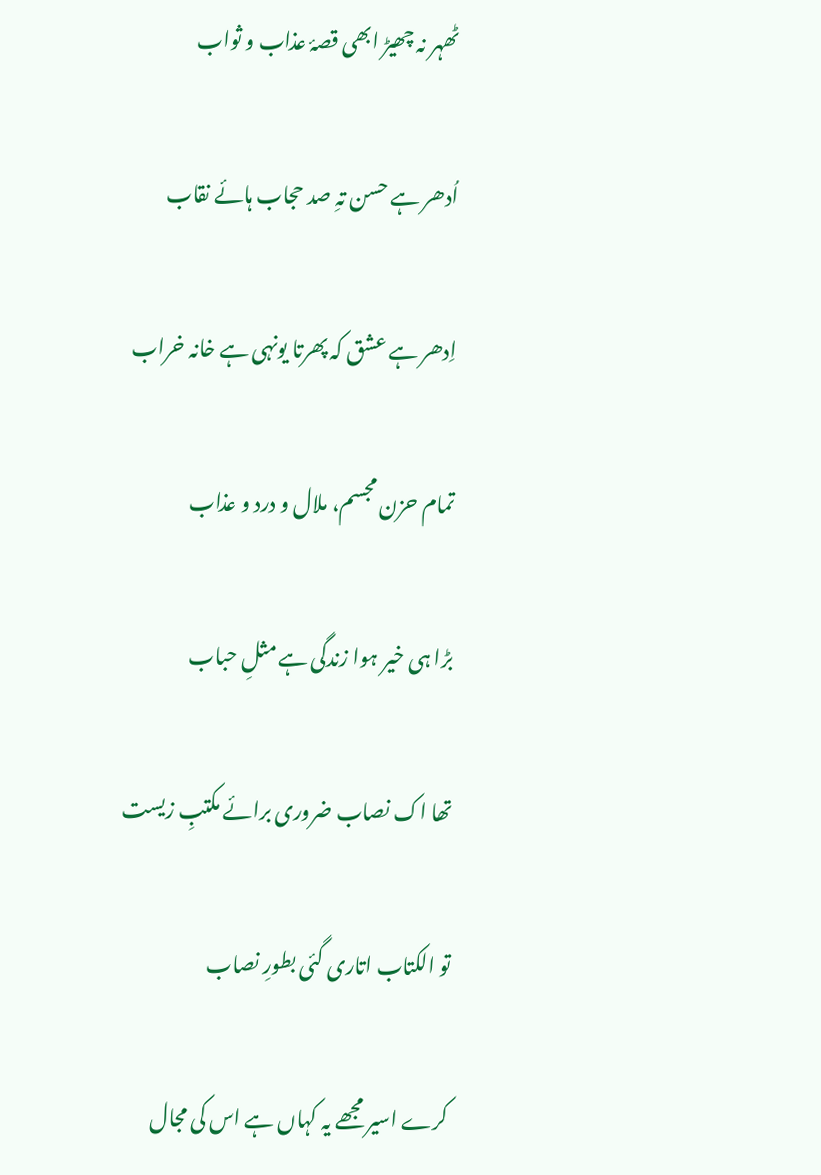ٹھہر نہ چھیڑ ابھی قصۂ عذاب و ثواب

اُدھر ہے حسن تہِ صد حجاب ہائے نقاب

اِدھر ہے عشق کہ پھرتا یونہی ہے خانہ خراب

تمام حزن مجسم، ملال و درد و عذاب

بڑا ہی خیر ہوا زندگی ہے مثلِ حباب

تھا اک نصاب ضروری برائے مکتبِ زیست

تو الکتاب اتاری گئی بطورِ نصاب

کرے اسیر مجھے یہ کہاں ہے اس کی مجال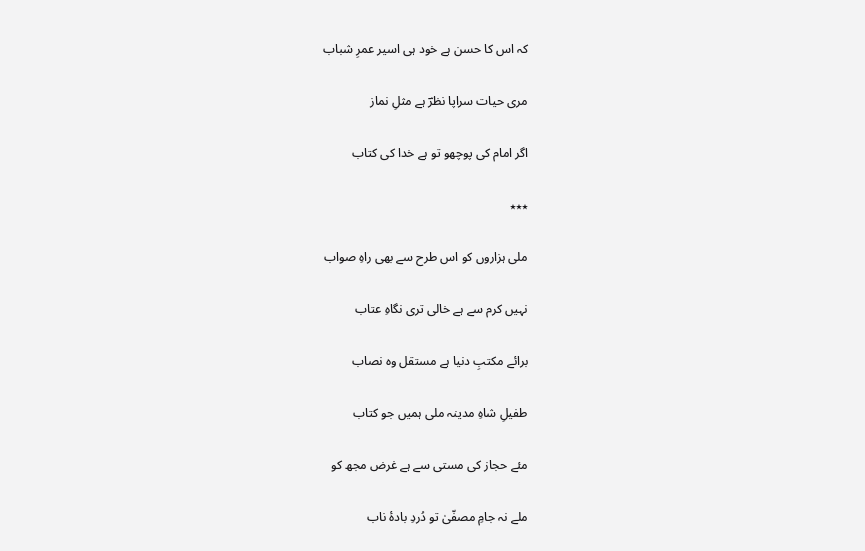کہ اس کا حسن ہے خود ہی اسیر عمرِ شباب

مری حیات سراپا نظرؔ ہے مثلِ نماز

اگر امام کی پوچھو تو ہے خدا کی کتاب

٭٭٭

ملی ہزاروں کو اس طرح سے بھی راہِ صواب

نہیں کرم سے ہے خالی تری نگاہِ عتاب

برائے مکتبِ دنیا ہے مستقل وہ نصاب

طفیلِ شاہِ مدینہ ملی ہمیں جو کتاب

مئے حجاز کی مستی سے ہے غرض مجھ کو

ملے نہ جامِ مصفّیٰ تو دُردِ بادۂ ناب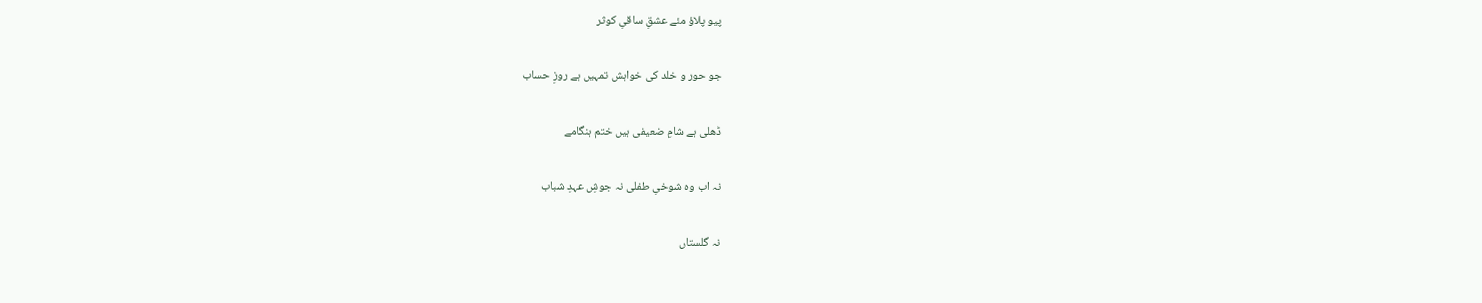پیو پلاؤ مئے عشقِ ساقیِ کوثر

جو حور و خلد کی خواہش تمہیں ہے روزِ حساب

ڈھلی ہے شامِ ضعیفی ہیں ختم ہنگامے

نہ اب وہ شوخیِ طفلی نہ جوشِ عہدِ شباب

نہ گلستاں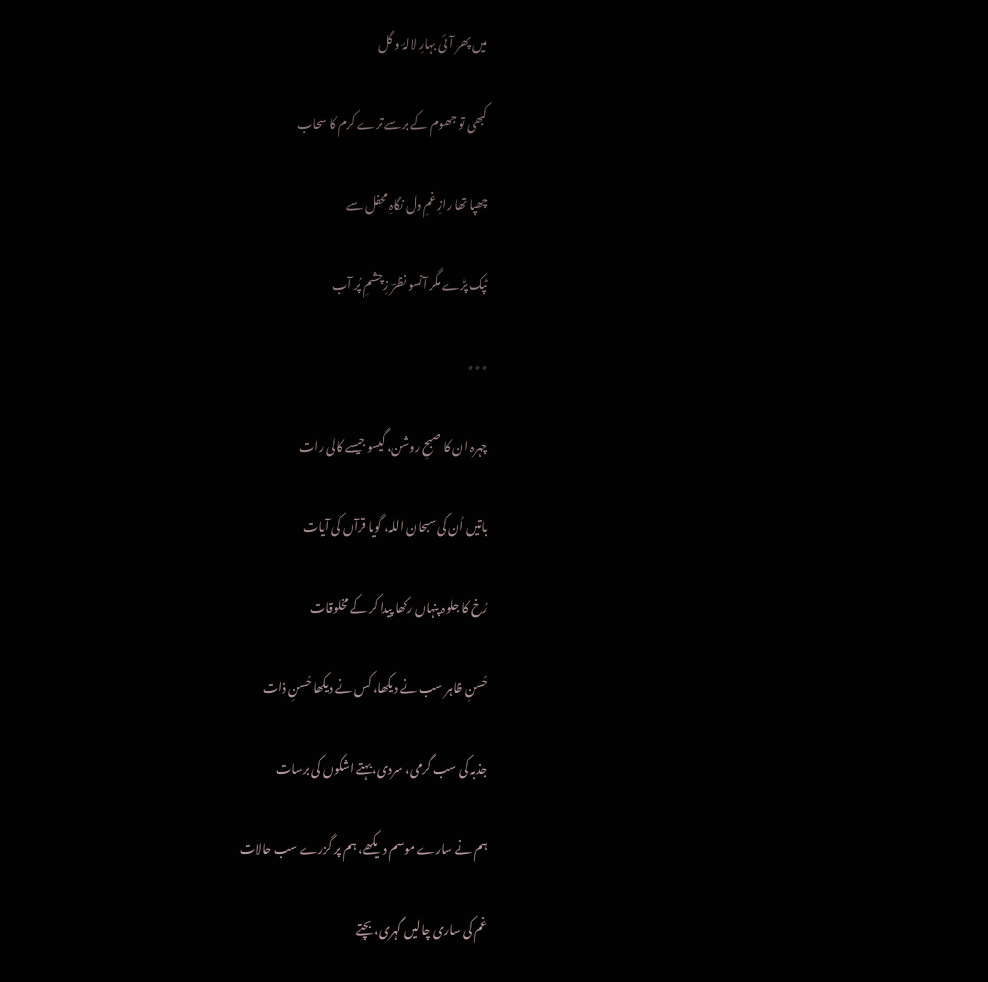میں پھر آئی بہارِ لالۂ و گل

کبھی تو جھوم کے برسے ترے کرم کا سحاب

چھپا تھا رازِ غمِ دل نگاہِ محفل سے

ٹپک پڑے مگر آنسو نظرؔ زِچشمِ پُر آب

٭٭٭

چہرہ ان کا صبحِ روشن، گیسو جیسے کالی رات

باتیں اُن کی سبحان اللہ، گویا قرآں کی آیات

رُخ کا جلوہ پنہاں رکھا پیدا کر کے مخلوقات

حُسنِ ظاہر سب نے دیکھا، کس نے دیکھا حُسنِ ذات

جذبہ کی سب گرمی، سردی، بہتے اشکوں کی برسات

ہم نے سارے موسم دیکھے، ہم پر گزرے سب حالات

غم کی ساری چالیں گہری، بچتے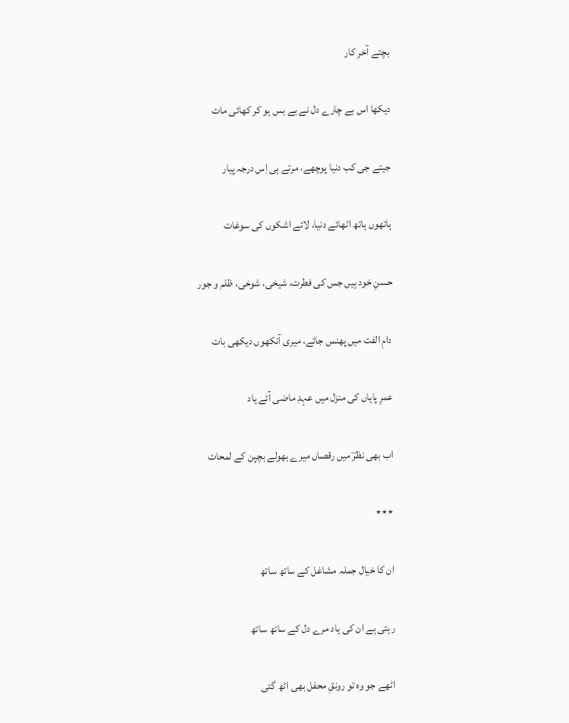بچتے آخر کار

دیکھا اس بے چارے دل نے بے بس ہو کر کھائی مات

جیتے جی کب دنیا پوچھے، مرتے ہی اِس درجہ پیار

ہاتھوں ہاتھ اٹھائے دنیا، لائے اشکوں کی سوغات

حسنِ خود بِیں جس کی فطرت، شیخی، شوخی، ظلم و جور

دامِ الفت میں پھنس جائے، میری آنکھوں دیکھی بات

عمرِ پایاں کی منزل میں عہدِ ماضی آئے یاد

اب بھی نظرؔ میں رقصاں میرے بھولے بچپن کے لمحات

٭٭٭

ان کا خیال جملہ مشاغل کے ساتھ ساتھ

رہتی ہے ان کی یاد مرے دل کے ساتھ ساتھ

اٹھے جو وہ تو رونقِ محفل بھی اٹھ گئی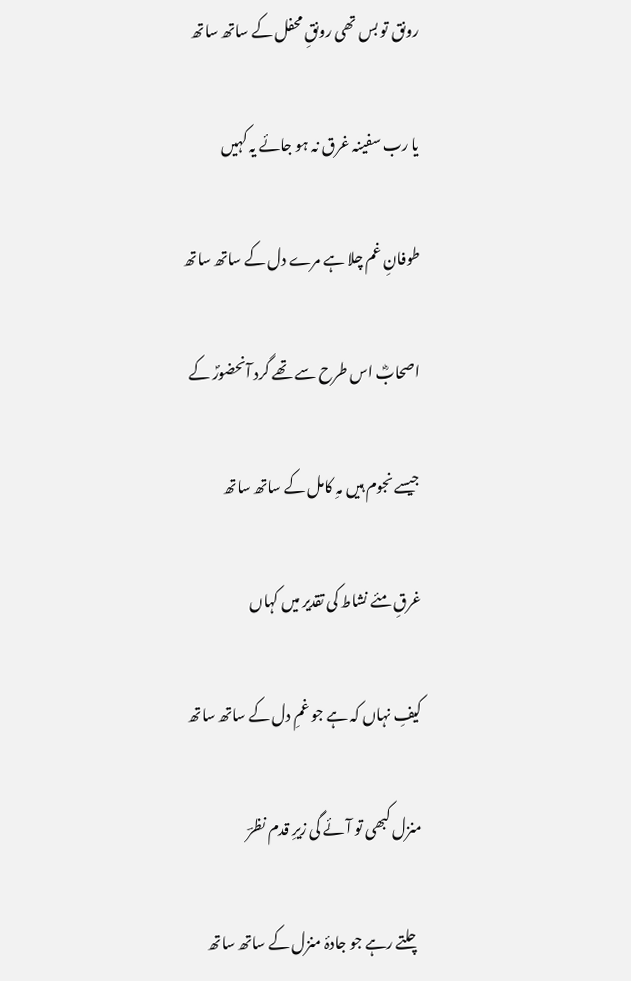رونق تو بس تھی رونقِ محفل کے ساتھ ساتھ

یا رب سفینہ غرق نہ ہو جائے یہ کہیں

طوفانِ غم چلا ہے مرے دل کے ساتھ ساتھ

اصحابؓ اس طرح سے تھے گرد آنحضورؐ کے

جیسے نجوم ہیں مہِ کامل کے ساتھ ساتھ

غرقِ مئے نشاط کی تقدیر میں کہاں

کیفِ نہاں کہ ہے جو غمِ دل کے ساتھ ساتھ

منزل کبھی تو آئے گی زیرِ قدم نظرؔ

چلتے رہے جو جادۂ منزل کے ساتھ ساتھ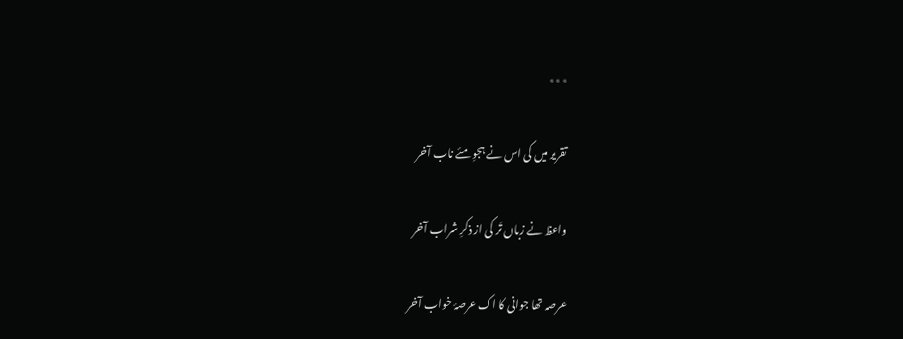٭٭٭

تقریر میں کی اس نے ہجوِ مئے ناب آخر

واعظ نے زباں تَر کی از ذکرِ شراب آخر

عرصہ تھا جوانی کا اک عرصۂ خواب آخر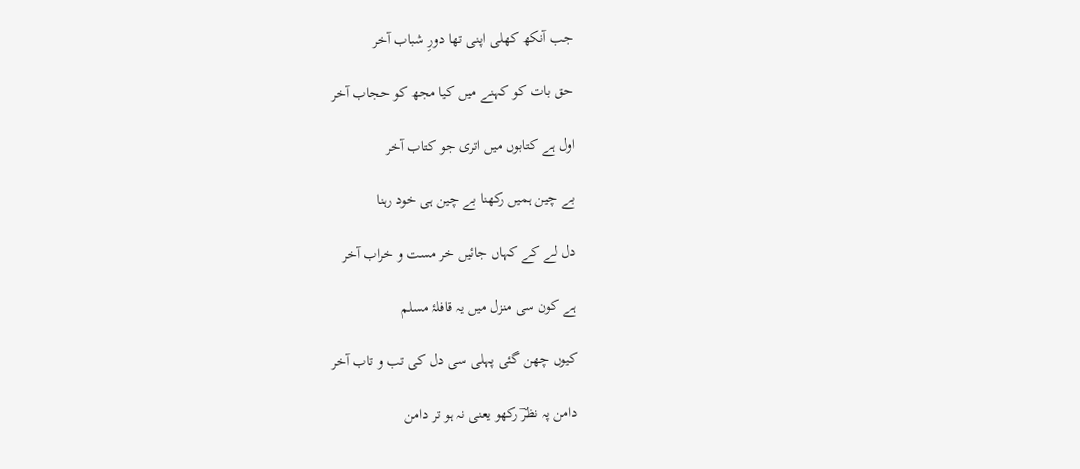جب آنکھ کھلی اپنی تھا دورِ شباب آخر

حق بات کو کہنے میں کیا مجھ کو حجاب آخر

اول ہے کتابوں میں اتری جو کتاب آخر

بے چین ہمیں رکھنا بے چین ہی خود رہنا

دل لے کے کہاں جائیں خر مست و خراب آخر

ہے کون سی منزل میں یہ قافلۂ مسلم

کیوں چھن گئی پہلی سی دل کی تب و تاب آخر

دامن پہ نظرؔ رکھو یعنی نہ ہو تر دامن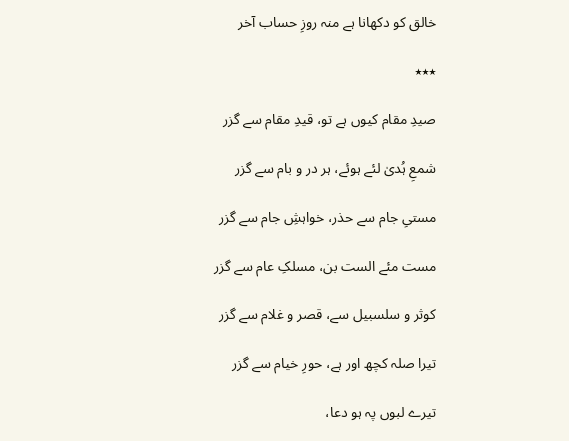خالق کو دکھانا ہے منہ روزِ حساب آخر

٭٭٭

صیدِ مقام کیوں ہے تو، قیدِ مقام سے گزر

شمعِ ہُدیٰ لئے ہوئے، ہر در و بام سے گزر

مستیِ جام سے حذر، خواہشِ جام سے گزر

مست مئے الست بن، مسلکِ عام سے گزر

کوثر و سلسبیل سے، قصر و غلام سے گزر

تیرا صلہ کچھ اور ہے، حورِ خیام سے گزر

تیرے لبوں پہ ہو دعا،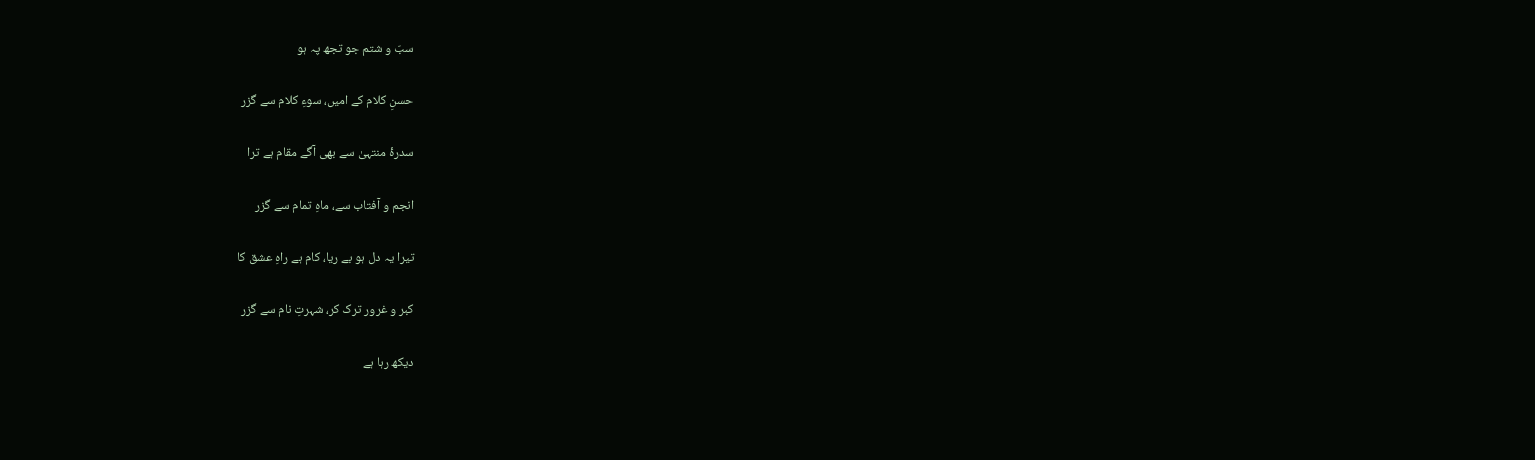سبّ و شتم جو تجھ پہ ہو

حسنِ کلام کے امیں، سوءِ کلام سے گزر

سدرۂ منتہیٰ سے بھی آگے مقام ہے ترا

انجم و آفتاب سے، ماہِ تمام سے گزر

تیرا یہ دل ہو بے ریا، کام ہے راہِ عشق کا

کبر و غرور ترک کر، شہرتِ نام سے گزر

دیکھ رہا ہے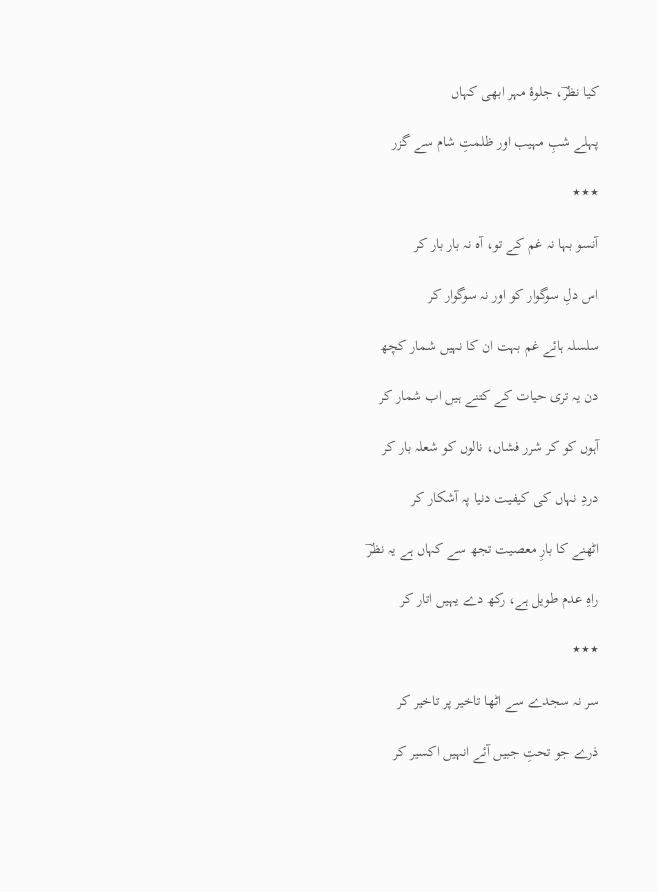کیا نظرؔ، جلوۂ مہر ابھی کہاں

پہلے شبِ مہیب اور ظلمتِ شام سے گزر

٭٭٭

آنسو بہا نہ غم کے تو، آہ نہ بار بار کر

اس دلِ سوگوار کو اور نہ سوگوار کر

سلسلہ ہائے غم بہت ان کا نہیں شمار کچھ

دن یہ تری حیات کے کتنے ہیں اب شمار کر

آہوں کو کر شرر فشاں، نالوں کو شعلہ بار کر

دردِ نہاں کی کیفیت دنیا پہ آشکار کر

اٹھنے کا بارِ معصیت تجھ سے کہاں ہے یہ نظرؔ

راہِ عدم طویل ہے، رکھ دے یہیں اتار کر

٭٭٭

سر نہ سجدے سے اٹھا تاخیر پر تاخیر کر

ذرے جو تحتِ جبیں آئے انہیں اکسیر کر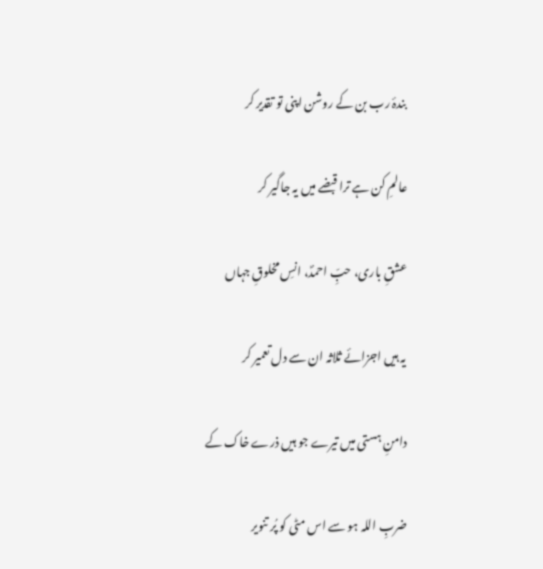بندۂ رب بن کے روشن اپنی تو تقدیر کر

عالمِ کن ہے ترا قبضے میں یہ جاگیر کر

عشقِ باری، حبِّ احمدؐ، انسِ مخلوقِ جہاں

یہ ہیں اجزائے ثلاثہ ان سے دل تعمیر کر

دامنِ ہستی میں تیرے جو ہیں ذرے خاک کے

ضربِ اللہ ہو سے اس مٹی کو پُر تنویر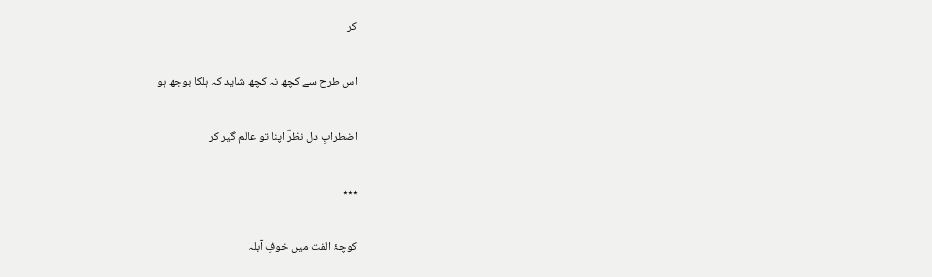کر

اس طرح سے کچھ نہ کچھ شاید کہ ہلکا بوجھ ہو

اضطرابِ دل نظرؔ اپنا تو عالم گیر کر

٭٭٭

کوچۂ الفت میں خوفِ آبلہ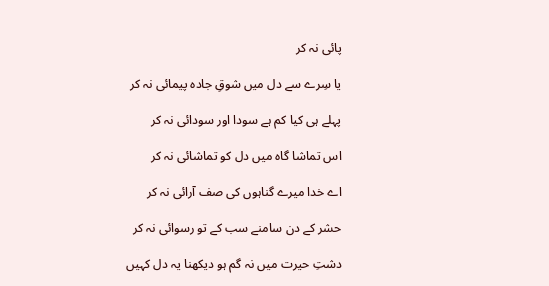پائی نہ کر

یا سِرے سے دل میں شوقِ جادہ پیمائی نہ کر

پہلے ہی کیا کم ہے سودا اور سودائی نہ کر

اس تماشا گاہ میں دل کو تماشائی نہ کر

اے خدا میرے گناہوں کی صف آرائی نہ کر

حشر کے دن سامنے سب کے تو رسوائی نہ کر

دشتِ حیرت میں نہ گم ہو دیکھنا یہ دل کہیں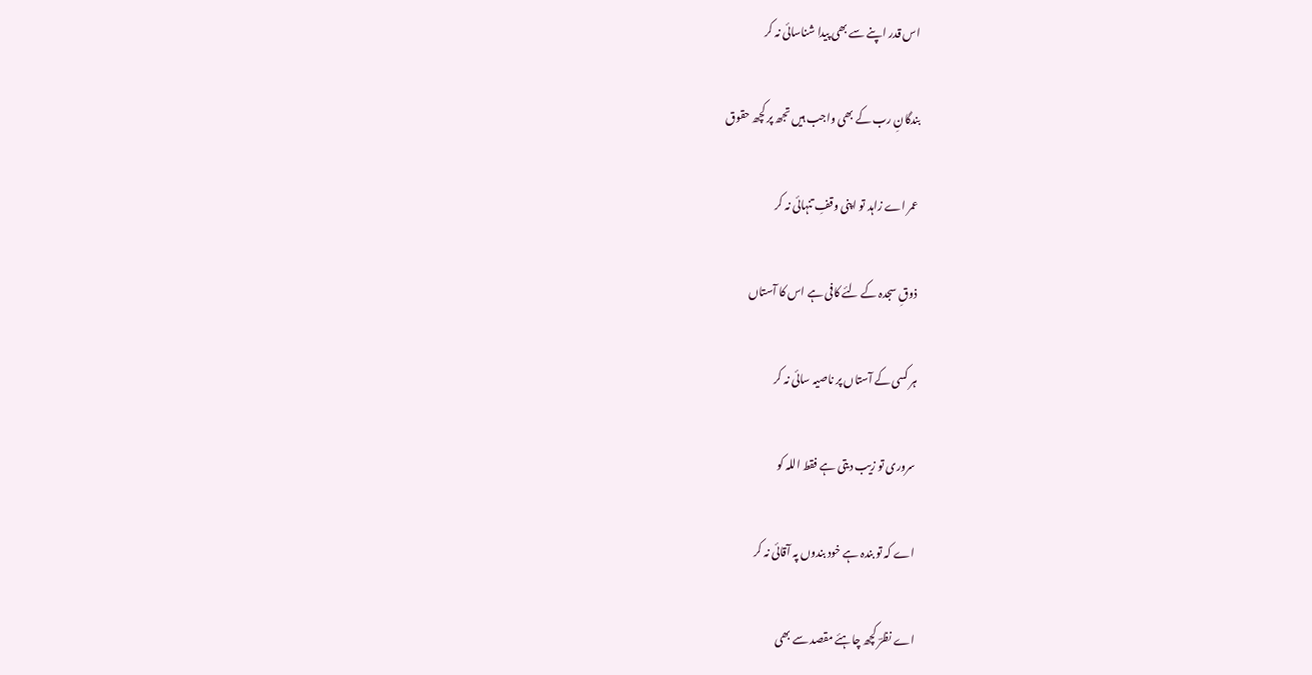اس قدر اپنے سے بھی پیدا شناسائی نہ کر

بندگانِ رب کے بھی واجب ہیں تجھ پر کچھ حقوق

عمر اے زاہد تو اپنی وقفِ تنہائی نہ کر

ذوقِ سجدہ کے لئے کافی ہے اس کا آستاں

ہر کسی کے آستاں پر ناصیہ سائی نہ کر

سروری تو زیب دیتی ہے فقط اللہ کو

اے کہ تو بندہ ہے خود بندوں پہ آقائی نہ کر

اے نظرؔ کچھ چاہئے مقصد سے بھی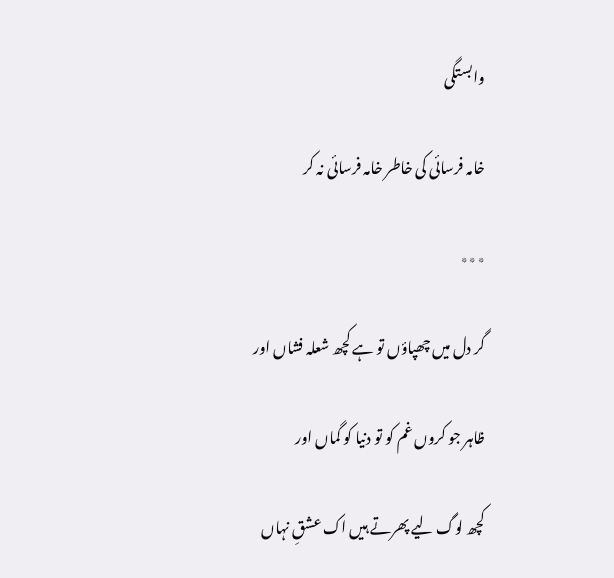وابستگی

خامہ فرسائی کی خاطر خامہ فرسائی نہ کر

٭٭٭

گر دل میں چھپاؤں تو ہے کچھ شعلہ فشاں اور

ظاہر جو کروں غم کو تو دنیا کو گماں اور

کچھ لوگ لیے پھرتے ہیں اک عشقِ نہاں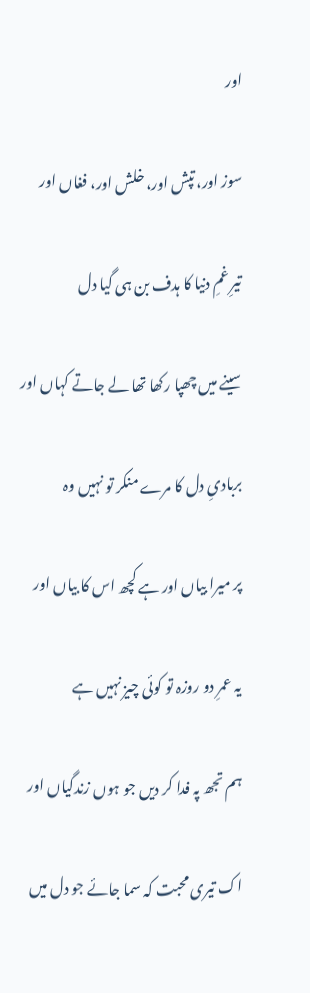اور

سوز اور، تپش اور، خلش اور، فغاں اور

تیرِ غمِ دنیا کا ہدف بن ہی گیا دل

سینے میں چھپا رکھا تھا لے جاتے کہاں اور

بربادیِ دل کا مرے منکر تو نہیں وہ

پر میرا بیاں اور ہے کچھ اس کا بیاں اور

یہ عمرِ دو روزہ تو کوئی چیز نہیں ہے

ہم تجھ پہ فدا کر دیں جو ہوں زندگیاں اور

اک تیری محبت کہ سما جائے جو دل میں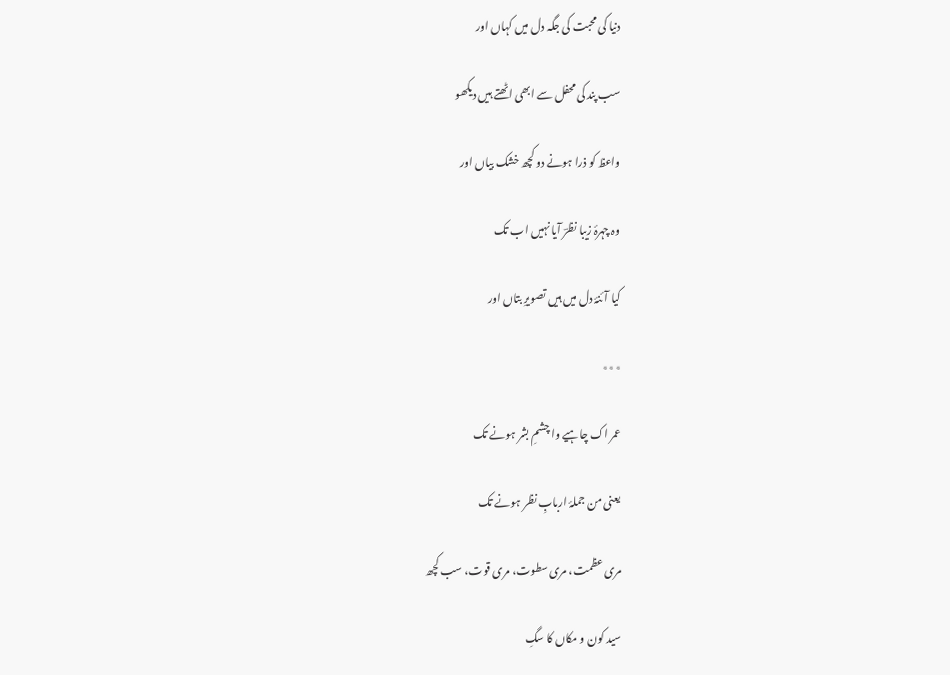دنیا کی محبت کی جگہ دل میں کہاں اور

سب پند کی محفل سے ابھی اٹھتے ہیں دیکھو

واعظ کو ذرا ہونے دو کچھ خشک بیاں اور

وہ چہرۂ زیبا نظرؔ آیا نہیں اب تک

کیا آئنۂ دل میں ہیں تصویرِ بتاں اور

٭٭٭

عمر اک چاہیے وا چشمِ بشر ہونے تک

یعنی من جملۂ اربابِ نظر ہونے تک

مری عظمت، مری سطوت، مری قوت، سب کچھ

سید کون و مکاں کا سگِ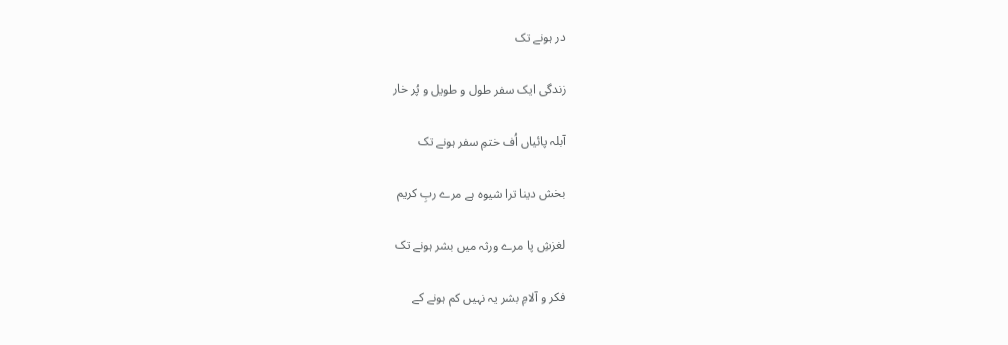در ہونے تک

زندگی ایک سفر طول و طویل و پُر خار

آبلہ پائیاں اُف ختمِ سفر ہونے تک

بخش دینا ترا شیوہ ہے مرے ربِ کریم

لغزشِ پا مرے ورثہ میں بشر ہونے تک

فکر و آلامِ بشر یہ نہیں کم ہونے کے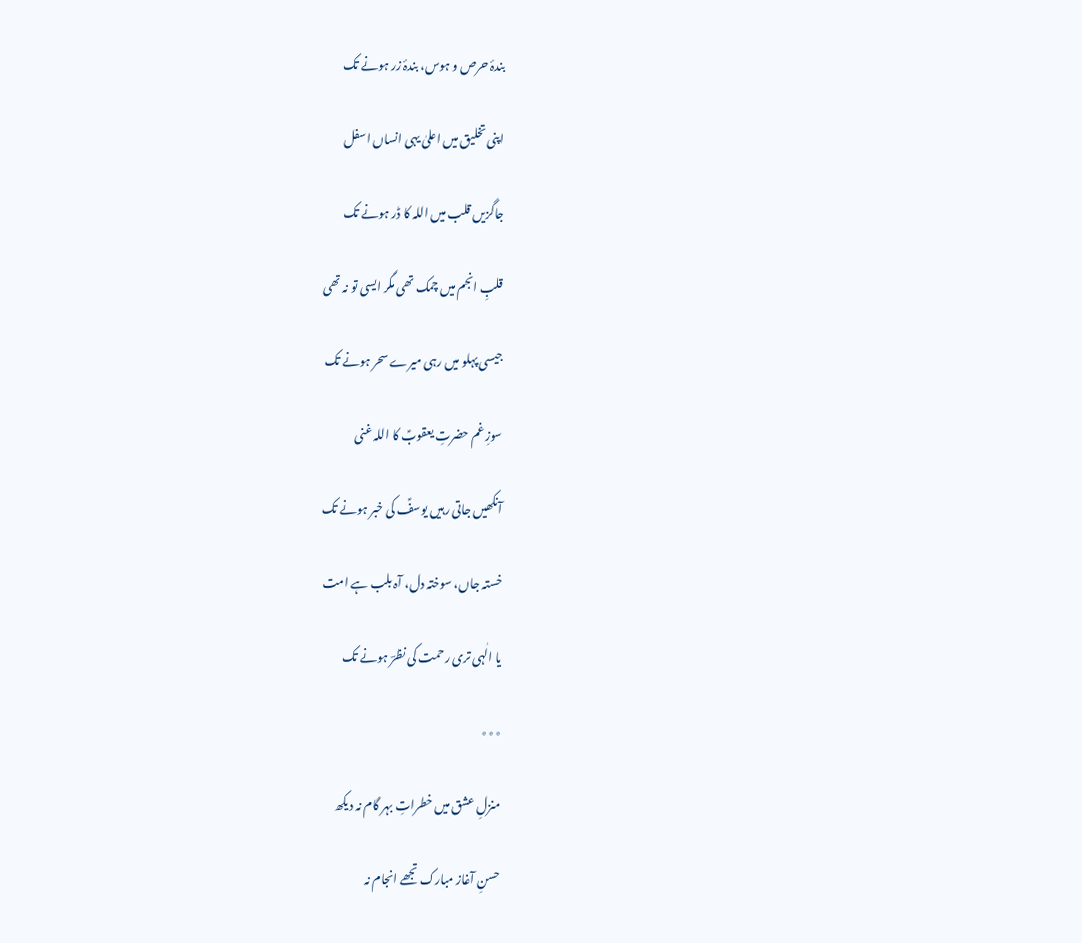بندۂ حرص و ہوس، بندۂ زر ہونے تک

اپنی تخلیق میں اعلیٰ یہی انساں اسفل

جاگزیں قلب میں اللہ کا ڈر ہونے تک

قلبِ انجم میں چمک تھی مگر ایسی تو نہ تھی

جیسی پہلو میں رہی میرے سحر ہونے تک

سوزِ غم حضرتِ یعقوبؑ کا اللہ غنی

آنکھیں جاتی رہیں یوسفؑ کی خبر ہونے تک

خستہ جاں، سوختہ دل، آہ بلب ہے امت

یا الٰہی تری رحمت کی نظرؔ ہونے تک

٭٭٭

منزلِ عشق میں خطراتِ بہر گام نہ دیکھ

حسنِ آغاز مبارک تجھے انجام نہ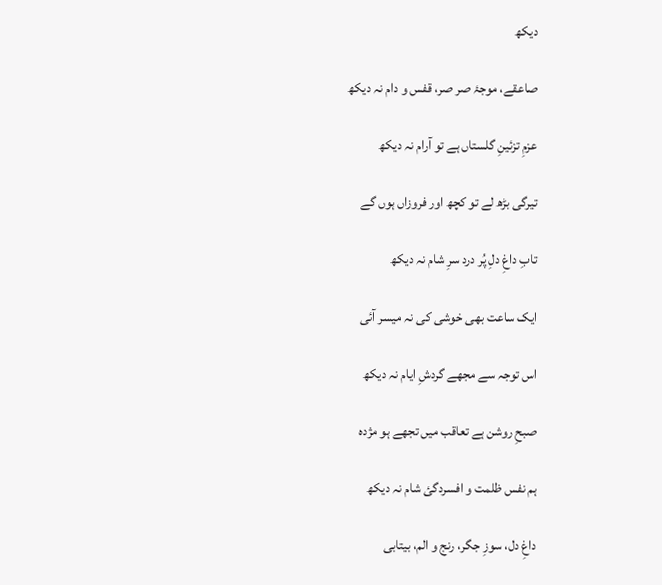دیکھ

صاعقے، موجۂ صر صر، قفس و دام نہ دیکھ

عزمِ تزئینِ گلستاں ہے تو آرام نہ دیکھ

تیرگی بڑھ لے تو کچھ اور فروزاں ہوں گے

تابِ داغِ دلِ پُر درد سرِ شام نہ دیکھ

ایک ساعت بھی خوشی کی نہ میسر آئی

اس توجہ سے مجھے گردشِ ایام نہ دیکھ

صبحِ روشن ہے تعاقب میں تجھے ہو مژدہ

ہم نفس ظلمت و افسردگئ شام نہ دیکھ

داغِ دل، سوزِ جگر، رنج و الم، بیتابی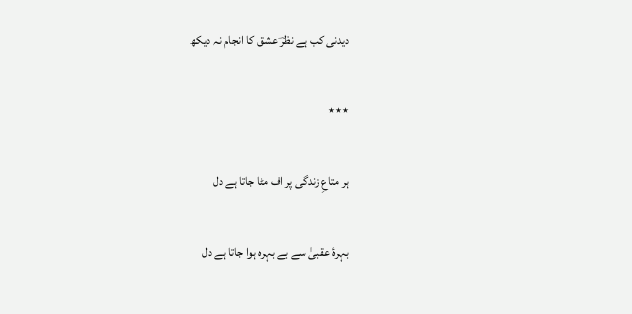دیدنی کب ہے نظرؔ عشق کا انجام نہ دیکھ

٭٭٭

ہر متاعِ زندگی پر اف مٹا جاتا ہے دل

بہرۂ عقبیٰ سے بے بہرہ ہوا جاتا ہے دل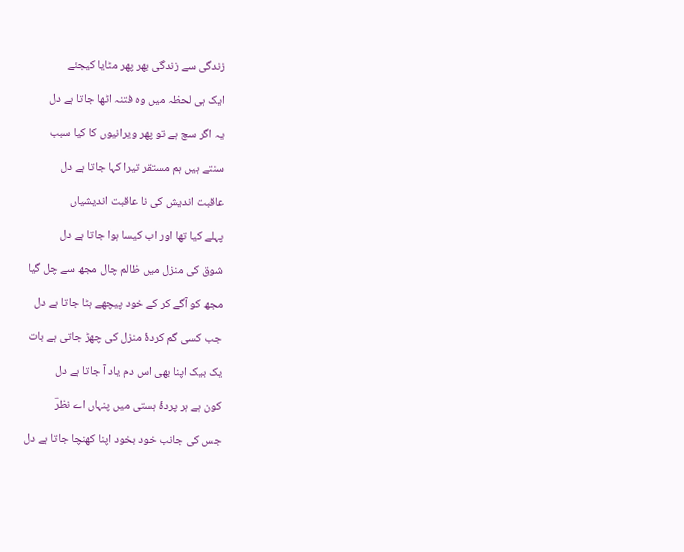زندگی سے زندگی بھر پھر مٹایا کیجئے

ایک ہی لحظہ میں وہ فتنہ اٹھا جاتا ہے دل

یہ اگر سچ ہے تو پھر ویرانیوں کا کیا سبب

سنتے ہیں ہم مستقر تیرا کہا جاتا ہے دل

عاقبت اندیش کی نا عاقبت اندیشیاں

پہلے کیا تھا اور اب کیسا ہوا جاتا ہے دل

شوق کی منزل میں ظالم چال مجھ سے چل گیا

مجھ کو آگے کر کے خود پیچھے ہٹا جاتا ہے دل

جب کسی گم کردۂ منزل کی چھڑ جاتی ہے بات

یک بیک اپنا بھی اس دم یاد آ جاتا ہے دل

کون ہے ہر پردۂ ہستی میں پنہاں اے نظرؔ

جس کی جانب خود بخود اپنا کھنچا جاتا ہے دل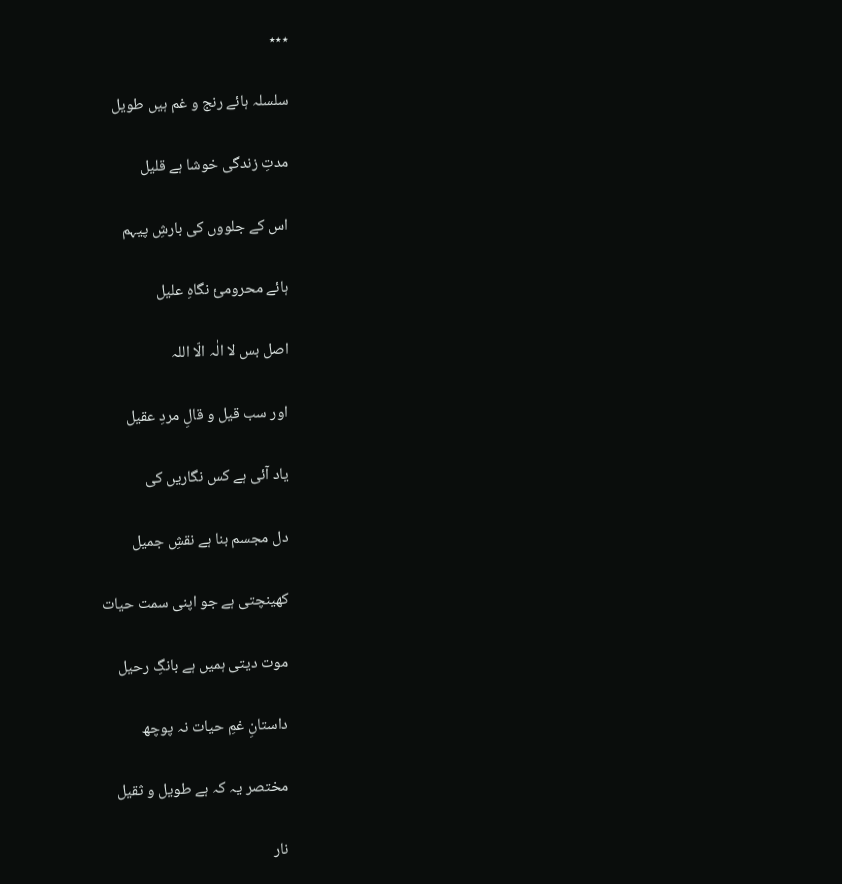٭٭٭

سلسلہ ہائے رنج و غم ہیں طویل

مدتِ زندگی خوشا ہے قلیل

اس کے جلووں کی بارشِ پیہم

ہائے محرومئ نگاہِ علیل

اصل بس لا الٰہ الّا اللہ

اور سب قیل و قالِ مردِ عقیل

یاد آئی ہے کس نگاریں کی

دل مجسم بنا ہے نقشِ جمیل

کھینچتی ہے جو اپنی سمت حیات

موت دیتی ہمیں ہے بانگِ رحیل

داستانِ غمِ حیات نہ پوچھ

مختصر یہ کہ ہے طویل و ثقیل

نار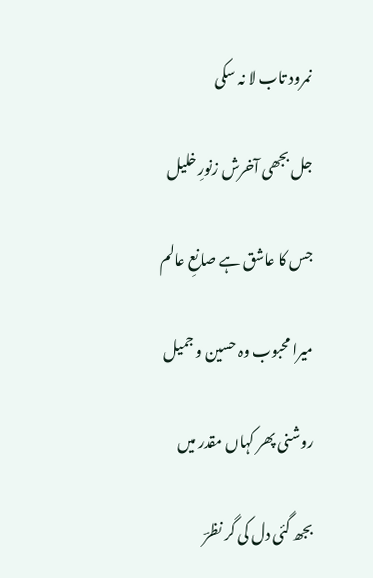نمرود تاب لا نہ سکی

جل بجھی آخرش زنورِ خلیل

جس کا عاشق ہے صانعِ عالم

میرا محبوب وہ حسین و جمیل

روشنی پھر کہاں مقدر میں

بجھ گئی دل کی گر نظرؔ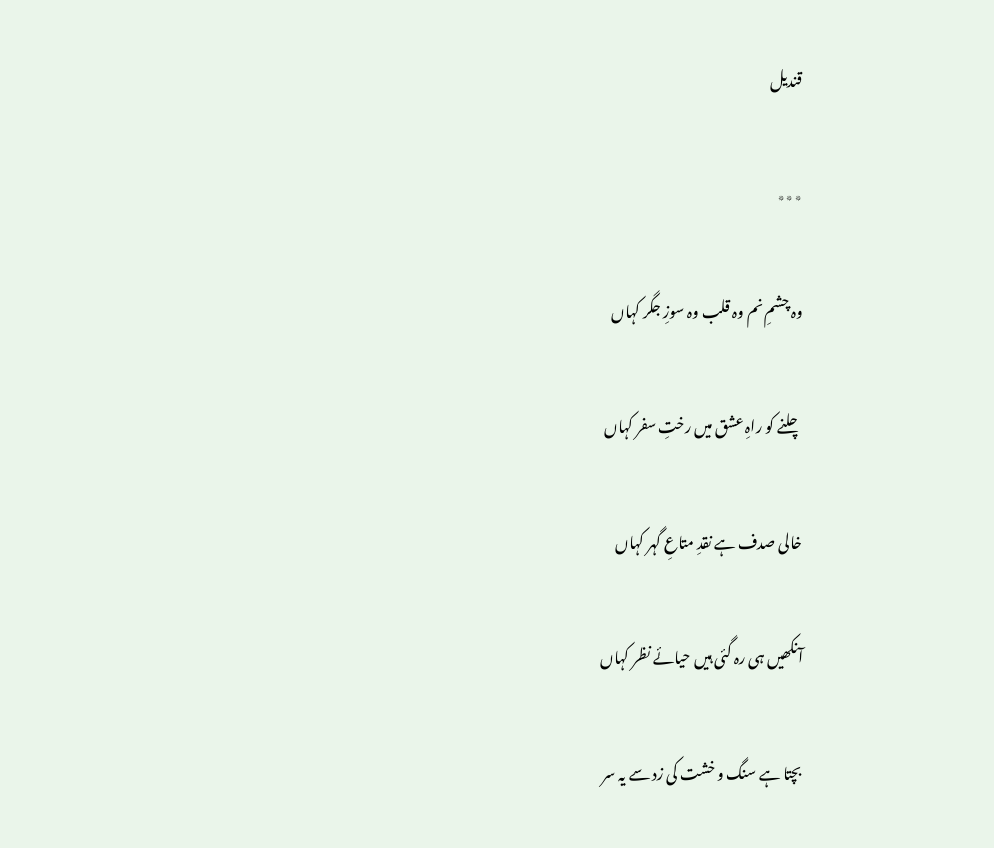قندیل

٭٭٭

وہ چشمِ نم وہ قلب وہ سوزِ جگر کہاں

چلنے کو راہِ عشق میں رختِ سفر کہاں

خالی صدف ہے نقدِ متاعِ گہر کہاں

آنکھیں ہی رہ گئی ہیں حیائے نظر کہاں

بچتا ہے سنگ و خشت کی زد سے یہ سر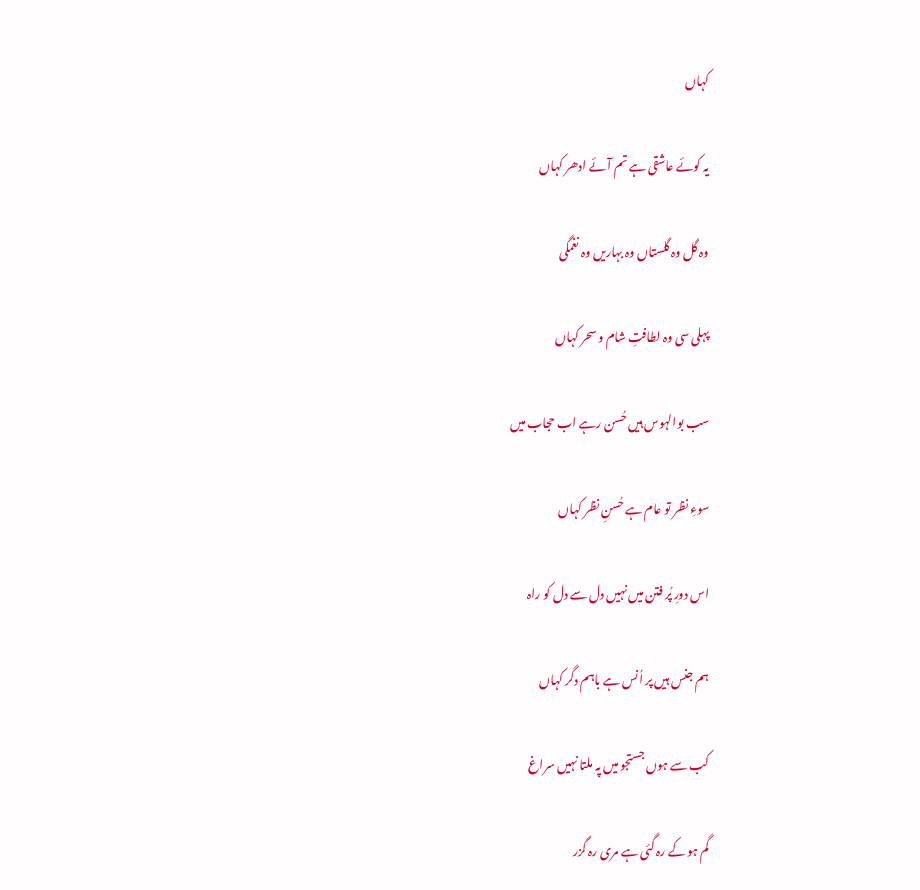کہاں

یہ کوئے عاشقی ہے تم آئے ادھر کہاں

وہ گل وہ گلستاں وہ بہاریں وہ نغمگی

پہلی سی وہ لطافتِ شام و سحر کہاں

سب بوالہوس ہیں حُسن رہے اب حجاب میں

سوءِ نظر تو عام ہے حُسنِ نظر کہاں

اس دورِ پُر فتن میں نہیں دل سے دل کو راہ

ہم جنس ہیں پر اُنس ہے باہم دگر کہاں

کب سے ہوں جستجو میں پہ ملتا نہیں سراغ

گم ہو کے رہ گئی ہے مری رہ گزر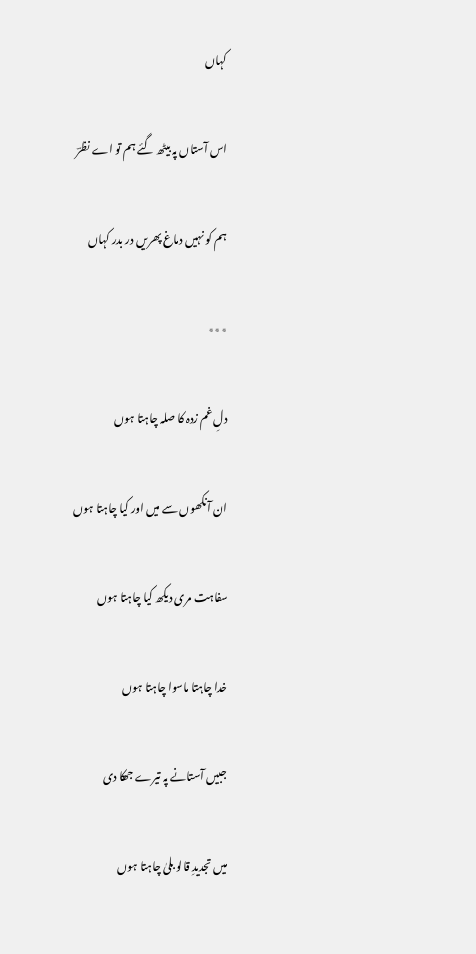کہاں

اس آستاں پہ بیٹھ گئے ہم تو اے نظرؔ

ہم کو نہیں دماغ پھریں در بدر کہاں

٭٭٭

دلِ غم زدہ کا صلہ چاہتا ہوں

ان آنکھوں سے میں اور کیا چاہتا ہوں

سفاہت مری دیکھ کیا چاہتا ہوں

خدا چاہتا ماسوا چاہتا ہوں

جبیں آستانے پہ تیرے جھکا دی

میں تجدیدِ قالو بلیٰ چاہتا ہوں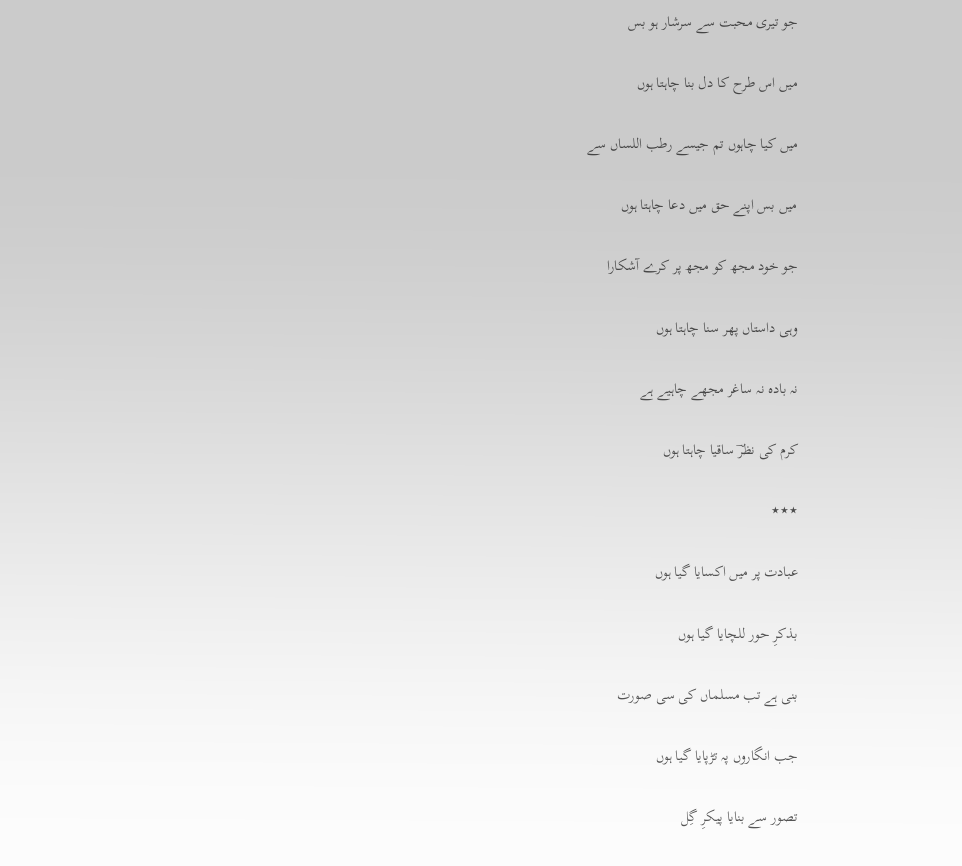جو تیری محبت سے سرشار ہو بس

میں اس طرح کا دل بنا چاہتا ہوں

میں کیا چاہوں تم جیسے رطب اللساں سے

میں بس اپنے حق میں دعا چاہتا ہوں

جو خود مجھ کو مجھ پر کرے آشکارا

وہی داستاں پھر سنا چاہتا ہوں

نہ بادہ نہ ساغر مجھے چاہیے ہے

کرم کی نظرؔ ساقیا چاہتا ہوں

٭٭٭

عبادت پر میں اکسایا گیا ہوں

بذکرِ حور للچایا گیا ہوں

بنی ہے تب مسلماں کی سی صورت

جب انگاروں پہ تڑپایا گیا ہوں

تصور سے بنایا پیکرِ گِل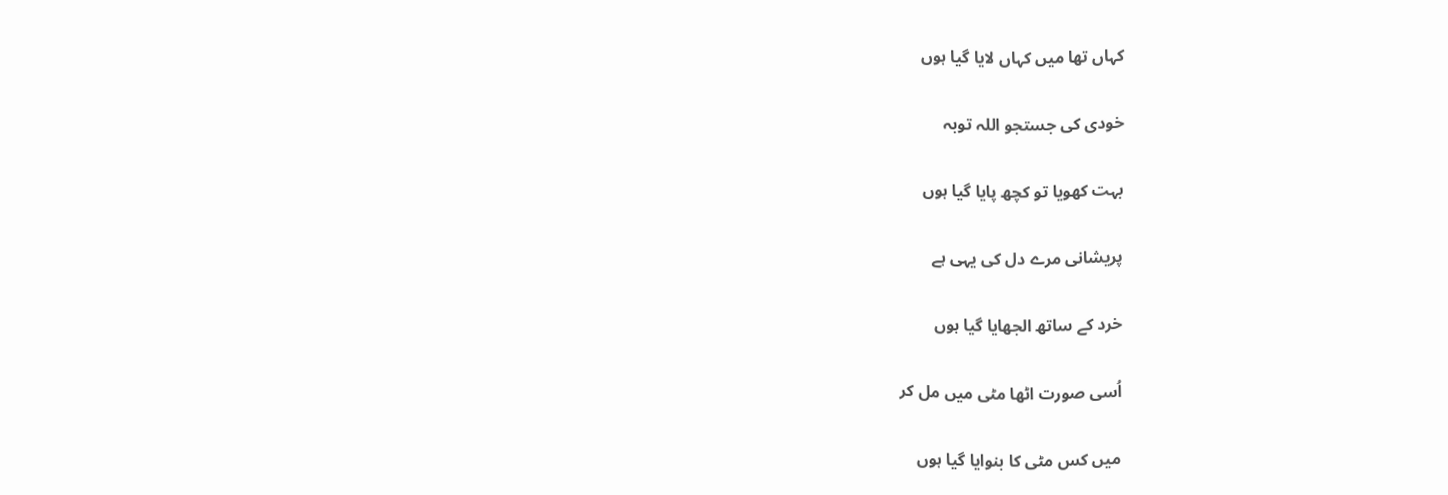کہاں تھا میں کہاں لایا گیا ہوں

خودی کی جستجو اللہ توبہ

بہت کھویا تو کچھ پایا گیا ہوں

پریشانی مرے دل کی یہی ہے

خرد کے ساتھ الجھایا گیا ہوں

اُسی صورت اٹھا مٹی میں مل کر

میں کس مٹی کا بنوایا گیا ہوں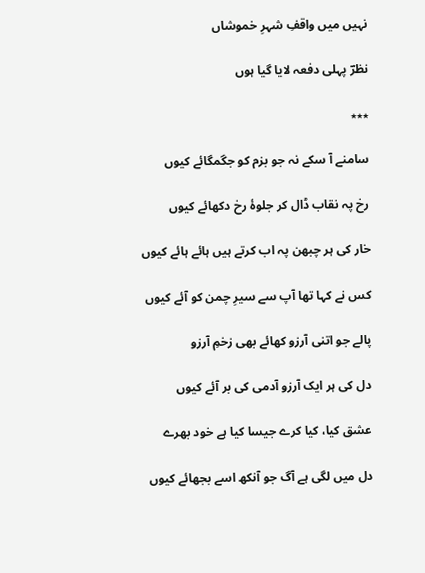نہیں میں واقفِ شہرِ خموشاں

نظرؔ پہلی دفعہ لایا گیا ہوں

٭٭٭

سامنے آ سکے نہ جو بزم کو جگمگائے کیوں

رخ پہ نقاب ڈال کر جلوۂ رخ دکھائے کیوں

خار کی ہر چبھن پہ اب کرتے ہیں ہائے ہائے کیوں

کس نے کہا تھا آپ سے سیرِ چمن کو آئے کیوں

پالے جو اتنی آرزو کھائے بھی زخمِ آرزو

دل کی ہر ایک آرزو آدمی کی بر آئے کیوں

عشق کیا، کیا کرے جیسا کیا ہے خود بھرے

دل میں لگی ہے آگ جو آنکھ اسے بجھائے کیوں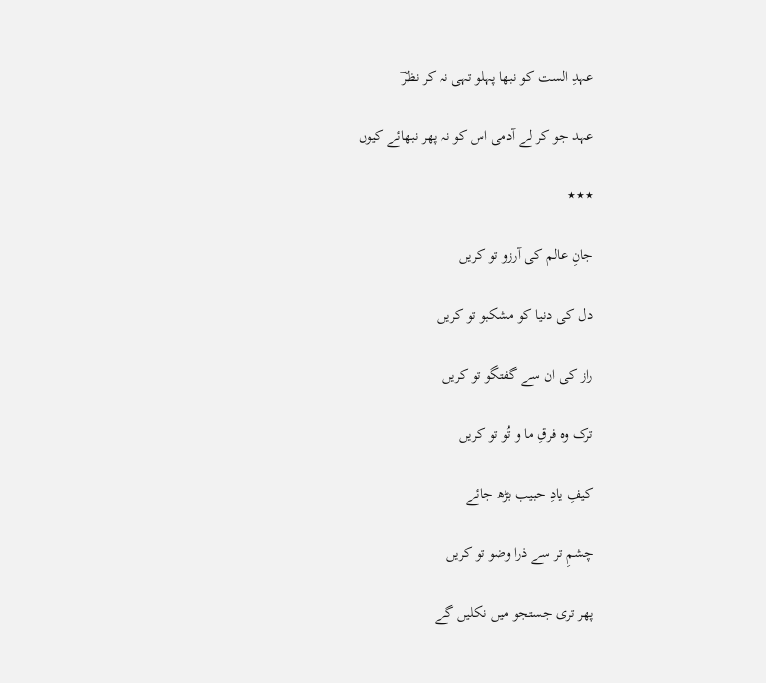عہدِ الست کو نبھا پہلو تہی نہ کر نظرؔ

عہد جو کر لے آدمی اس کو نہ پھر نبھائے کیوں

٭٭٭

جانِ عالم کی آرزو تو کریں

دل کی دنیا کو مشکبو تو کریں

راز کی ان سے گفتگو تو کریں

ترک وہ فرقِ ما و تُو تو کریں

کیفِ یادِ حبیب بڑھ جائے

چشمِ تر سے ذرا وضو تو کریں

پھر تری جستجو میں نکلیں گے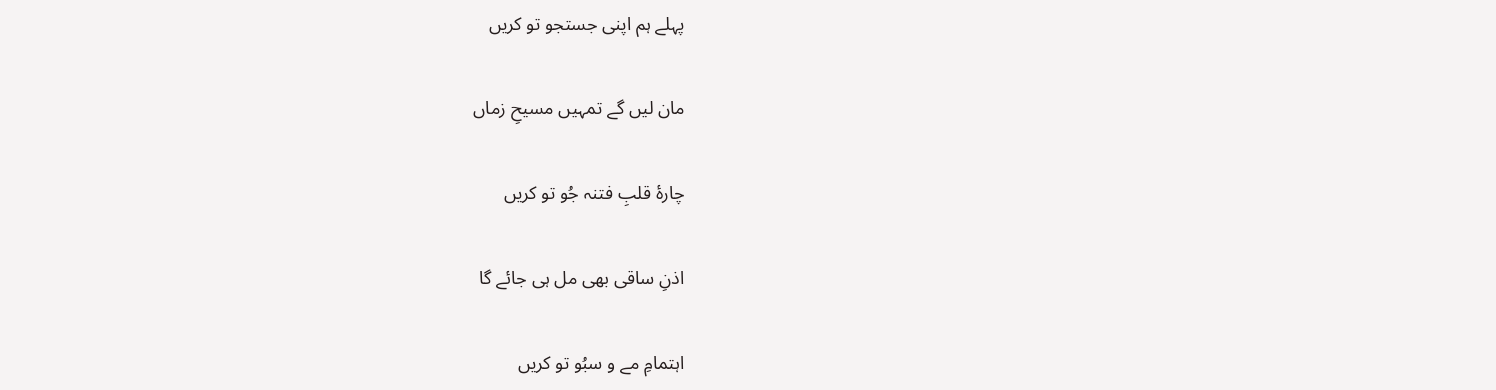پہلے ہم اپنی جستجو تو کریں

مان لیں گے تمہیں مسیحِ زماں

چارۂ قلبِ فتنہ جُو تو کریں

اذنِ ساقی بھی مل ہی جائے گا

اہتمامِ مے و سبُو تو کریں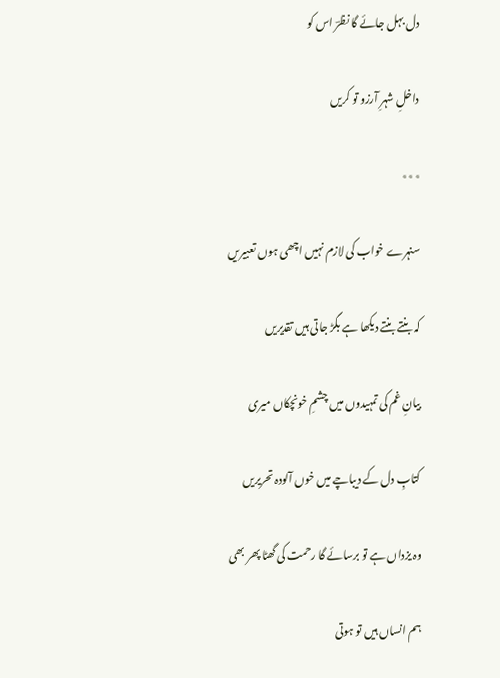دل بہل جائے گا نظرؔ اس کو

داخلِ شہرِ آرزو تو کریں

٭٭٭

سنہرے خواب کی لازم نہیں اچھی ہوں تعبیریں

کہ بنتے بنتے دیکھا ہے بگڑ جاتی ہیں تقدیریں

بیانِ غم کی تمہیدوں میں چشمِ خونچکاں میری

کتابِ دل کے دیباچے میں خوں آلودہ تحریریں

وہ یزداں ہے تو برسائے گا رحمت کی گھٹا پھر بھی

ہم انساں ہیں تو ہوتی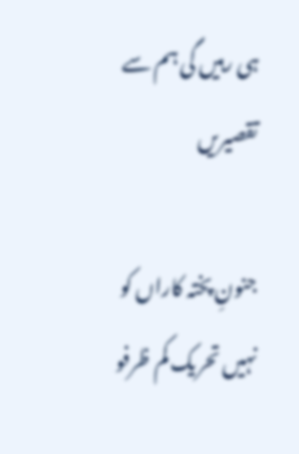ہی رہیں گی ہم سے تقصیریں

جنونِ پختہ کاراں کو نہیں تحریک کم ظرفو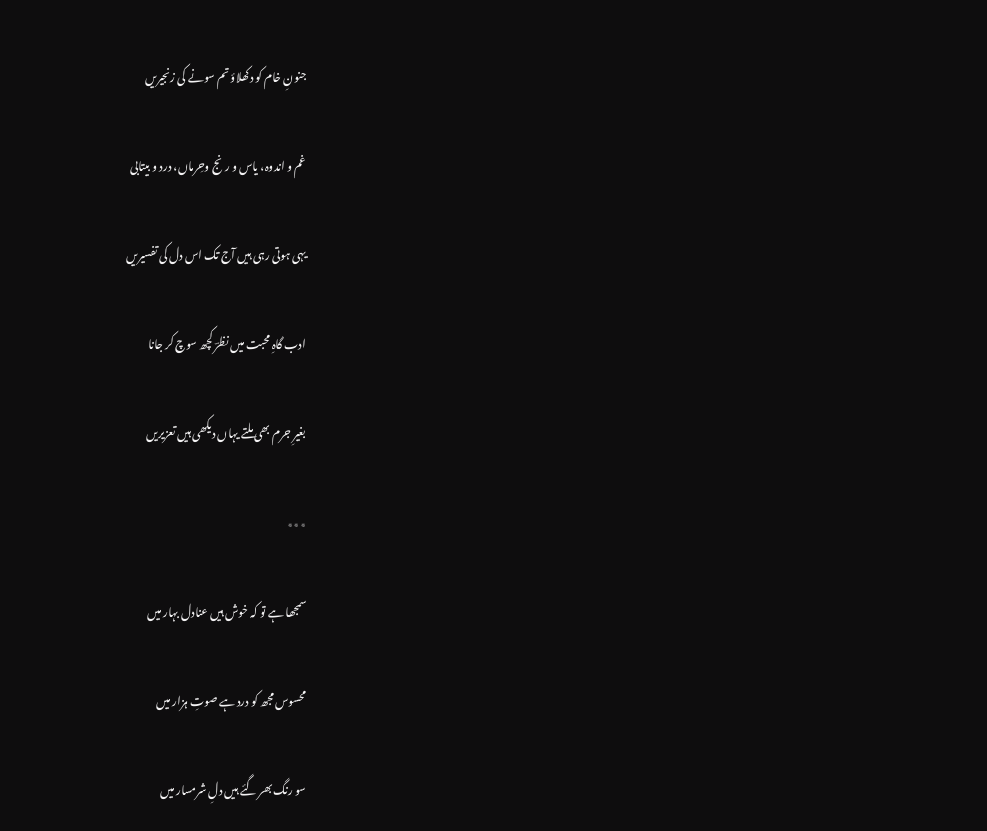جنونِ خام کو دکھلاؤ تم سونے کی زنجیریں

غم و اندوہ، یاس و رنج وحِرماں، درد و بیتابی

یہی ہوتی رہی ہیں آج تک اس دل کی تفسیریں

ادب گاہِ محبت میں نظرؔ کچھ سوچ کر جانا

بغیرِ جرم بھی ملتے یہاں دیکھی ہیں تعزیریں

٭٭٭

سمجھا ہے تو کہ خوش ہیں عنادل بہار میں

محسوس مجھ کو درد ہے صوتِ ہزار میں

سو رنگ بھر گئے ہیں دلِ شرمسار میں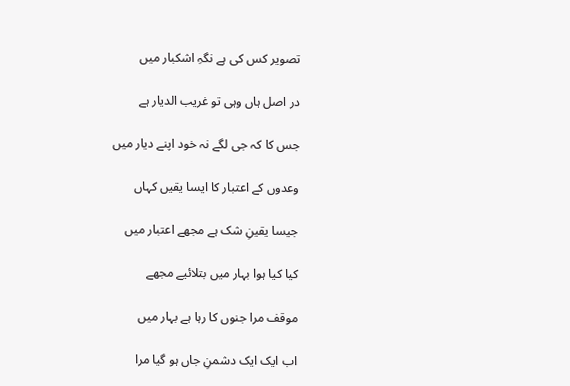تصویر کس کی ہے نگہِ اشکبار میں

در اصل ہاں وہی تو غریب الدیار ہے

جس کا کہ جی لگے نہ خود اپنے دیار میں

وعدوں کے اعتبار کا ایسا یقیں کہاں

جیسا یقینِ شک ہے مجھے اعتبار میں

کیا کیا ہوا بہار میں بتلائیے مجھے

موقف مرا جنوں کا رہا ہے بہار میں

اب ایک ایک دشمنِ جاں ہو گیا مرا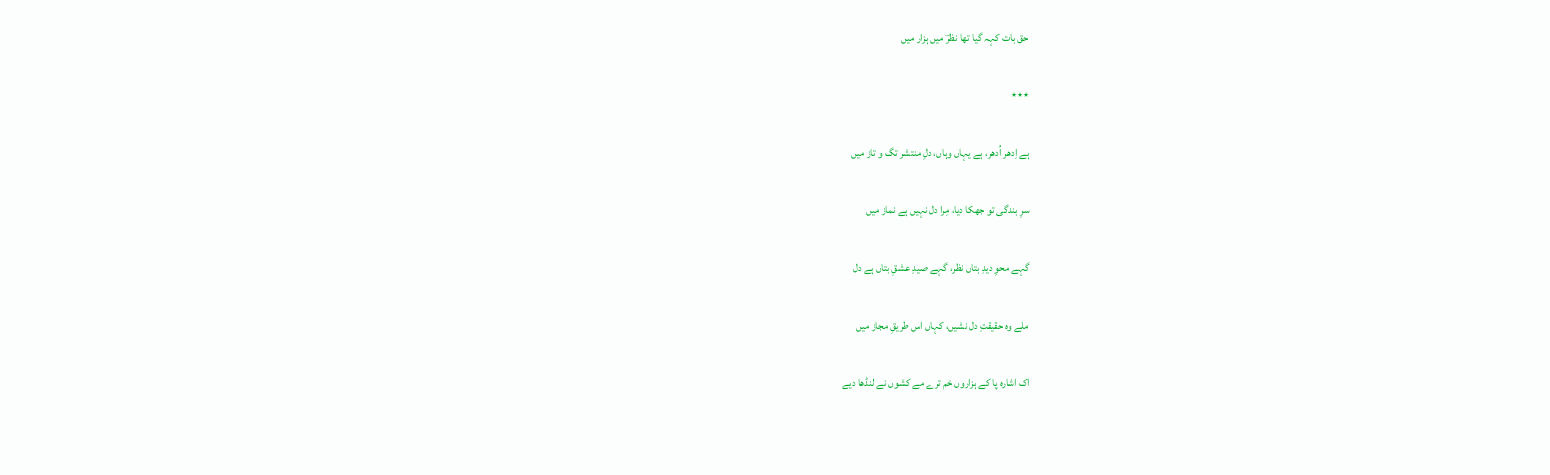حق بات کہہ گیا تھا نظرؔ میں ہزار میں

٭٭٭

ہے اِدھر اُدھر، ہے یہاں وہاں، دلِ منتشر تگ و تاز میں

سرِ بندگی تو جھکا دیا، مِرا دل نہیں ہے نماز میں

گہے محوِ دیدِ بتاں نظر، گہے صیدِ عشقِ بتاں ہے دل

ملے وہ حقیقتِ دل نشیں، کہاں اس طریقِ مجاز میں

اک اشارہ پا کے ہزاروں خم ترے مے کشوں نے لنڈھا دیے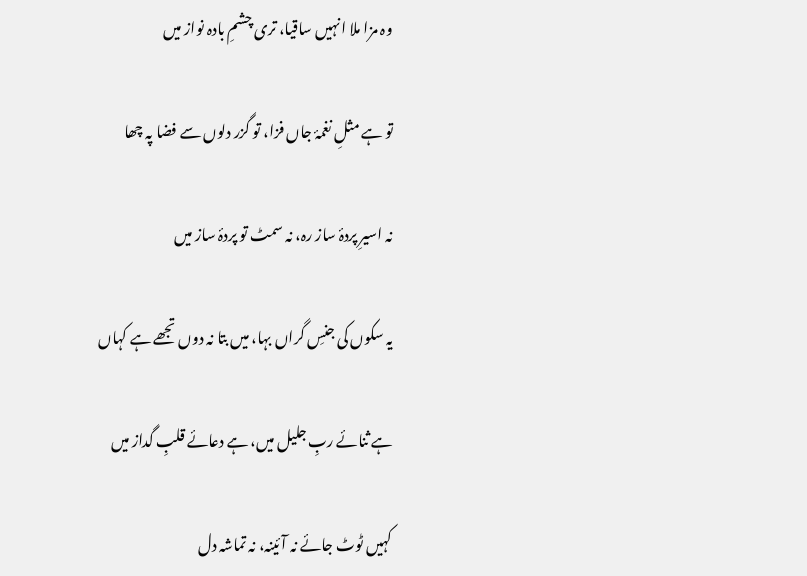وہ مزا ملا انہیں ساقیا، تری چشمِ بادہ نواز میں

تو ہے مثلِ نغمۂ جاں فزا، تو گزر دلوں سے فضا پہ چھا

نہ اسیرِ پردۂ ساز رہ، نہ سمٹ تو پردۂ ساز میں

یہ سکوں کی جنسِ گراں بہا، میں بتا نہ دوں تجھے ہے کہاں

ہے ثنائے ربِ جلیل میں، ہے دعائے قلبِ گداز میں

کہیں ٹوٹ جائے نہ آئینہ، نہ تماشہ دل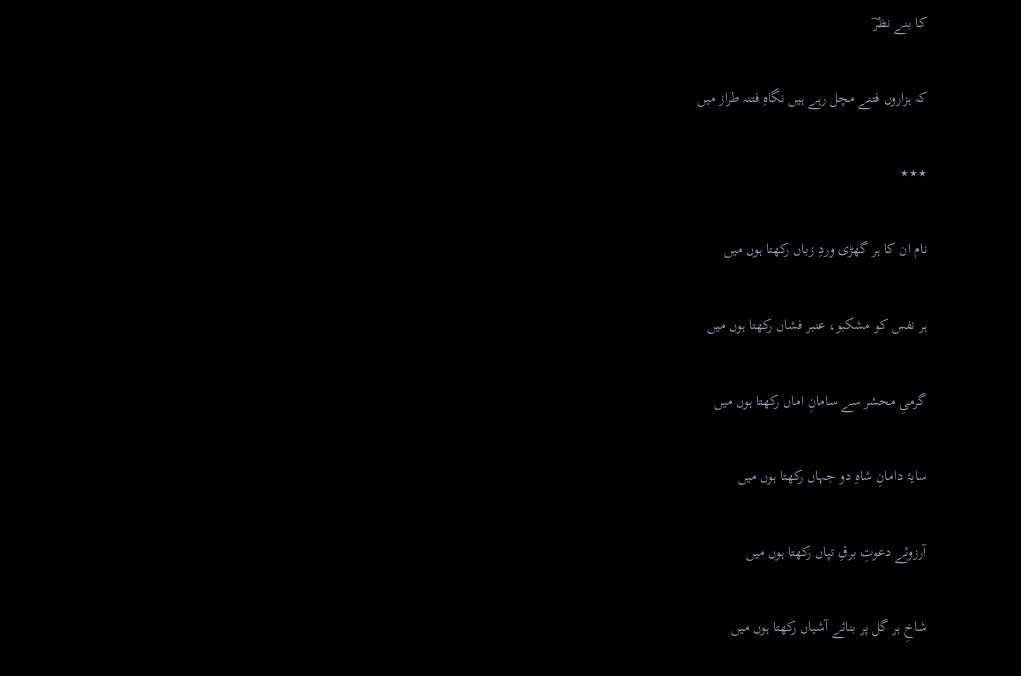کا بنے نظرؔ

کہ ہزاروں فتنے مچل رہے ہیں نگاہِ فتنہ طراز میں

٭٭٭

نام ان کا ہر گھڑی وردِ زباں رکھتا ہوں میں

ہر نفس کو مشکبو، عنبر فشاں رکھتا ہوں میں

گرمیِ محشر سے سامانِ اماں رکھتا ہوں میں

سایۂ دامانِ شاہِ دو جہاں رکھتا ہوں میں

آرزوئے دعوتِ برقِ تپاں رکھتا ہوں میں

شاخِ ہر گل پر بنائے آشیاں رکھتا ہوں میں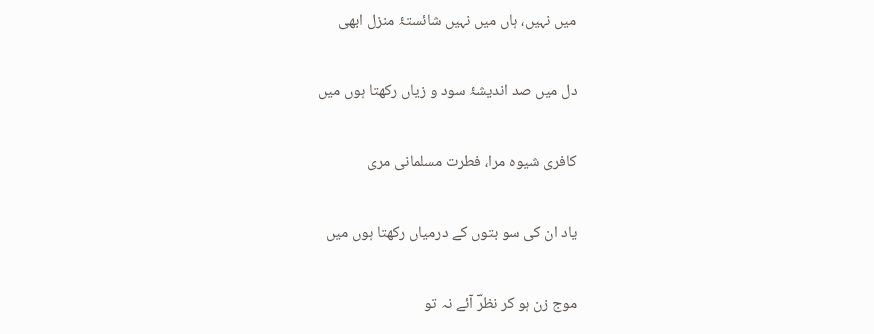میں نہیں، ہاں میں نہیں شائستۂ منزل ابھی

دل میں صد اندیشۂ سود و زیاں رکھتا ہوں میں

کافری شیوہ مرا، فطرت مسلمانی مری

یاد ان کی سو بتوں کے درمیاں رکھتا ہوں میں

موج زن ہو کر نظرؔ آئے نہ تو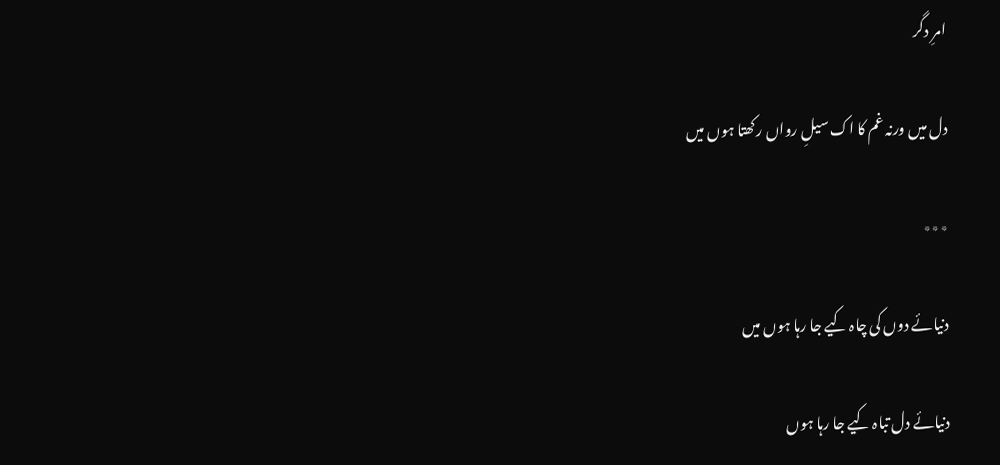امرِ دگر

دل میں ورنہ غم کا اک سیلِ رواں رکھتا ہوں میں

٭٭٭

دنیائے دوں کی چاہ کیے جا رہا ہوں میں

دنیائے دل تباہ کیے جا رہا ہوں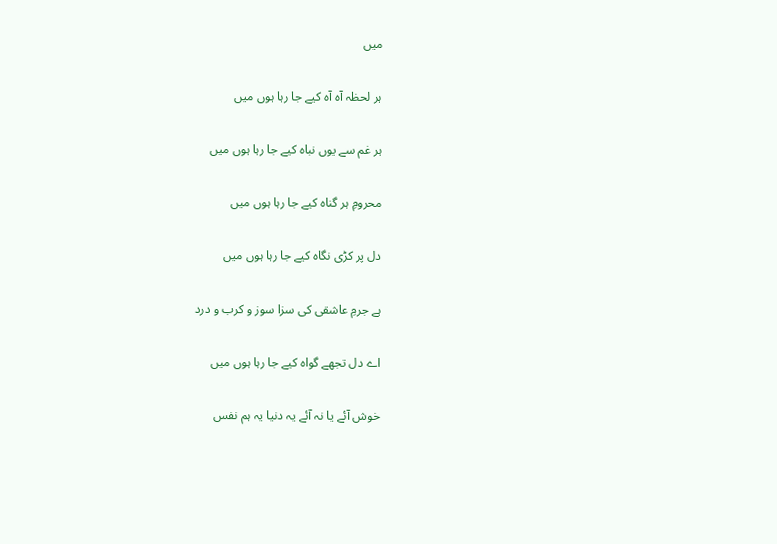میں

ہر لحظہ آہ آہ کیے جا رہا ہوں میں

ہر غم سے یوں نباہ کیے جا رہا ہوں میں

محرومِ ہر گناہ کیے جا رہا ہوں میں

دل پر کڑی نگاہ کیے جا رہا ہوں میں

ہے جرمِ عاشقی کی سزا سوز و کرب و درد

اے دل تجھے گواہ کیے جا رہا ہوں میں

خوش آئے یا نہ آئے یہ دنیا یہ ہم نفس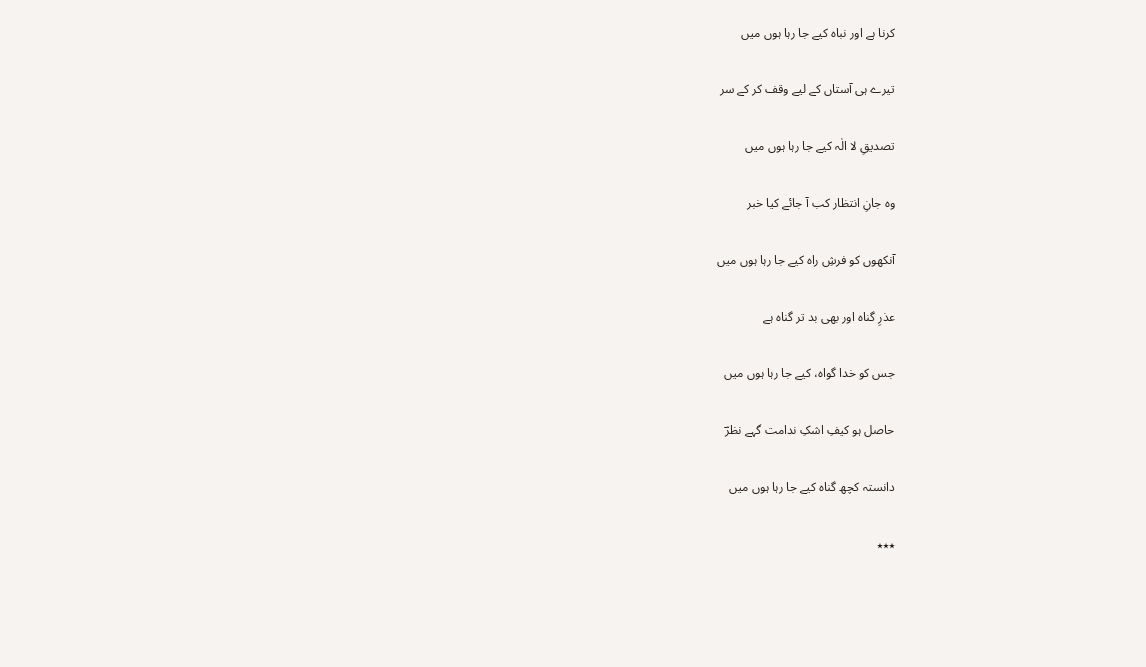کرنا ہے اور نباہ کیے جا رہا ہوں میں

تیرے ہی آستاں کے لیے وقف کر کے سر

تصدیقِ لا الٰہ کیے جا رہا ہوں میں

وہ جانِ انتظار کب آ جائے کیا خبر

آنکھوں کو فرشِ راہ کیے جا رہا ہوں میں

عذرِ گناہ اور بھی بد تر گناہ ہے

جس کو خدا گواہ، کیے جا رہا ہوں میں

حاصل ہو کیفِ اشکِ ندامت گہے نظرؔ

دانستہ کچھ گناہ کیے جا رہا ہوں میں

٭٭٭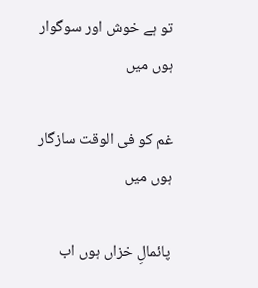تو ہے خوش اور سوگوار ہوں میں

غم کو فی الوقت سازگار ہوں میں

پائمالِ خزاں ہوں اب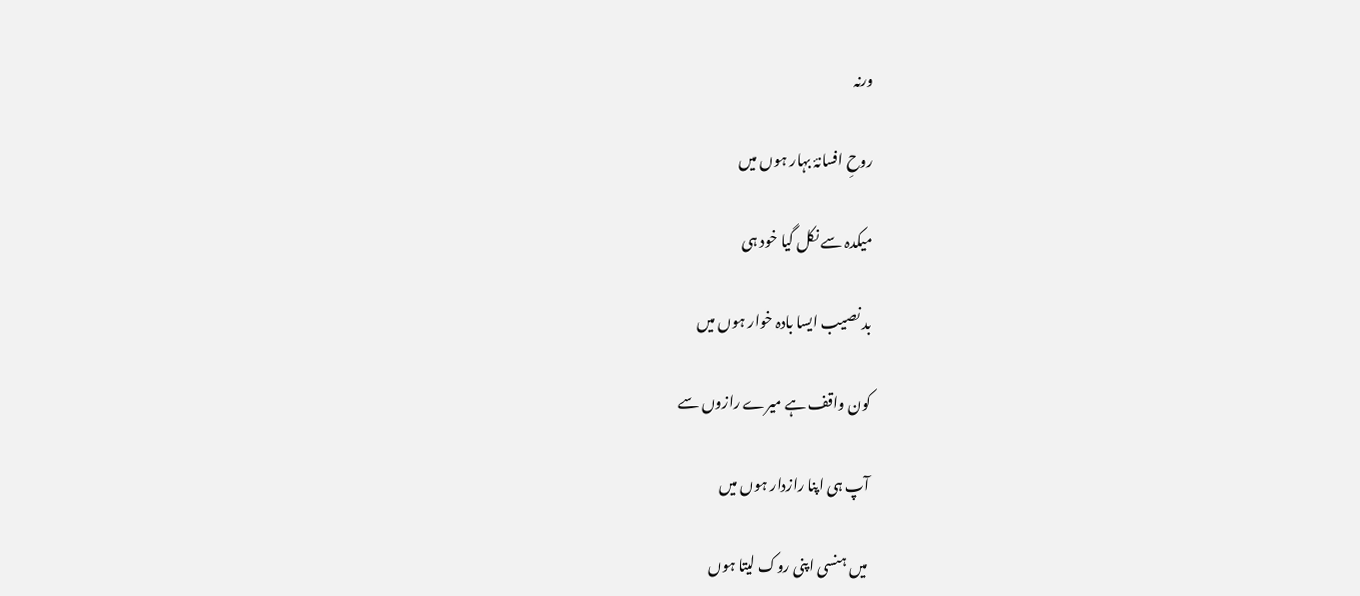ورنہ

روحِ افسانۂ بہار ہوں میں

میکدہ سے نکل گیا خود ہی

بد نصیب ایسا بادہ خوار ہوں میں

کون واقف ہے میرے رازوں سے

آپ ہی اپنا رازدار ہوں میں

میں ہنسی اپنی روک لیتا ہوں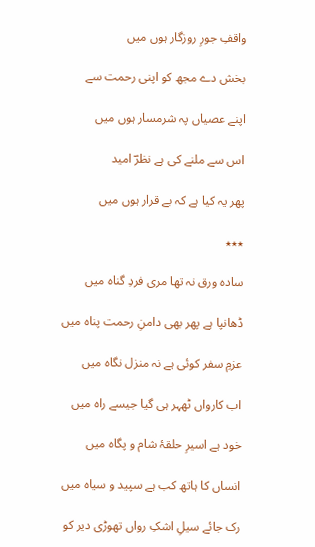واقفِ جورِ روزگار ہوں میں

بخش دے مجھ کو اپنی رحمت سے

اپنے عصیاں پہ شرمسار ہوں میں

اس سے ملنے کی ہے نظرؔ امید

پھر یہ کیا ہے کہ بے قرار ہوں میں

٭٭٭

سادہ ورق نہ تھا مری فردِ گناہ میں

ڈھانپا ہے پھر بھی دامنِ رحمت پناہ میں

عزمِ سفر کوئی ہے نہ منزل نگاہ میں

اب کارواں ٹھہر ہی گیا جیسے راہ میں

خود ہے اسیرِ حلقۂ شام و پگاہ میں

انساں کا ہاتھ کب ہے سپید و سیاہ میں

رک جائے سیلِ اشکِ رواں تھوڑی دیر کو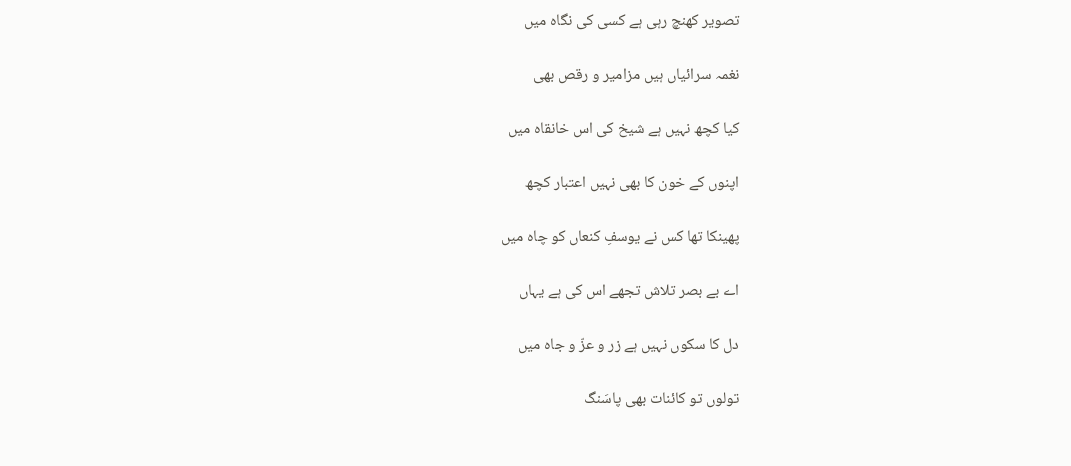تصویر کھنچ رہی ہے کسی کی نگاہ میں

نغمہ سرائیاں ہیں مزامیر و رقص بھی

کیا کچھ نہیں ہے شیخ کی اس خانقاہ میں

اپنوں کے خون کا بھی نہیں اعتبار کچھ

پھینکا تھا کس نے یوسفِ کنعاں کو چاہ میں

اے بے بصر تلاش تجھے اس کی ہے یہاں

دل کا سکوں نہیں ہے زر و عزّ و جاہ میں

تولوں تو کائنات بھی پاسَنگ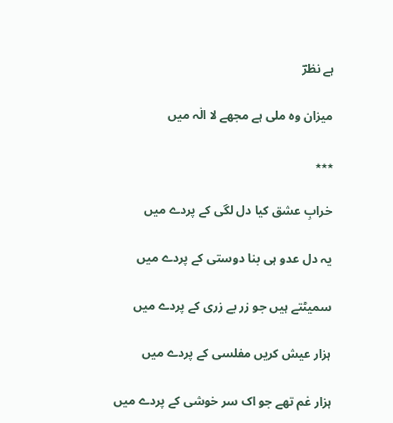ہے نظرؔ

میزان وہ ملی ہے مجھے لا الٰہ میں

٭٭٭

خرابِ عشق کیا دل لگی کے پردے میں

یہ دل عدو ہی بنا دوستی کے پردے میں

سمیٹتے ہیں جو زر بے زری کے پردے میں

ہزار عیش کریں مفلسی کے پردے میں

ہزار غم تھے جو اک سر خوشی کے پردے میں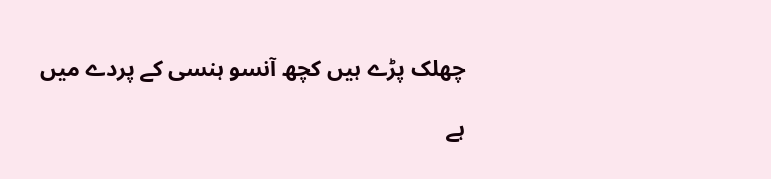چھلک پڑے ہیں کچھ آنسو ہنسی کے پردے میں

ہے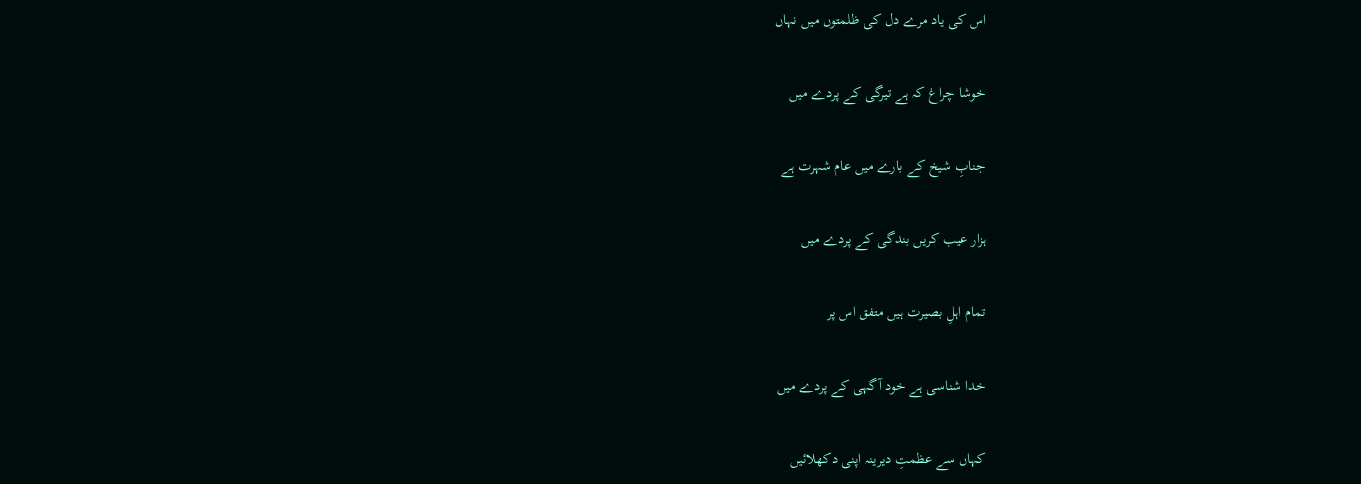اس کی یاد مرے دل کی ظلمتوں میں نہاں

خوشا چراغ کہ ہے تیرگی کے پردے میں

جنابِ شیخ کے بارے میں عام شہرت ہے

ہزار عیب کریں بندگی کے پردے میں

تمام اہلِ بصیرت ہیں متفق اس پر

خدا شناسی ہے خود آگہی کے پردے میں

کہاں سے عظمتِ دیرینہ اپنی دکھلائیں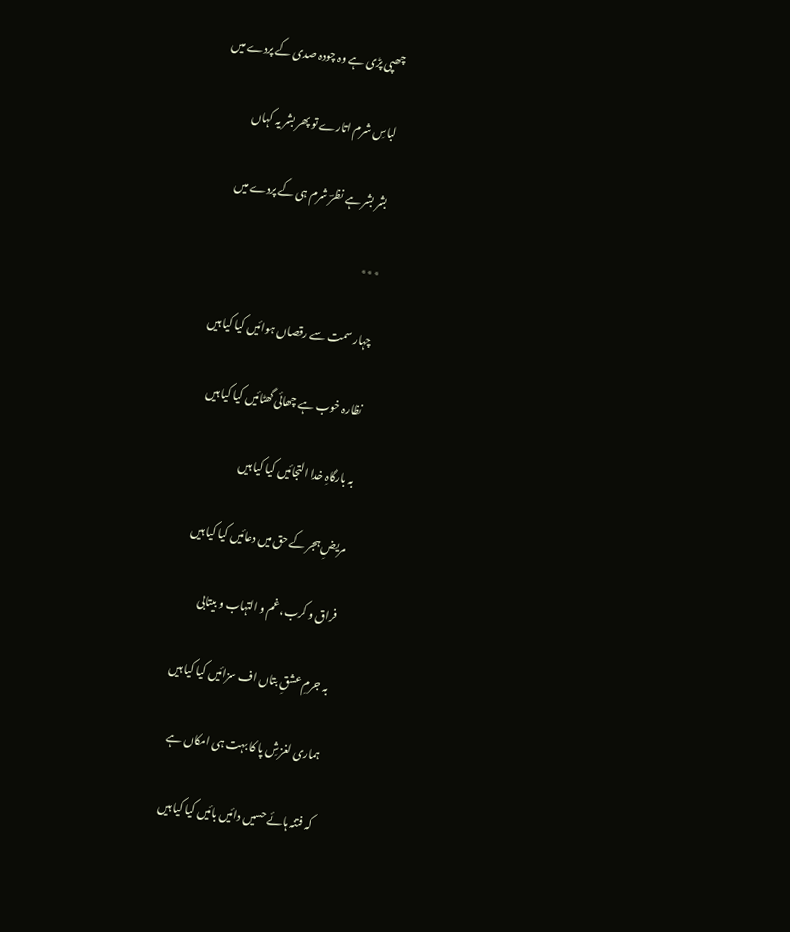چھپی پڑی ہے وہ چودہ صدی کے پردے میں

لباسِ شرم اتارے تو پھر بشر یہ کہاں

بشر بشر ہے نظرؔ شرم ہی کے پردے میں

٭٭٭

چہار سمت سے رقصاں ہوائیں کیا کیا ہیں

نظارہ خوب ہے چھائی گھٹائیں کیا کیا ہیں

بہ بارگاہِ خدا التجائیں کیا کیا ہیں

مریضِ ہجر کے حق میں دعائیں کیا کیا ہیں

فراق و کرب، غم و التہاب و بیتابی

بہ جرمِ عشقِ بتاں اف سزائیں کیا کیا ہیں

ہماری لغزشِ پا کا بہت ہی امکاں ہے

کہ فتنہ ہائے حسیں دائیں بائیں کیا کیا ہیں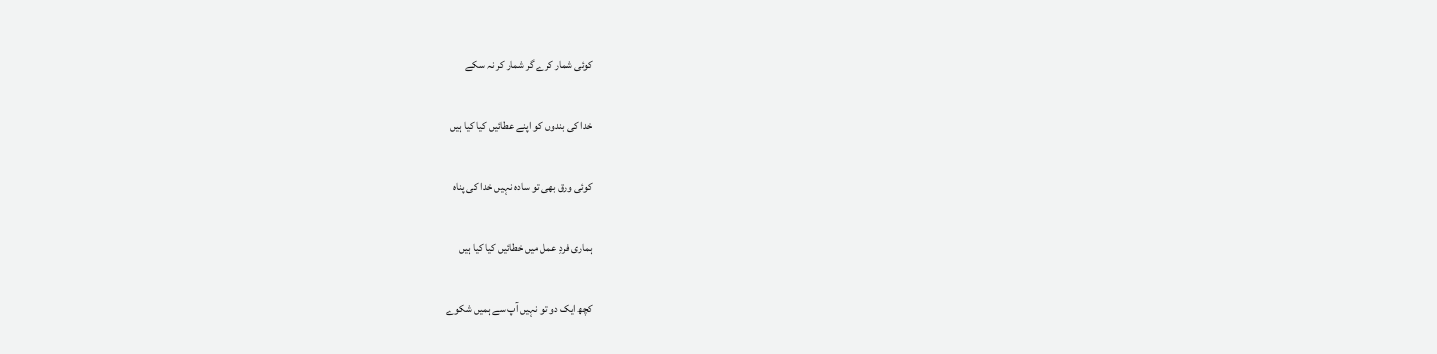کوئی شمار کرے گر شمار کر نہ سکے

خدا کی بندوں کو اپنے عطائیں کیا کیا ہیں

کوئی ورق بھی تو سادہ نہیں خدا کی پناہ

ہماری فردِ عمل میں خطائیں کیا کیا ہیں

کچھ ایک دو تو نہیں آپ سے ہمیں شکوے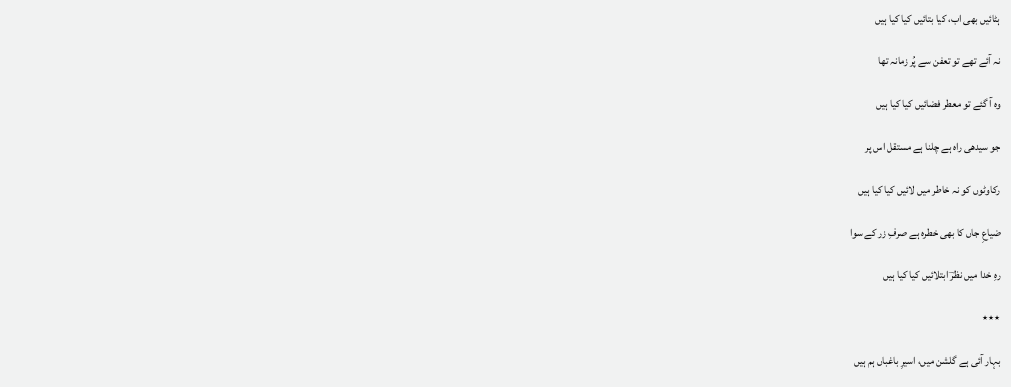ہٹائیں بھی اب، کیا بتائیں کیا کیا ہیں

نہ آئے تھے تو تعفن سے پُر زمانہ تھا

وہ آ گئے تو معطر فضائیں کیا کیا ہیں

جو سیدھی راہ ہے چلنا ہے مستقل اس پر

رکاوٹوں کو نہ خاطر میں لائیں کیا کیا ہیں

ضیاعِ جاں کا بھی خطرہ ہے صرفِ زر کے سوا

رہِ خدا میں نظرؔ ابتلائیں کیا کیا ہیں

٭٭٭

بہار آئی ہے گلشن میں، اسیرِ باغباں ہم ہیں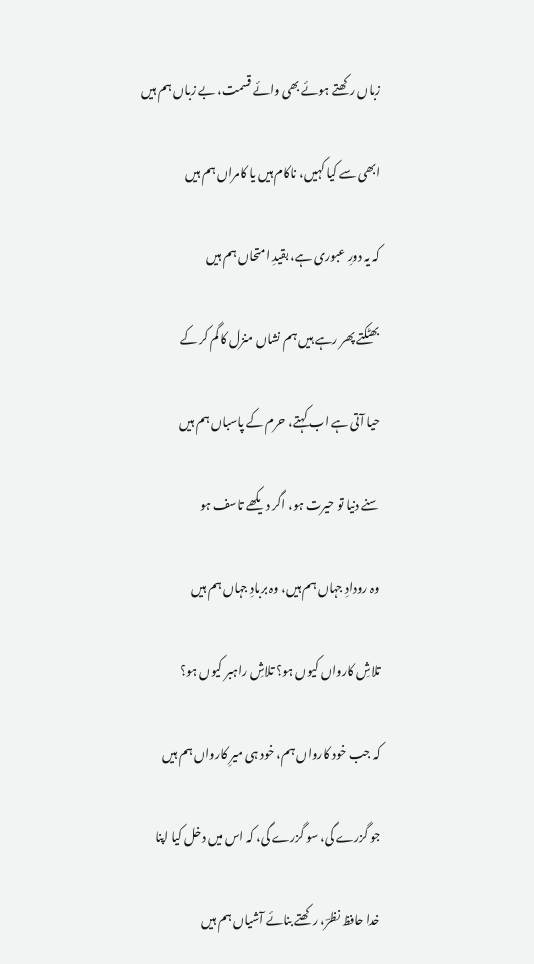زباں رکھتے ہوئے بھی وائے قسمت، بے زباں ہم ہیں

ابھی سے کیا کہیں، ناکام ہیں یا کامراں ہم ہیں

کہ یہ دورِ عبوری ہے، بقیدِ امتحاں ہم ہیں

بھٹکتے پھر رہے ہیں ہم نشاں منزل کا گم کر کے

حیا آتی ہے اب کہتے، حرم کے پاسباں ہم ہیں

سنے دنیا تو حیرت ہو، اگر دیکھے تاسف ہو

وہ رودادِ جہاں ہم ہیں، وہ بربادِ جہاں ہم ہیں

تلاشِ کارواں کیوں ہو؟ تلاشِ راہبر کیوں ہو؟

کہ جب خود کارواں ہم، خود ہی میرِ کارواں ہم ہیں

جو گزرے گی، سو گزرے گی، کہ اس میں دخل کیا اپنا

خدا حافظ نظرؔ، رکھتے بنائے آشیاں ہم ہیں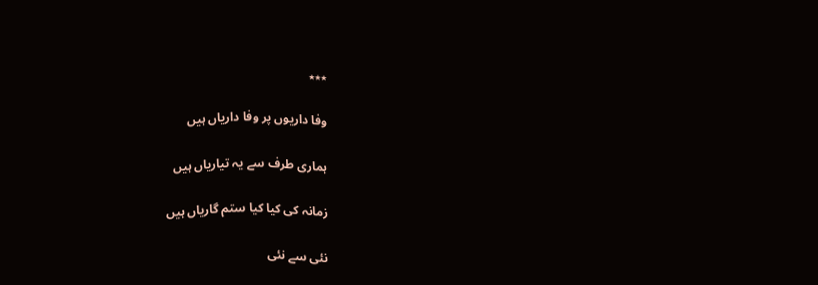٭٭٭

وفا داریوں پر وفا داریاں ہیں

ہماری طرف سے یہ تیاریاں ہیں

زمانہ کی کیا کیا ستم گاریاں ہیں

نئی سے نئی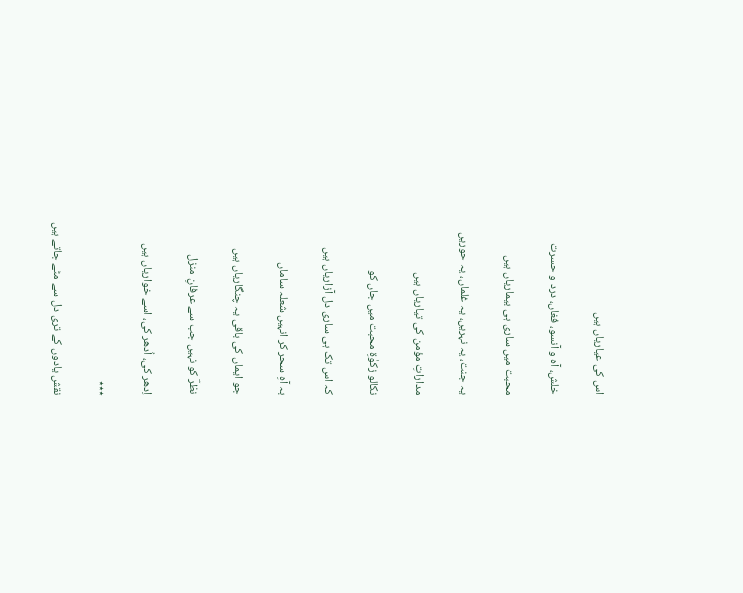اس کی عیاریاں ہیں

خلش، آہ و آنسو، فغاں، درد و حسرت

محبت میں ساری ہی بیماریاں ہیں

یہ جنت، یہ نہریں، یہ غلماں، یہ حوریں

مداراتِ مؤمن کی تیاریاں ہیں

نکالو زکوٰةِ محبت میں جاں کو

کہ اس تک ہی ساری دل آزاریاں ہیں

بہ آہِ سحر کر انہیں شعلہ ساماں

جو ایماں کی باقی یہ چنگاریاں ہیں

نظرؔ کو نہیں جب سے عرفانِ منزل

اِدھر کی، اُدھر کی، اسے خواریاں ہیں

٭٭٭

نقش یادوں کے تری دل سے مٹے جاتے ہیں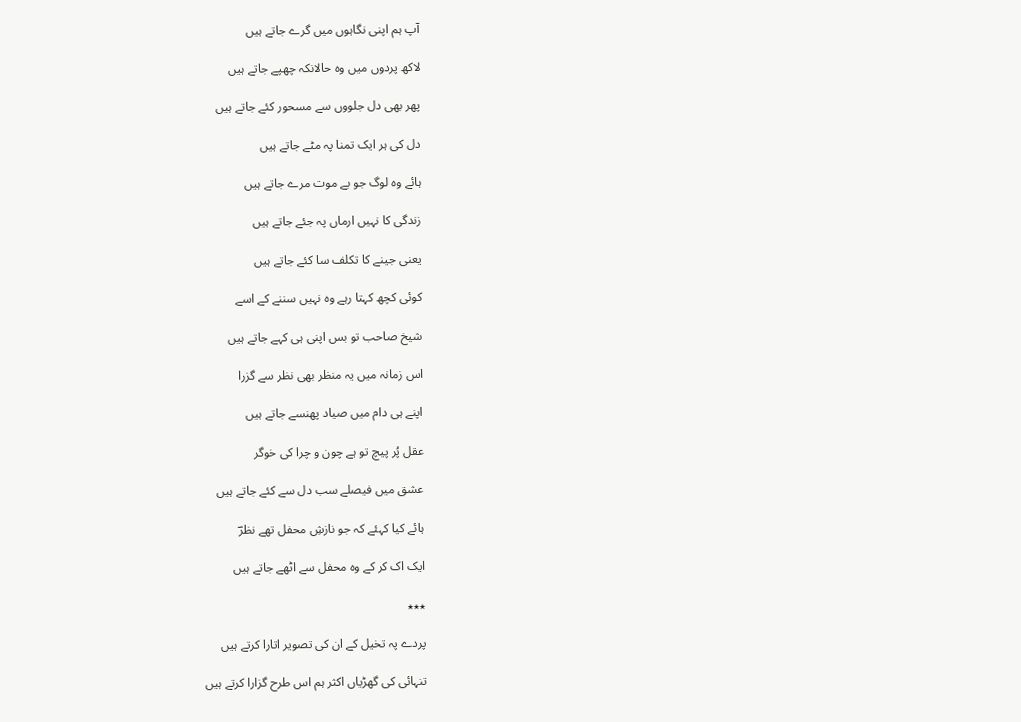آپ ہم اپنی نگاہوں میں گرے جاتے ہیں

لاکھ پردوں میں وہ حالانکہ چھپے جاتے ہیں

پھر بھی دل جلووں سے مسحور کئے جاتے ہیں

دل کی ہر ایک تمنا پہ مٹے جاتے ہیں

ہائے وہ لوگ جو بے موت مرے جاتے ہیں

زندگی کا نہیں ارماں پہ جئے جاتے ہیں

یعنی جینے کا تکلف سا کئے جاتے ہیں

کوئی کچھ کہتا رہے وہ نہیں سننے کے اسے

شیخ صاحب تو بس اپنی ہی کہے جاتے ہیں

اس زمانہ میں یہ منظر بھی نظر سے گزرا

اپنے ہی دام میں صیاد پھنسے جاتے ہیں

عقل پُر پیچ تو ہے چون و چرا کی خوگر

عشق میں فیصلے سب دل سے کئے جاتے ہیں

ہائے کیا کہئے کہ جو نازشِ محفل تھے نظرؔ

ایک اک کر کے وہ محفل سے اٹھے جاتے ہیں

٭٭٭

پردے پہ تخیل کے ان کی تصویر اتارا کرتے ہیں

تنہائی کی گھڑیاں اکثر ہم اس طرح گزارا کرتے ہیں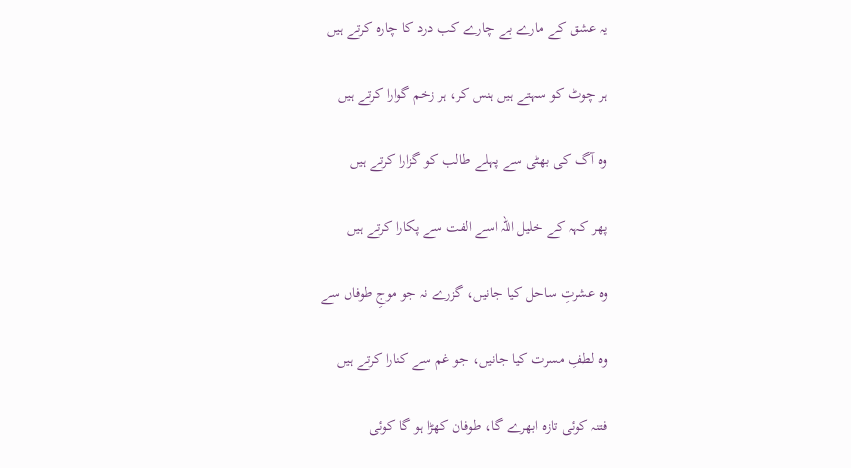یہ عشق کے مارے بے چارے کب درد کا چارہ کرتے ہیں

ہر چوٹ کو سہتے ہیں ہنس کر، ہر زخم گوارا کرتے ہیں

وہ آگ کی بھٹی سے پہلے طالب کو گزارا کرتے ہیں

پھر کہہ کے خلیل اللہ اسے الفت سے پکارا کرتے ہیں

وہ عشرتِ ساحل کیا جانیں، گزرے نہ جو موجِ طوفاں سے

وہ لطفِ مسرت کیا جانیں، جو غم سے کنارا کرتے ہیں

فتنہ کوئی تازہ ابھرے گا، طوفان کھڑا ہو گا کوئی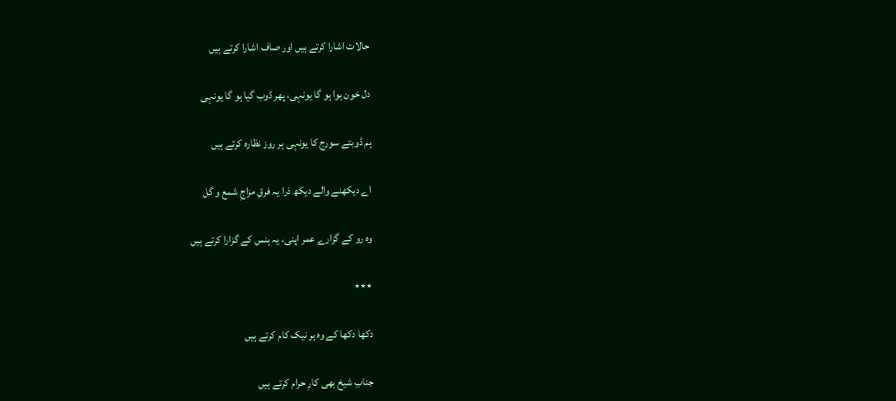حالات اشارا کرتے ہیں اور صاف اشارا کرتے ہیں

دل خون ہوا ہو گا یونہی، پھر ڈوب گیا ہو گا یونہی

ہم ڈوبتے سورج کا یونہی ہر روز نظارہ کرتے ہیں

اے دیکھنے والے دیکھ ذرا یہ فرقِ مزاجِ شمع و گل

وہ رو کے گزارے عمر اپنی، یہ ہنس کے گزارا کرتے ہیں

٭٭٭

دکھا دکھا کے وہ ہر نیک کام کرتے ہیں

جنابِ شیخ بھی کارِ حرام کرتے ہیں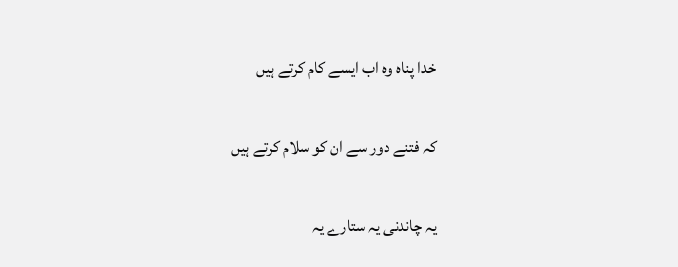خدا پناہ وہ اب ایسے کام کرتے ہیں

کہ فتنے دور سے ان کو سلام کرتے ہیں

یہ چاندنی یہ ستارے یہ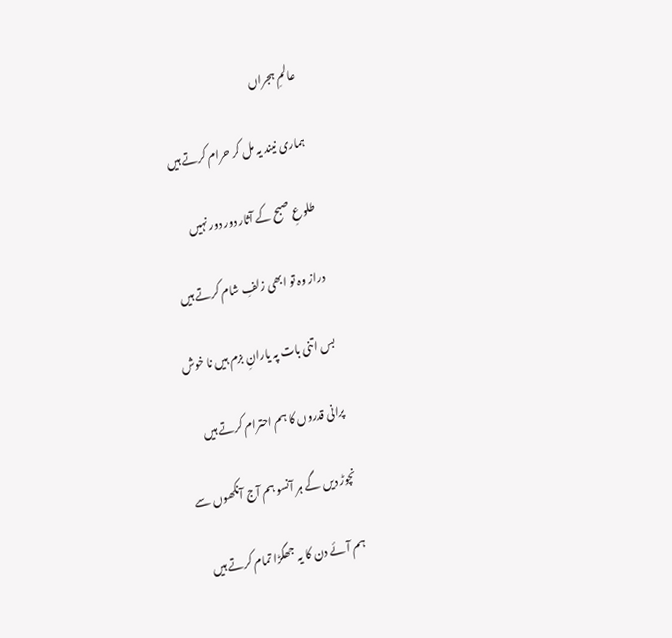عالمِ ہجراں

ہماری نیند یہ مل کر حرام کرتے ہیں

طلوعِ صبح کے آثار دور دور نہیں

دراز وہ تو ابھی زلفِ شام کرتے ہیں

بس اتنی بات پہ یارانِ بزم ہیں نا خوش

پرانی قدروں کا ہم احترام کرتے ہیں

نچوڑ دیں گے ہر آنسو ہم آج آنکھوں سے

ہم آئے دن کا یہ جھگڑا تمام کرتے ہیں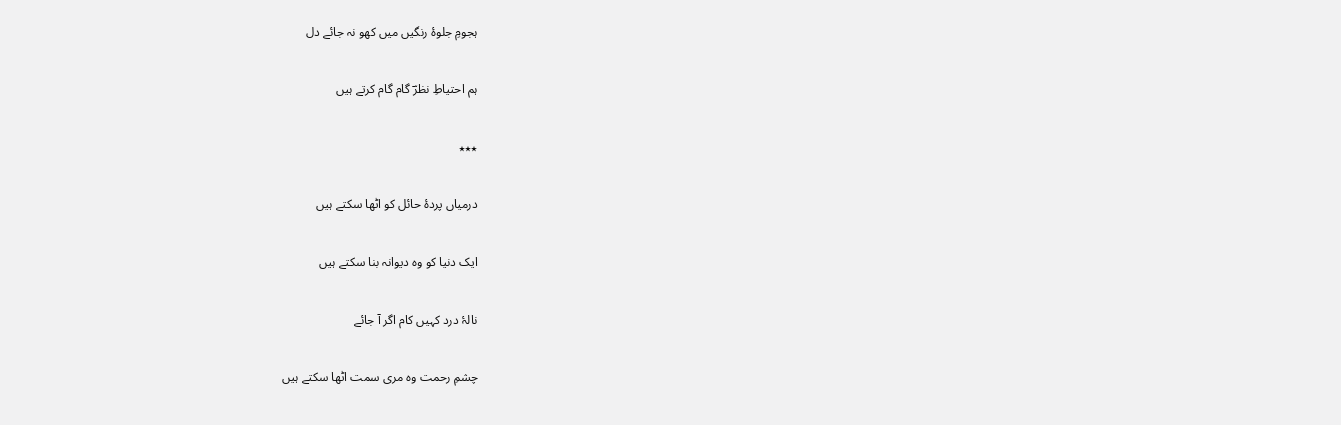ہجومِ جلوۂ رنگیں میں کھو نہ جائے دل

ہم احتیاطِ نظرؔ گام گام کرتے ہیں

٭٭٭

درمیاں پردۂ حائل کو اٹھا سکتے ہیں

ایک دنیا کو وہ دیوانہ بنا سکتے ہیں

نالۂ درد کہیں کام اگر آ جائے

چشمِ رحمت وہ مری سمت اٹھا سکتے ہیں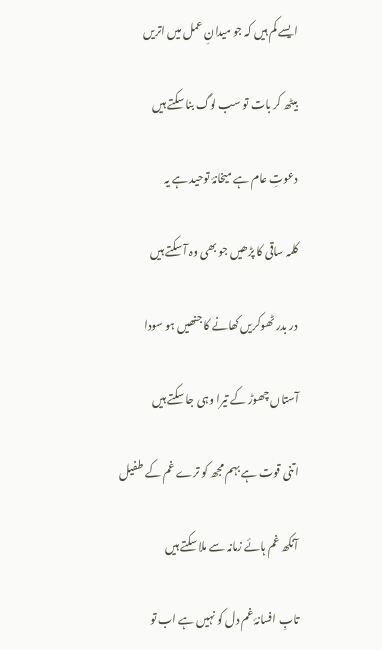ایسے کم ہیں کہ جو میدانِ عمل میں اتریں

بیٹھ کر بات تو سب لوگ بنا سکتے ہیں

دعوتِ عام ہے میخانۂ توحید ہے یہ

کلمہ ساقی کا پڑھیں جو بھی وہ آ سکتے ہیں

در بدر ٹھوکریں کھانے کا جنھیں ہو سودا

آستاں چھوڑ کے تیرا وہی جا سکتے ہیں

اتنی قوت ہے بہم مجھ کو ترے غم کے طفیل

آنکھ غم ہائے زمانہ سے ملا سکتے ہیں

تابِ افسانۂ غم دل کو نہیں ہے اب تو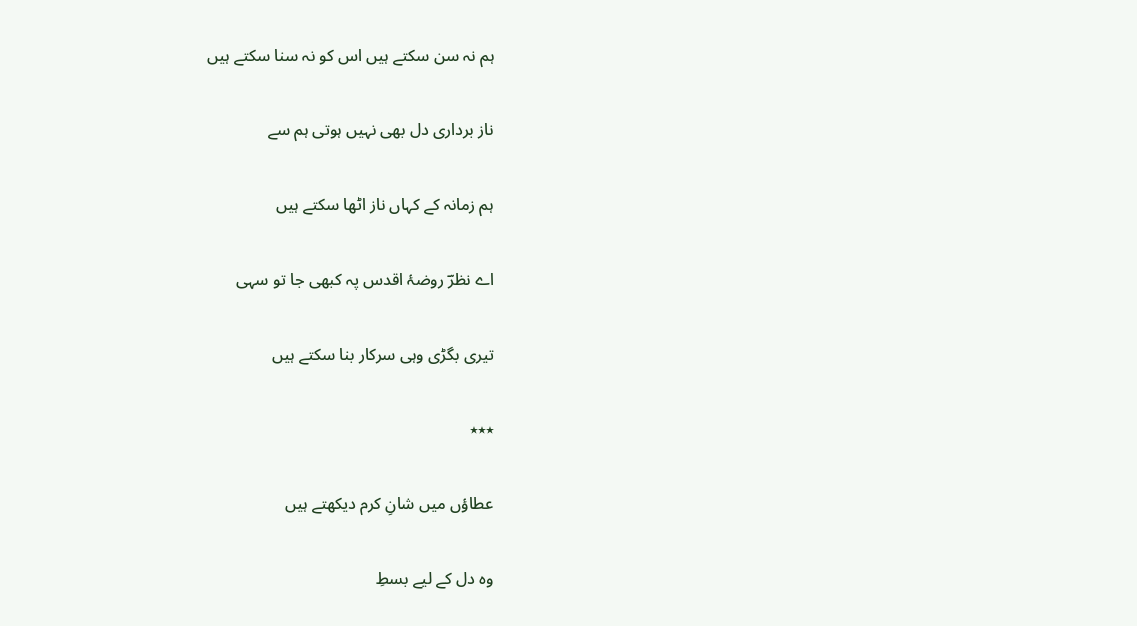ہم نہ سن سکتے ہیں اس کو نہ سنا سکتے ہیں

ناز برداری دل بھی نہیں ہوتی ہم سے

ہم زمانہ کے کہاں ناز اٹھا سکتے ہیں

اے نظرؔ روضۂ اقدس پہ کبھی جا تو سہی

تیری بگڑی وہی سرکار بنا سکتے ہیں

٭٭٭

عطاؤں میں شانِ کرم دیکھتے ہیں

وہ دل کے لیے بسطِ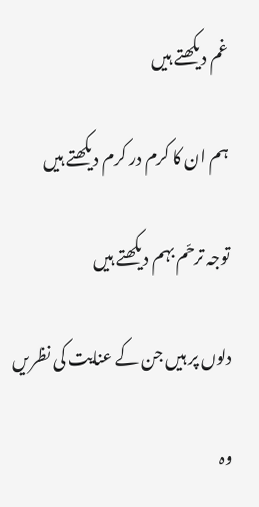غم دیکھتے ہیں

ہم ان کا کرم در کرم دیکھتے ہیں

توجہ ترحّم بہم دیکھتے ہیں

دلوں پر ہیں جن کے عنایت کی نظریں

وہ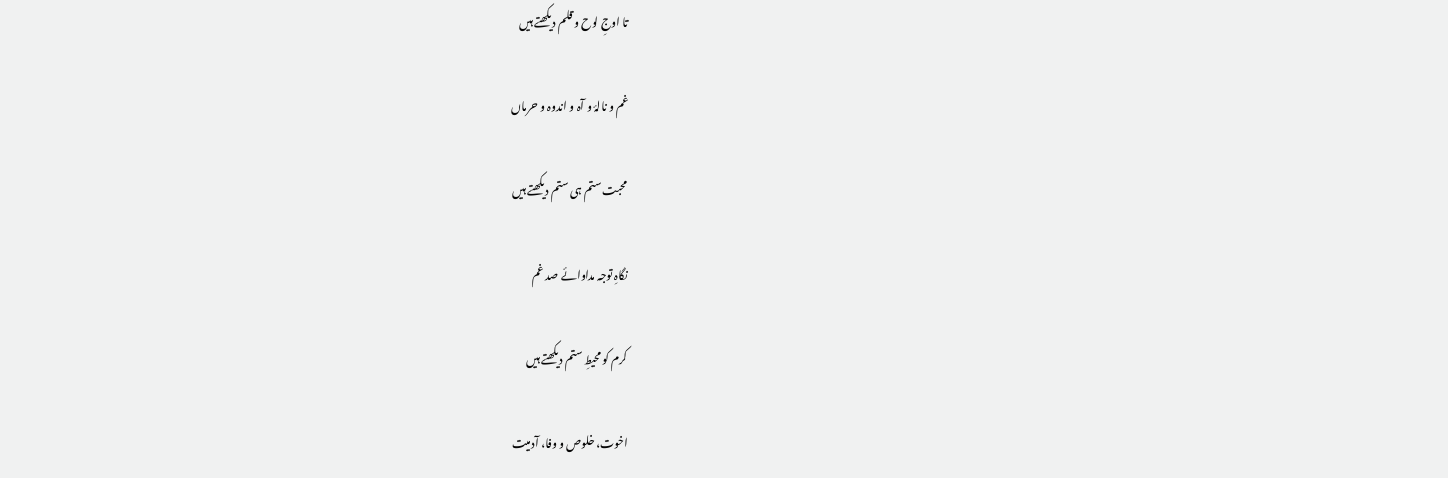تا اوجِ لوح و قلم دیکھتے ہیں

غم و نالۂ و آہ و اندوہ و حرماں

محبت ستم ہی ستم دیکھتے ہیں

نگاہِ توجہ مداوائے صد غم

کرم کو محیطِ ستم دیکھتے ہیں

اخوت، خلوص و وفا، آدمیت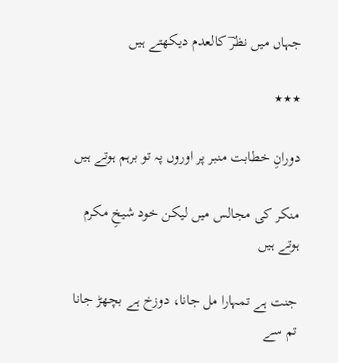جہاں میں نظرؔ کالعدم دیکھتے ہیں

٭٭٭

دورانِ خطابت منبر پر اوروں پہ تو برہم ہوتے ہیں

منکر کی مجالس میں لیکن خود شیخِ مکرم ہوتے ہیں

جنت ہے تمہارا مل جانا، دوزخ ہے بچھڑ جانا تم سے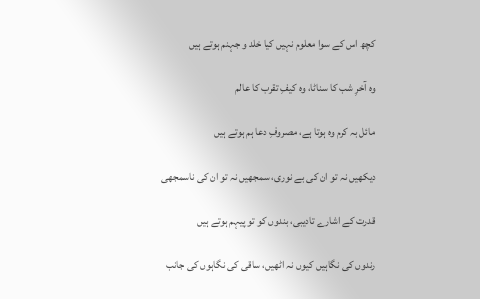کچھ اس کے سوا معلوم نہیں کیا خلد و جہنم ہوتے ہیں

وہ آخرِ شب کا سناٹا، وہ کیفِ تقرب کا عالم

مائل بہ کرم وہ ہوتا ہے، مصروفِ دعا ہم ہوتے ہیں

دیکھیں نہ تو ان کی بے نوری، سمجھیں نہ تو ان کی ناسمجھی

قدرت کے اشارے تادیبی، بندوں کو تو پیہم ہوتے ہیں

رندوں کی نگاہیں کیوں نہ اٹھیں، ساقی کی نگاہوں کی جانب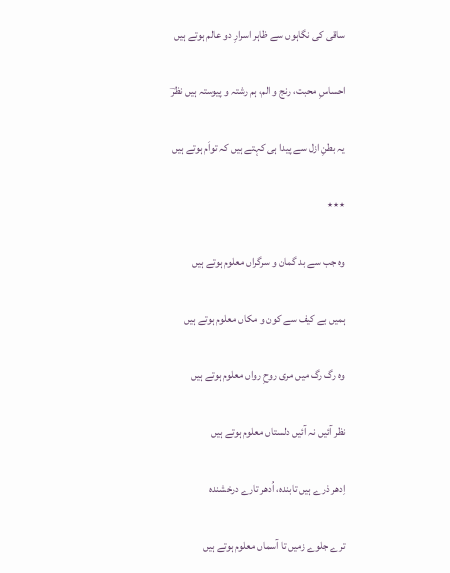ساقی کی نگاہوں سے ظاہر اسرارِ دو عالم ہوتے ہیں

احساسِ محبت، رنج و الم، ہم رشتہ و پیوستہ ہیں نظرؔ

یہ بطنِ ازل سے پیدا ہی کہتے ہیں کہ تواَم ہوتے ہیں

٭٭٭

وہ جب سے بد گمان و سرگراں معلوم ہوتے ہیں

ہمیں بے کیف سے کون و مکاں معلوم ہوتے ہیں

وہ رگ رگ میں مری روحِ رواں معلوم ہوتے ہیں

نظر آئیں نہ آئیں دلستاں معلوم ہوتے ہیں

اِدھر ذرے ہیں تابندہ، اُدھر تارے درخشندہ

ترے جلوے زمیں تا آسماں معلوم ہوتے ہیں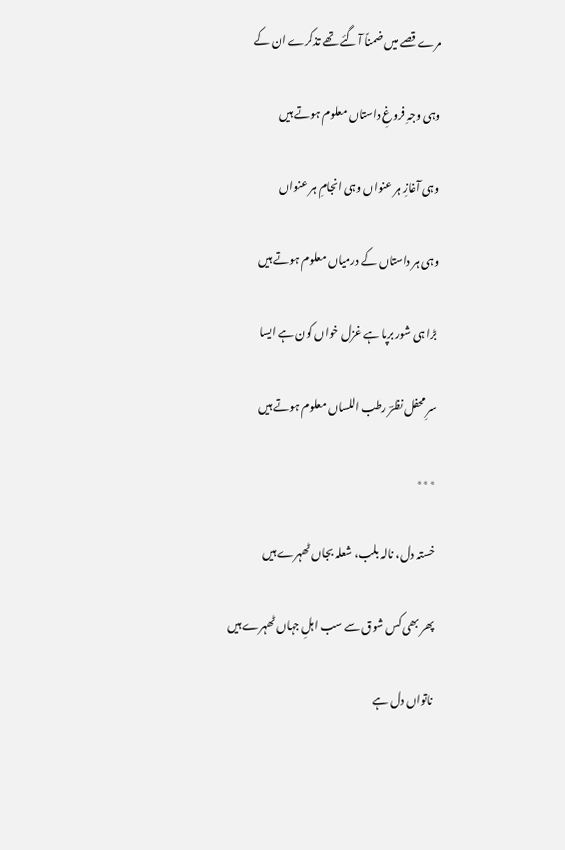مرے قصے میں ضمناً آ گئے تھے تذکرے ان کے

وہی وجہِ فروغِ داستاں معلوم ہوتے ہیں

وہی آغازِ ہر عنواں وہی انجامِ ہر عنواں

وہی ہر داستاں کے درمیاں معلوم ہوتے ہیں

بڑا ہی شور برپا ہے غزل خواں کون ہے ایسا

سرِ محفل نظرؔ رطب اللساں معلوم ہوتے ہیں

٭٭٭

خستہ دل، نالہ بلب، شعلہ بجاں ٹھہرے ہیں

پھر بھی کس شوق سے سب اہلِ جہاں ٹھہرے ہیں

ناتواں دل ہے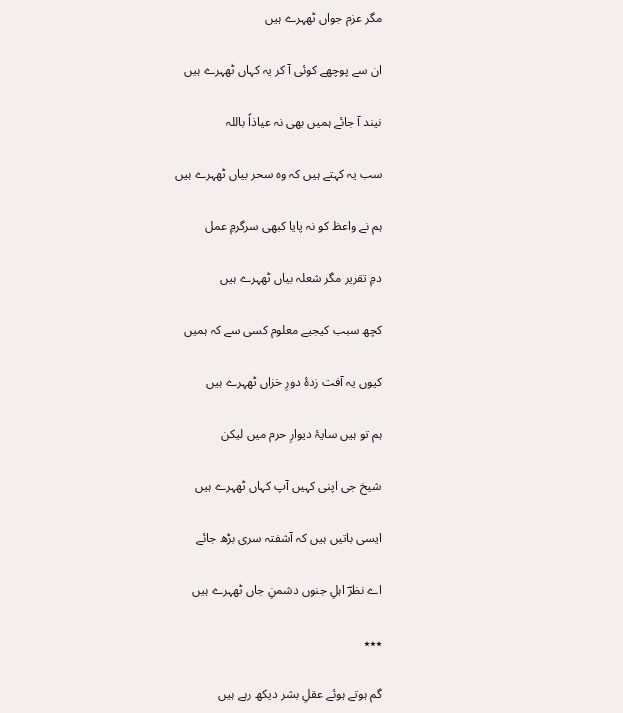مگر عزم جواں ٹھہرے ہیں

ان سے پوچھے کوئی آ کر یہ کہاں ٹھہرے ہیں

نیند آ جائے ہمیں بھی نہ عیاذاً باللہ

سب یہ کہتے ہیں کہ وہ سحر بیاں ٹھہرے ہیں

ہم نے واعظ کو نہ پایا کبھی سرگرمِ عمل

دمِ تقریر مگر شعلہ بیاں ٹھہرے ہیں

کچھ سبب کیجیے معلوم کسی سے کہ ہمیں

کیوں یہ آفت زدۂ دورِ خزاں ٹھہرے ہیں

ہم تو ہیں سایۂ دیوارِ حرم میں لیکن

شیخ جی اپنی کہیں آپ کہاں ٹھہرے ہیں

ایسی باتیں ہیں کہ آشفتہ سری بڑھ جائے

اے نظرؔ اہلِ جنوں دشمنِ جاں ٹھہرے ہیں

٭٭٭

گم ہوتے ہوئے عقلِ بشر دیکھ رہے ہیں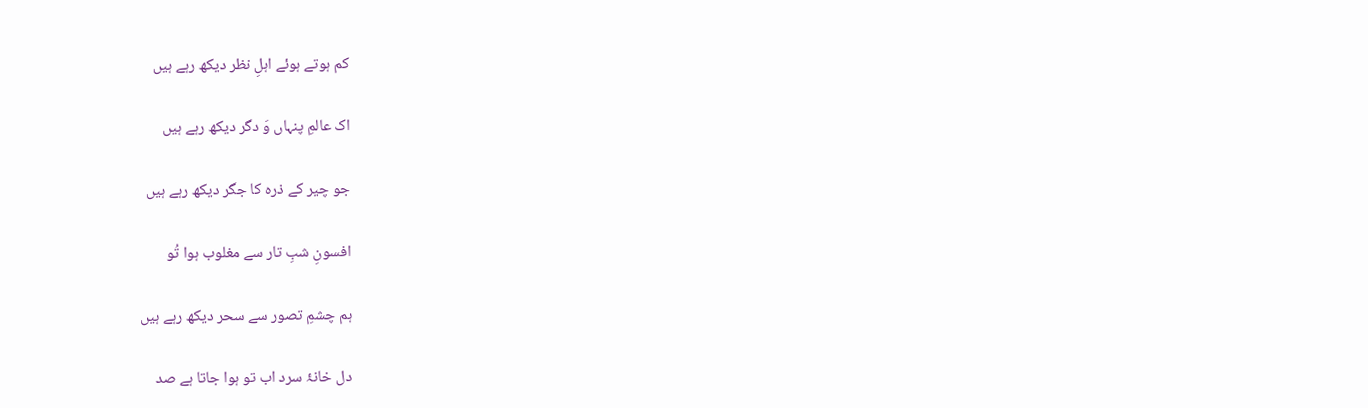کم ہوتے ہوئے اہلِ نظر دیکھ رہے ہیں

اک عالمِ پنہاں وَ دگر دیکھ رہے ہیں

جو چیر کے ذرہ کا جگر دیکھ رہے ہیں

افسونِ شبِ تار سے مغلوب ہوا تُو

ہم چشمِ تصور سے سحر دیکھ رہے ہیں

دل خانۂ سرد اب تو ہوا جاتا ہے صد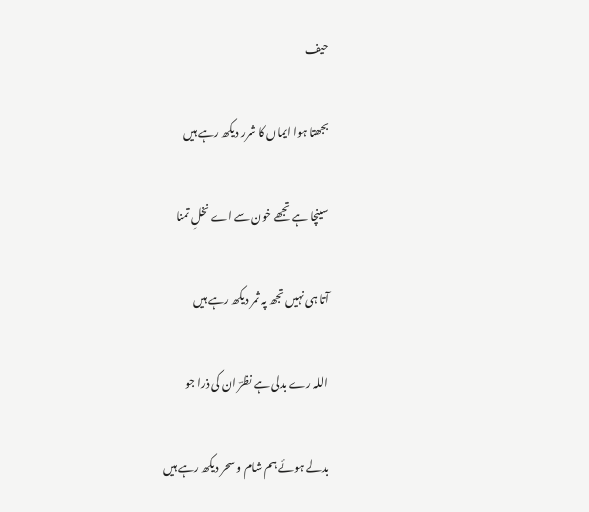حیف

بجھتا ہوا ایماں کا شرر دیکھ رہے ہیں

سینچا ہے تجھے خون سے اے نخلِ تمنا

آتا ہی نہیں تجھ پہ ثمر دیکھ رہے ہیں

اللہ رے بدلی ہے نظرؔ ان کی ذرا جو

بدلے ہوئے ہم شام و سحر دیکھ رہے ہیں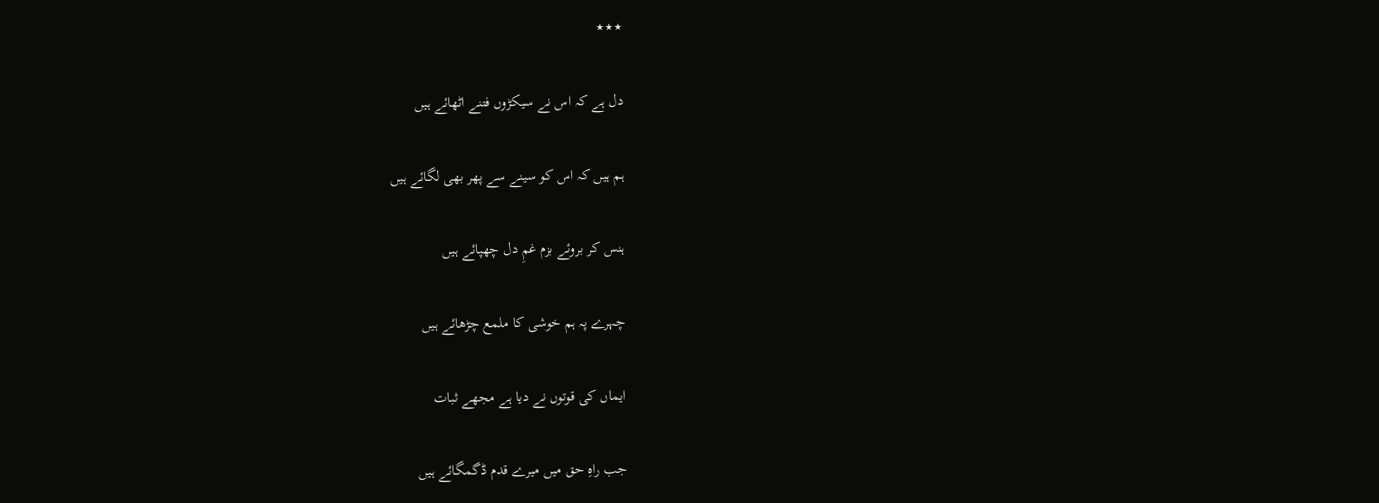٭٭٭

دل ہے کہ اس نے سیکڑوں فتنے اٹھائے ہیں

ہم ہیں کہ اس کو سینے سے پھر بھی لگائے ہیں

ہنس کر بروئے بزم غمِ دل چھپائے ہیں

چہرے پہ ہم خوشی کا ملمع چڑھائے ہیں

ایماں کی قوتوں نے دیا ہے مجھے ثبات

جب راہِ حق میں میرے قدم ڈگمگائے ہیں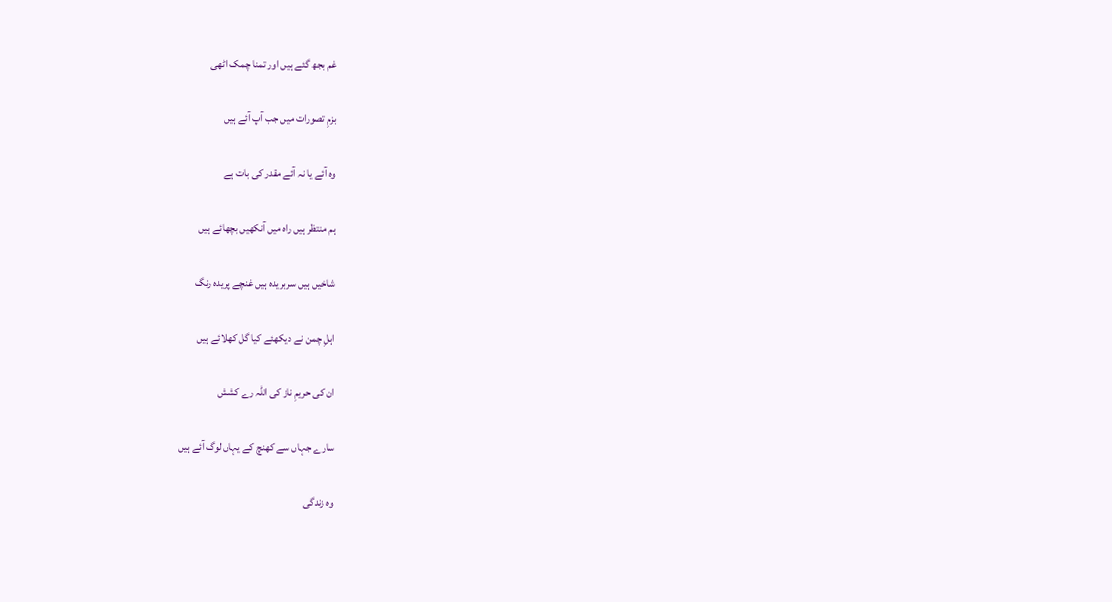غم بجھ گئے ہیں اور تمنا چمک اٹھی

بزمِ تصورات میں جب آپ آئے ہیں

وہ آئے یا نہ آئے مقدر کی بات ہے

ہم منتظر ہیں راہ میں آنکھیں بچھائے ہیں

شاخیں ہیں سربریدہ ہیں غنچے پریدہ رنگ

اہلِ چمن نے دیکھئے کیا گل کھلائے ہیں

ان کی حریمِ ناز کی اللہ رے کشش

سارے جہاں سے کھنچ کے یہاں لوگ آئے ہیں

وہ زندگی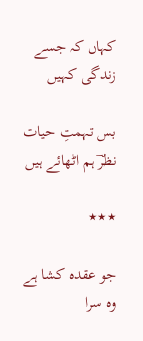کہاں کہ جسے زندگی کہیں

بس تہمتِ حیات نظرؔ ہم اٹھائے ہیں

٭٭٭

جو عقدہ کشا ہے وہ سرا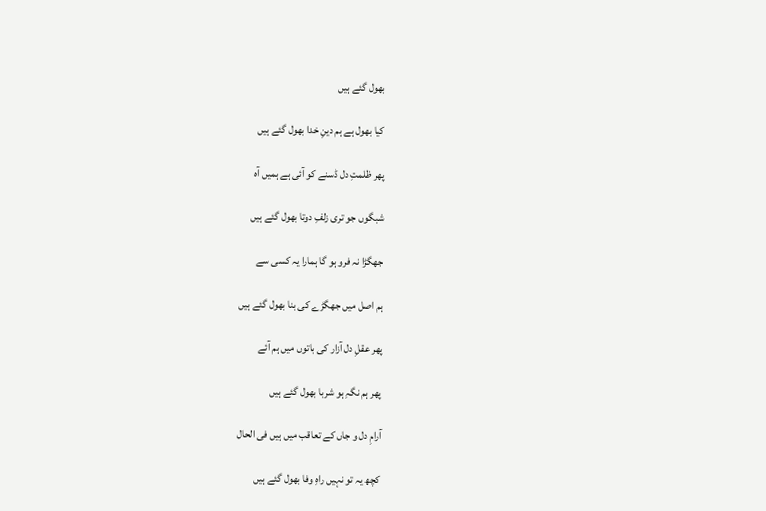بھول گئے ہیں

کیا بھول ہے ہم دینِ خدا بھول گئے ہیں

پھر ظلمتِ دل ڈسنے کو آئی ہے ہمیں آہ

شبگوں جو تری زلفِ دوتا بھول گئے ہیں

جھگڑا نہ فرو ہو گا ہمارا یہ کسی سے

ہم اصل میں جھگڑے کی بنا بھول گئے ہیں

پھر عقلِ دل آزار کی باتوں میں ہم آئے

پھر ہم نگہِ ہو شربا بھول گئے ہیں

آرامِ دل و جاں کے تعاقب میں ہیں فی الحال

کچھ یہ تو نہیں راہِ وفا بھول گئے ہیں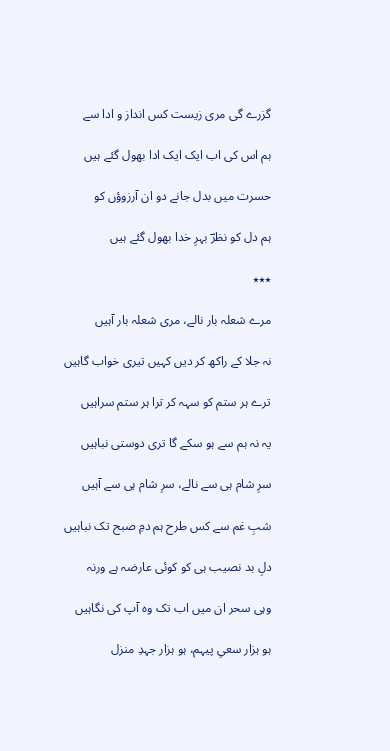گزرے گی مری زیست کس انداز و ادا سے

ہم اس کی اب ایک ایک ادا بھول گئے ہیں

حسرت میں بدل جانے دو ان آرزوؤں کو

ہم دل کو نظرؔ بہرِ خدا بھول گئے ہیں

٭٭٭

مرے شعلہ بار نالے، مری شعلہ بار آہیں

نہ جلا کے راکھ کر دیں کہیں تیری خواب گاہیں

ترے ہر ستم کو سہہ کر ترا ہر ستم سراہیں

یہ نہ ہم سے ہو سکے گا تری دوستی نباہیں

سرِ شام ہی سے نالے، سرِ شام ہی سے آہیں

شبِ غم سے کس طرح ہم دمِ صبح تک نباہیں

دلِ بد نصیب ہی کو کوئی عارضہ ہے ورنہ

وہی سحر ان میں اب تک وہ آپ کی نگاہیں

ہو ہزار سعیِ پیہم، ہو ہزار جہدِ منزل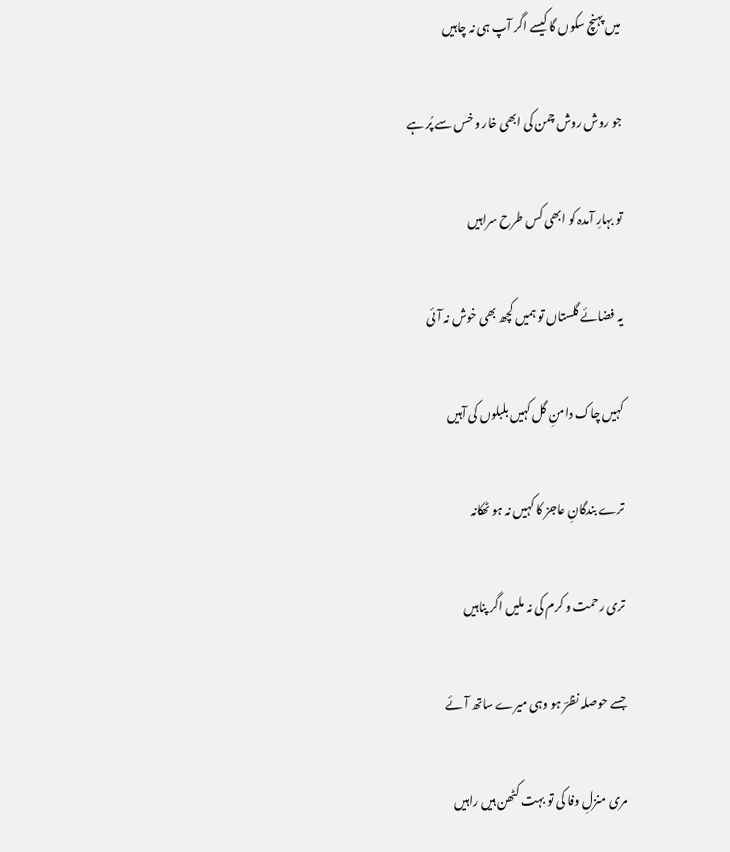میں پہنچ سکوں گا کیسے اگر آپ ہی نہ چاہیں

جو روش روش چمن کی ابھی خار و خس سے پُر ہے

تو بہارِ آمدہ کو ابھی کس طرح سراہیں

یہ فضائے گلستاں تو ہمیں کچھ بھی خوش نہ آئی

کہیں چاک دامنِ گل کہیں بلبلوں کی آہیں

ترے بندگانِ عاجز کا کہیں نہ ہو ٹھکانہ

تری رحمت و کرم کی نہ ملیں اگر پناہیں

جسے حوصلہ نظرؔ ہو وہی میرے ساتھ آئے

مری منزلِ وفا کی تو بہت کٹھن ہیں راہیں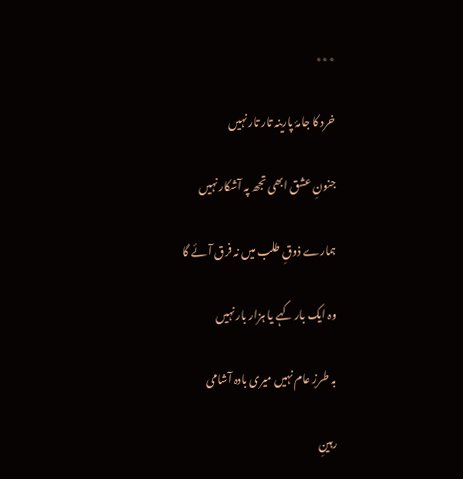٭٭٭

خرد کا جامۂ پارینہ تار تار نہیں

جنونِ عشق ابھی تجھ پہ آشکار نہیں

ہمارے ذوقِ طلب میں نہ فرق آئے گا

وہ ایک بار کہے یا ہزار بار نہیں

بہ طرزِ عام نہیں میری بادہ آشامی

رہینِ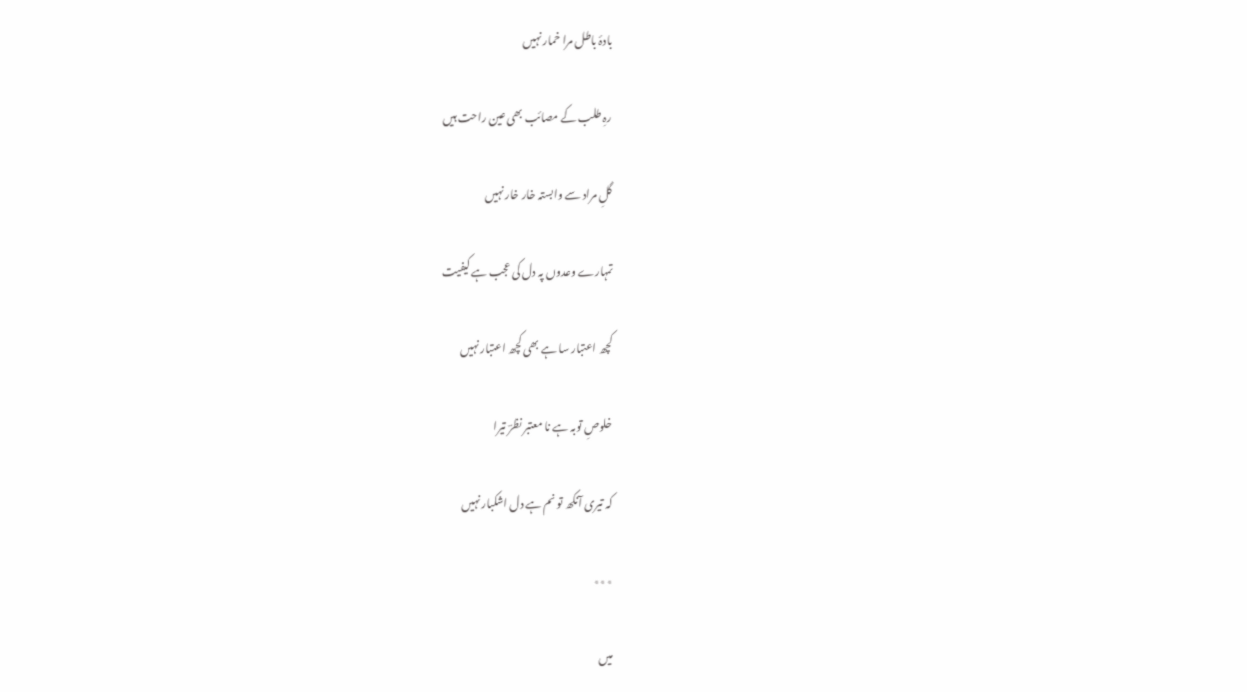بادۂ باطل مرا خمار نہیں

رہِ طلب کے مصائب بھی عین راحت ہیں

گلِ مراد سے وابستہ خار خار نہیں

تمہارے وعدوں پہ دل کی عجب ہے کیفیت

کچھ اعتبار سا ہے بھی کچھ اعتبار نہیں

خلوصِ توبہ ہے نا معتبر نظرؔ تیرا

کہ تیری آنکھ تو نم ہے دل اشکبار نہیں

٭٭٭

میں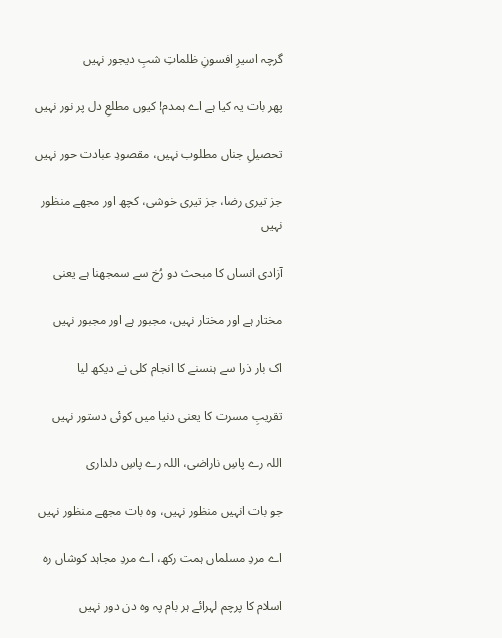گرچہ اسیرِ افسونِ ظلماتِ شبِ دیجور نہیں

پھر بات یہ کیا ہے اے ہمدم! کیوں مطلعِ دل پر نور نہیں

تحصیلِ جناں مطلوب نہیں، مقصودِ عبادت حور نہیں

جز تیری رضا، جز تیری خوشی، کچھ اور مجھے منظور نہیں

آزادی انساں کا مبحث دو رُخ سے سمجھنا ہے یعنی

مختار ہے اور مختار نہیں، مجبور ہے اور مجبور نہیں

اک بار ذرا سے ہنسنے کا انجام کلی نے دیکھ لیا

تقریبِ مسرت کا یعنی دنیا میں کوئی دستور نہیں

اللہ رے پاسِ ناراضی، اللہ رے پاسِ دلداری

جو بات انہیں منظور نہیں، وہ بات مجھے منظور نہیں

اے مردِ مسلماں ہمت رکھ، اے مردِ مجاہد کوشاں رہ

اسلام کا پرچم لہرائے ہر بام پہ وہ دن دور نہیں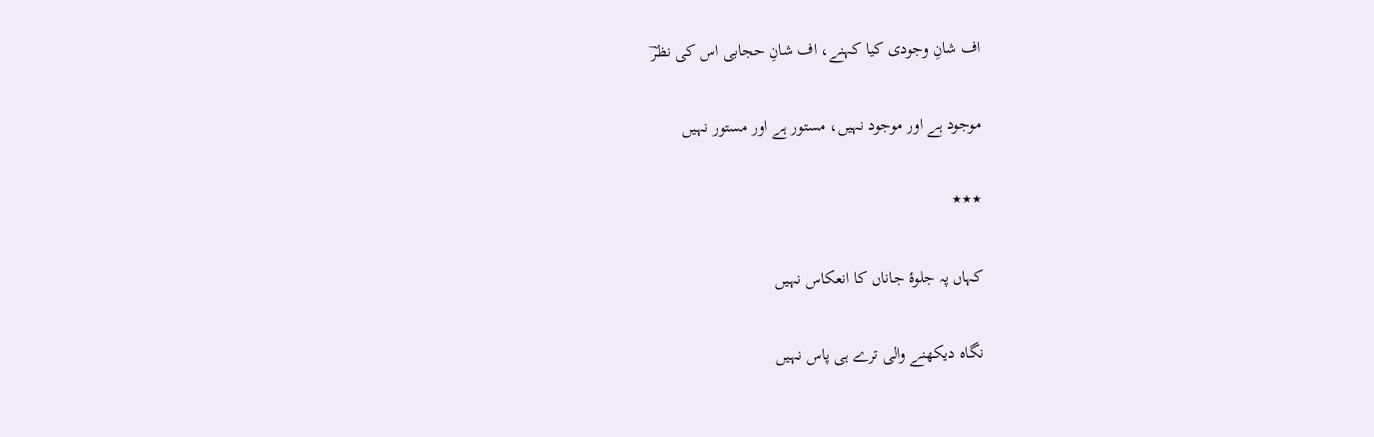اف شانِ وجودی کیا کہنے، اف شانِ حجابی اس کی نظرؔ

موجود ہے اور موجود نہیں، مستور ہے اور مستور نہیں

٭٭٭

کہاں پہ جلوۂ جاناں کا انعکاس نہیں

نگاہ دیکھنے والی ترے ہی پاس نہیں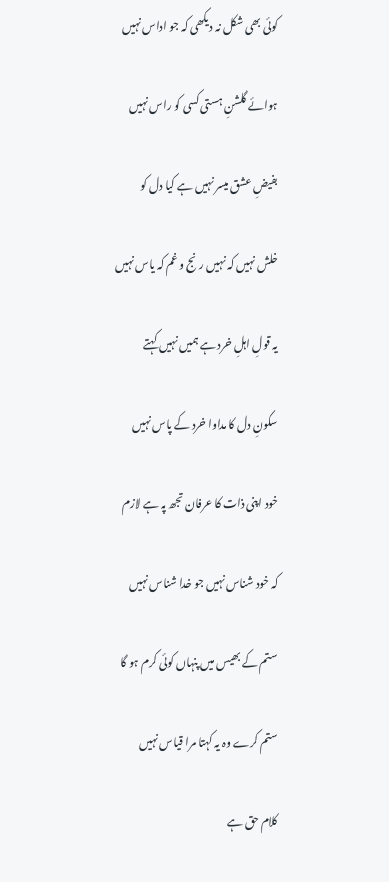کوئی بھی شکل نہ دیکھی کہ جو اداس نہیں

ہوائے گلشنِ ہستی کسی کو راس نہیں

بفیضِ عشق میسر نہیں ہے کیا دل کو

خلش نہیں کہ نہیں رنج و غم کہ یاس نہیں

یہ قولِ اہلِ خرد ہے ہمیں نہیں کہتے

سکونِ دل کا مداوا خرد کے پاس نہیں

خود اپنی ذات کا عرفان تجھ پہ ہے لازم

کہ خود شناس نہیں جو خدا شناس نہیں

ستم کے بھیس میں پنہاں کوئی کرم ہو گا

ستم کرے وہ یہ کہتا مرا قیاس نہیں

کلام حق ہے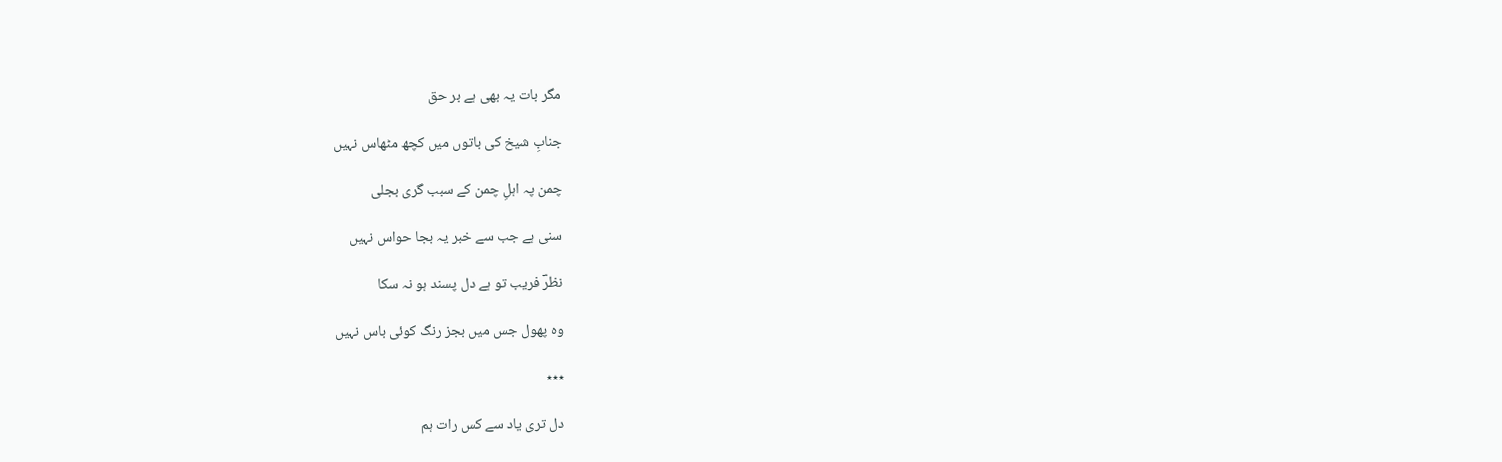مگر بات یہ بھی ہے بر حق

جنابِ شیخ کی باتوں میں کچھ مٹھاس نہیں

چمن پہ اہلِ چمن کے سبب گری بجلی

سنی ہے جب سے خبر یہ بجا حواس نہیں

نظرؔ فریب تو ہے دل پسند ہو نہ سکا

وہ پھول جس میں بجز رنگ کوئی باس نہیں

٭٭٭

دل تری یاد سے کس رات ہم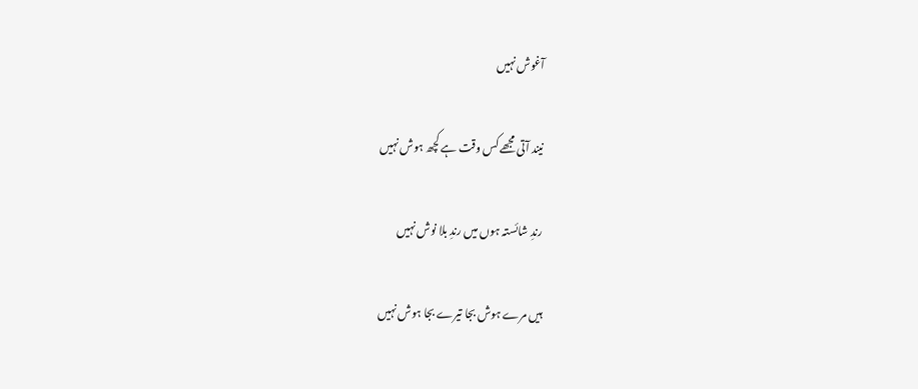آغوش نہیں

نیند آتی مجھے کس وقت ہے کچھ ہوش نہیں

رندِ شائستہ ہوں میں رندِ بلا نوش نہیں

ہیں مرے ہوش بجا تیرے بجا ہوش نہیں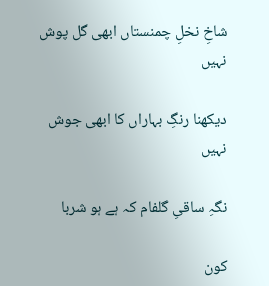شاخِ نخلِ چمنستاں ابھی گل پوش نہیں

دیکھنا رنگِ بہاراں کا ابھی جوش نہیں

نگہِ ساقیِ گلفام کہ ہے ہو شربا

کون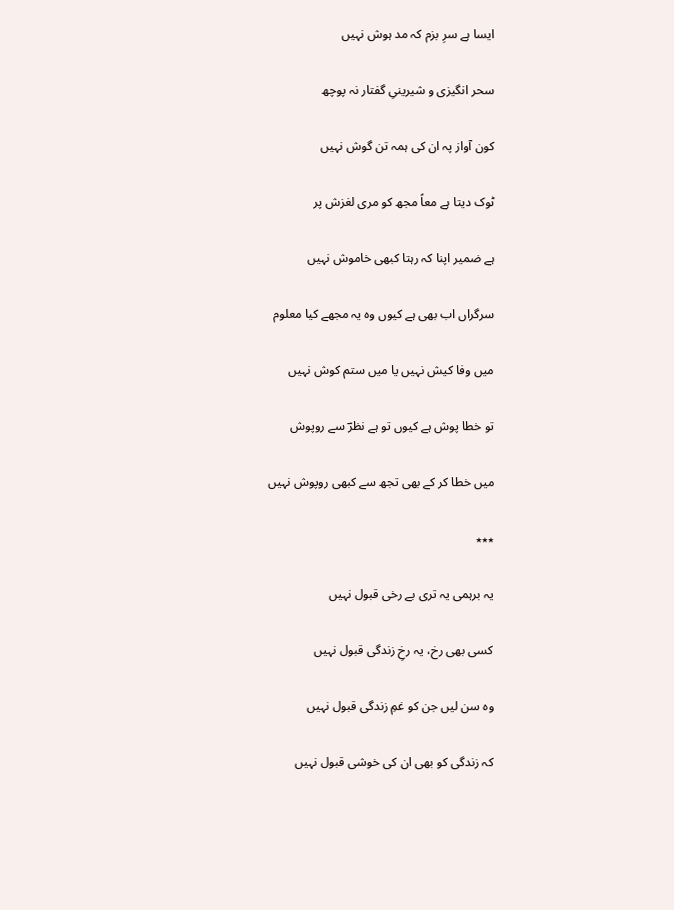ایسا ہے سرِ بزم کہ مد ہوش نہیں

سحر انگیزی و شیرینیِ گفتار نہ پوچھ

کون آواز پہ ان کی ہمہ تن گوش نہیں

ٹوک دیتا ہے معاً مجھ کو مری لغزش پر

ہے ضمیر اپنا کہ رہتا کبھی خاموش نہیں

سرگراں اب بھی ہے کیوں وہ یہ مجھے کیا معلوم

میں وفا کیش نہیں یا میں ستم کوش نہیں

تو خطا پوش ہے کیوں تو ہے نظرؔ سے روپوش

میں خطا کر کے بھی تجھ سے کبھی روپوش نہیں

٭٭٭

یہ برہمی یہ تری بے رخی قبول نہیں

کسی بھی رخ، یہ رخِ زندگی قبول نہیں

وہ سن لیں جن کو غمِ زندگی قبول نہیں

کہ زندگی کو بھی ان کی خوشی قبول نہیں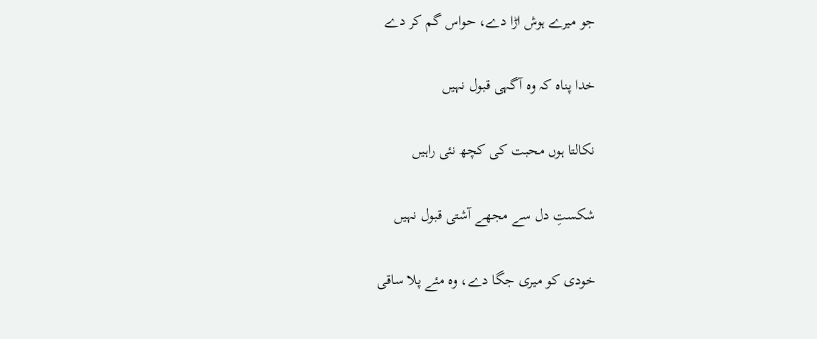جو میرے ہوش اڑا دے، حواس گم کر دے

خدا پناہ کہ وہ آگہی قبول نہیں

نکالتا ہوں محبت کی کچھ نئی راہیں

شکستِ دل سے مجھے آشتی قبول نہیں

خودی کو میری جگا دے، وہ مئے پلا ساقی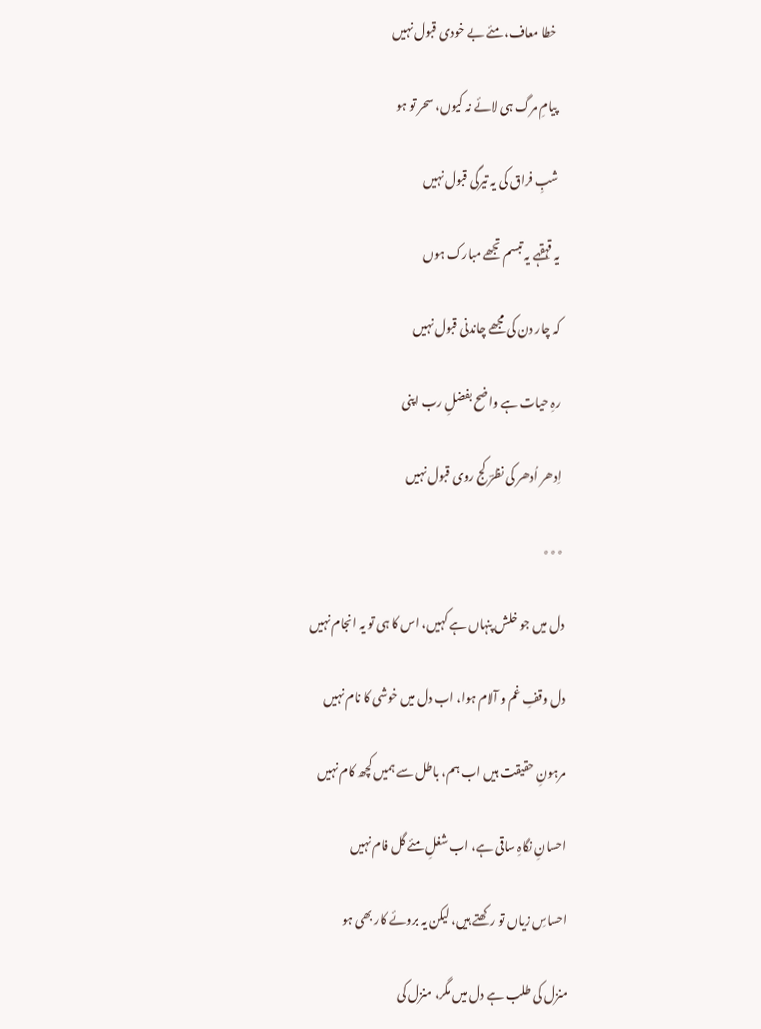خطا معاف، مئے بے خودی قبول نہیں

پیامِ مرگ ہی لائے نہ کیوں، سحر تو ہو

شبِ فراق کی یہ تیرگی قبول نہیں

یہ قہقہے یہ تبسم تجھے مبارک ہوں

کہ چار دن کی مجھے چاندنی قبول نہیں

رہِ حیات ہے واضح بفضلِ رب اپنی

اِدھر اُدھر کی نظرؔ کج روی قبول نہیں

٭٭٭

دل میں جو خلش پنہاں ہے کہیں، اس کا ہی تو یہ انجام نہیں

دل وقفِ غم و آلام ہوا، اب دل میں خوشی کا نام نہیں

مرہونِ حقیقت ہیں اب ہم، باطل سے ہمیں کچھ کام نہیں

احسانِ نگاہِ ساقی ہے، اب شغلِ مئے گل فام نہیں

احساسِ زیاں تو رکھتے ہیں، لیکن یہ بروئے کار بھی ہو

منزل کی طلب ہے دل میں مگر، منزل کی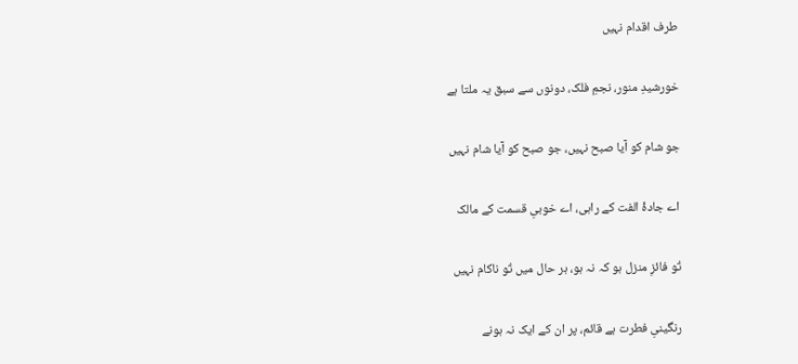طرف اقدام نہیں

خورشیدِ منور، نجمِ فلک، دونوں سے سبق یہ ملتا ہے

جو شام کو آیا صبح نہیں، جو صبح کو آیا شام نہیں

اے جادۂ الفت کے راہی، اے خوبیِ قسمت کے مالک

تُو فائزِ منزل ہو کہ نہ ہو، ہر حال میں تُو ناکام نہیں

رنگینیِ فطرت ہے قائم، پر ان کے ایک نہ ہونے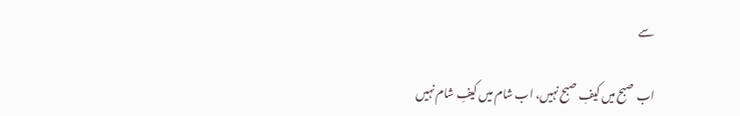سے

اب صبح میں کیفِ صبح نہیں، اب شام میں کیفِ شام نہیں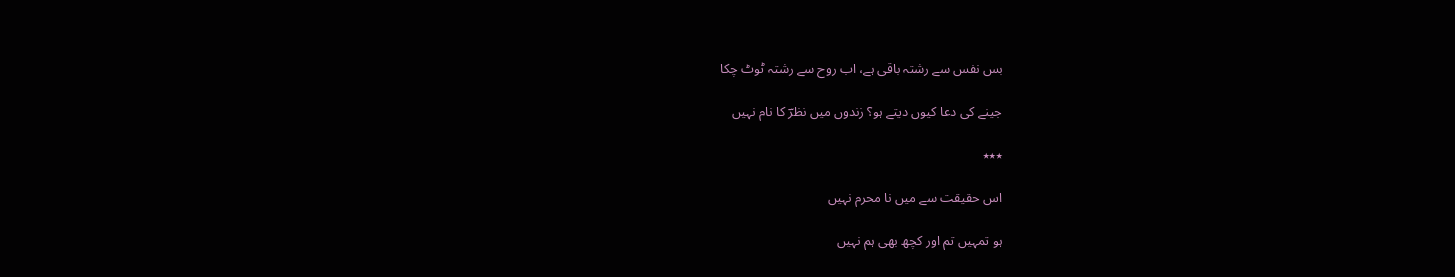بس نفس سے رشتہ باقی ہے، اب روح سے رشتہ ٹوٹ چکا

جینے کی دعا کیوں دیتے ہو؟ زندوں میں نظرؔ کا نام نہیں

٭٭٭

اس حقیقت سے میں نا محرم نہیں

ہو تمہیں تم اور کچھ بھی ہم نہیں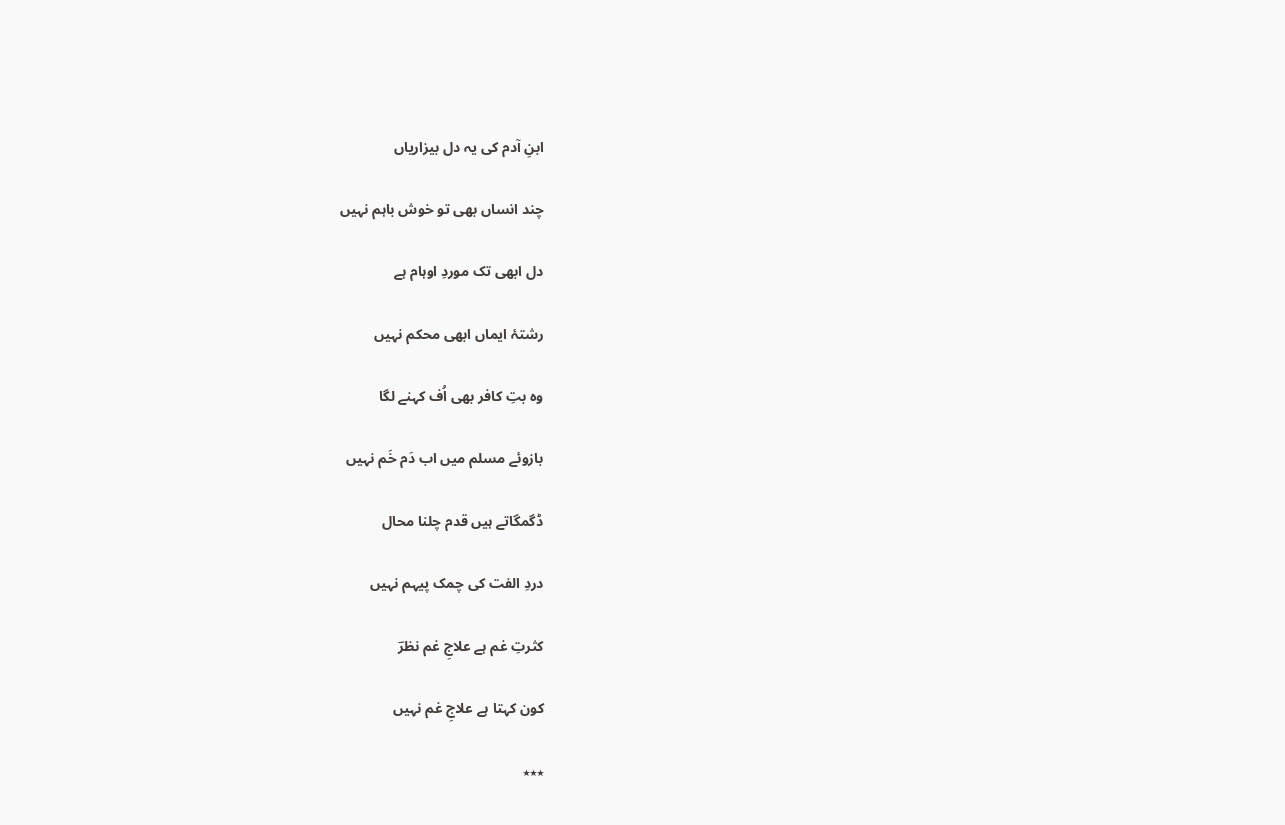ابنِ آدم کی یہ دل بیزاریاں

چند انساں بھی تو خوش باہم نہیں

دل ابھی تک موردِ اوہام ہے

رشتۂ ایماں ابھی محکم نہیں

وہ بتِ کافر بھی اُف کہنے لگا

بازوئے مسلم میں اب دَم خَم نہیں

ڈگمگاتے ہیں قدم چلنا محال

دردِ الفت کی چمک پیہم نہیں

کثرتِ غم ہے علاجِ غم نظرؔ

کون کہتا ہے علاجِ غم نہیں

٭٭٭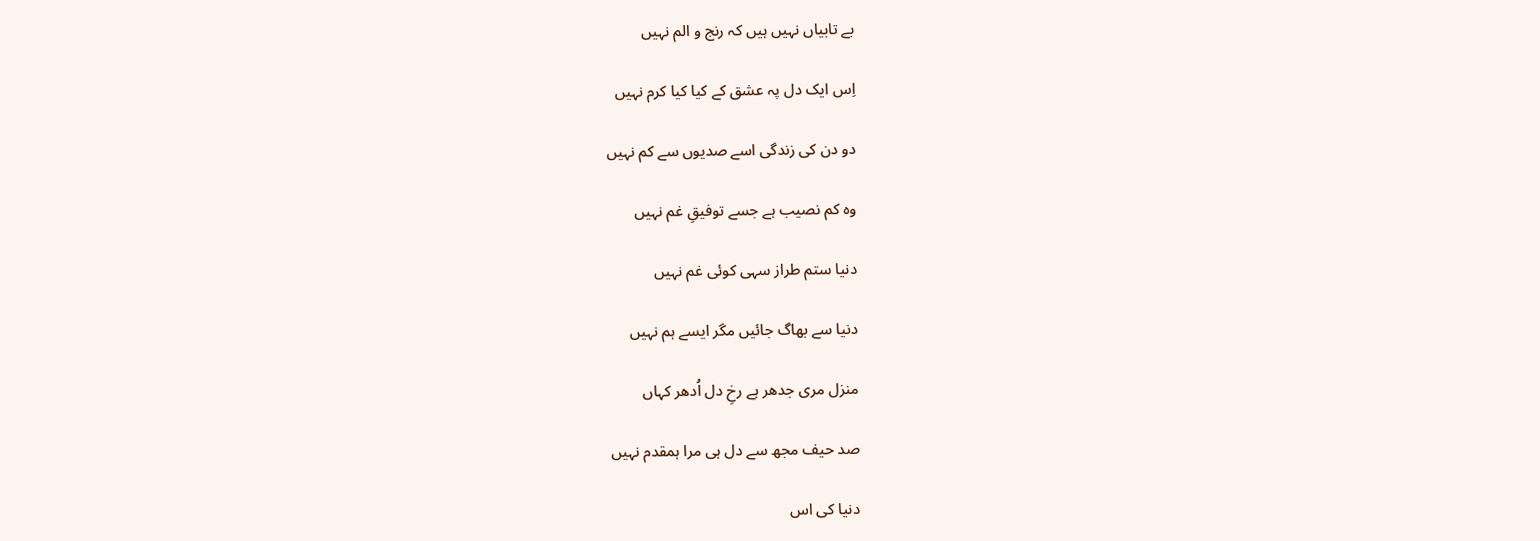بے تابیاں نہیں ہیں کہ رنج و الم نہیں

اِس ایک دل پہ عشق کے کیا کیا کرم نہیں

دو دن کی زندگی اسے صدیوں سے کم نہیں

وہ کم نصیب ہے جسے توفیقِ غم نہیں

دنیا ستم طراز سہی کوئی غم نہیں

دنیا سے بھاگ جائیں مگر ایسے ہم نہیں

منزل مری جدھر ہے رخِ دل اُدھر کہاں

صد حیف مجھ سے دل ہی مرا ہمقدم نہیں

دنیا کی اس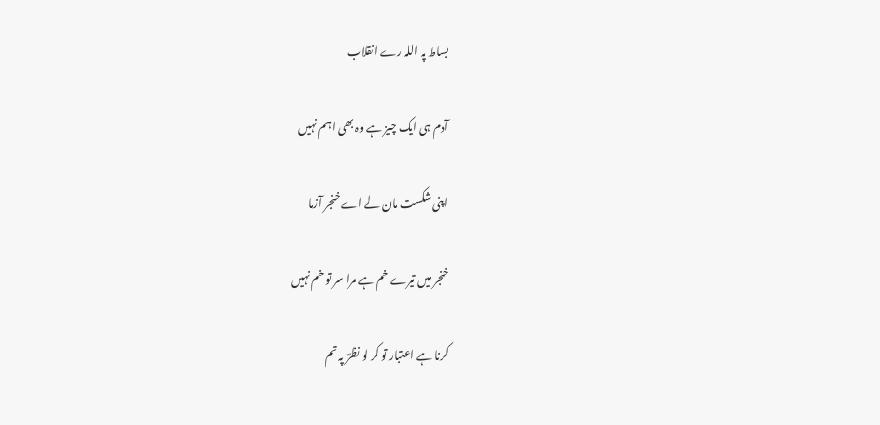بساط پہ اللہ رے انقلاب

آدم ہی ایک چیز ہے وہ بھی اہم نہیں

اپنی شکست مان لے اے خنجر آزما

خنجر میں تیرے خم ہے مرا سر تو خم نہیں

کرنا ہے اعتبار تو کر لو نظرؔ پہ تم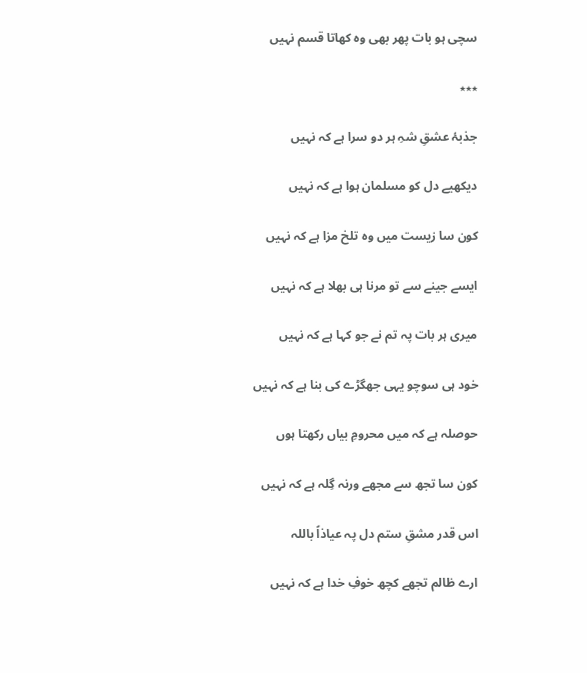سچی ہو بات پھر بھی وہ کھاتا قسم نہیں

٭٭٭

جذبۂ عشقِ شہِ ہر دو سرا ہے کہ نہیں

دیکھیے دل کو مسلمان ہوا ہے کہ نہیں

کون سا زیست میں وہ تلخ مزا ہے کہ نہیں

ایسے جینے سے تو مرنا ہی بھلا ہے کہ نہیں

میری ہر بات پہ تم نے جو کہا ہے کہ نہیں

خود ہی سوچو یہی جھگڑے کی بنا ہے کہ نہیں

حوصلہ ہے کہ میں محرومِ بیاں رکھتا ہوں

کون سا تجھ سے مجھے ورنہ گِلہ ہے کہ نہیں

اس قدر مشقِ ستم دل پہ عیاذاً باللہ

ارے ظالم تجھے کچھ خوفِ خدا ہے کہ نہیں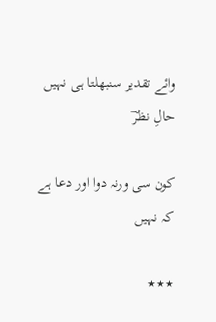وائے تقدیر سنبھلتا ہی نہیں حالِ نظرؔ

کون سی ورنہ دوا اور دعا ہے کہ نہیں

٭٭٭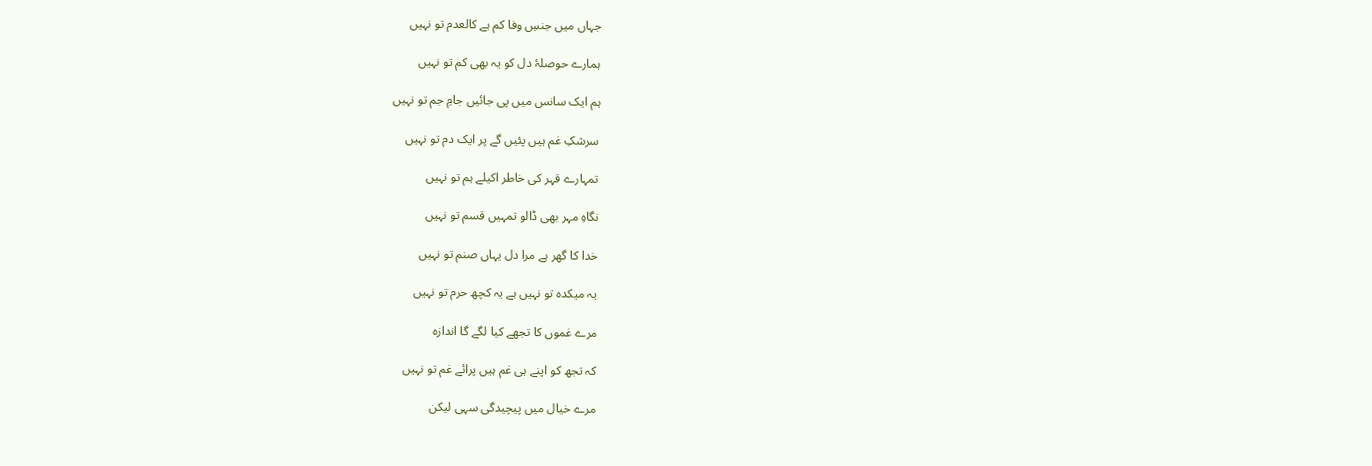جہاں میں جنسِ وفا کم ہے کالعدم تو نہیں

ہمارے حوصلۂ دل کو یہ بھی کم تو نہیں

ہم ایک سانس میں پی جائیں جامِ جم تو نہیں

سرشکِ غم ہیں پئیں گے پر ایک دم تو نہیں

تمہارے قہر کی خاطر اکیلے ہم تو نہیں

نگاہِ مہر بھی ڈالو تمہیں قسم تو نہیں

خدا کا گھر ہے مرا دل یہاں صنم تو نہیں

یہ میکدہ تو نہیں ہے یہ کچھ حرم تو نہیں

مرے غموں کا تجھے کیا لگے گا اندازہ

کہ تجھ کو اپنے ہی غم ہیں پرائے غم تو نہیں

مرے خیال میں پیچیدگی سہی لیکن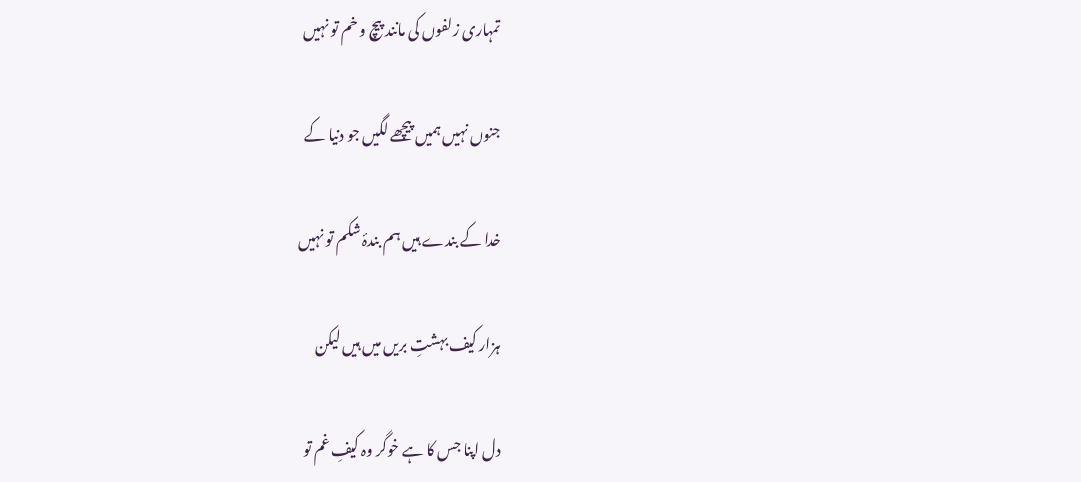تمہاری زلفوں کی مانند پیچ و خم تو نہیں

جنوں نہیں ہمیں پیچھے لگیں جو دنیا کے

خدا کے بندے ہیں ہم بندۂ شکم تو نہیں

ہزار کیف بہشتِ بریں میں ہیں لیکن

دل اپنا جس کا ہے خوگر وہ کیفِ غم تو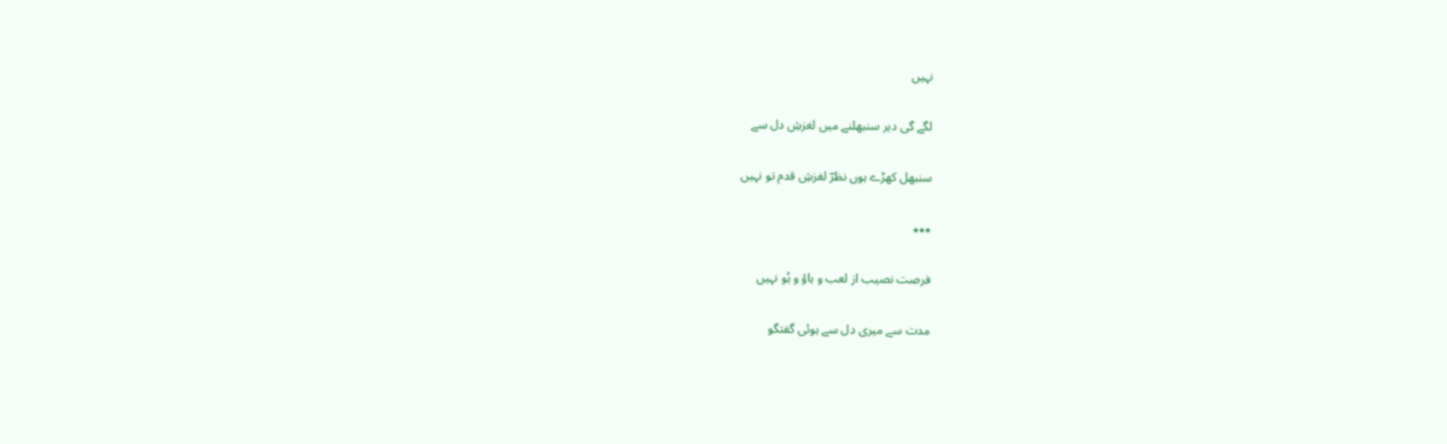نہیں

لگے گی دیر سنبھلنے میں لغزشِ دل سے

سنبھل کھڑے ہوں نظرؔ لغزشِ قدم تو نہیں

٭٭٭

فرصت نصیب از لعب و ہاؤ و ہُو نہیں

مدت سے میری دل سے ہوئی گفتگو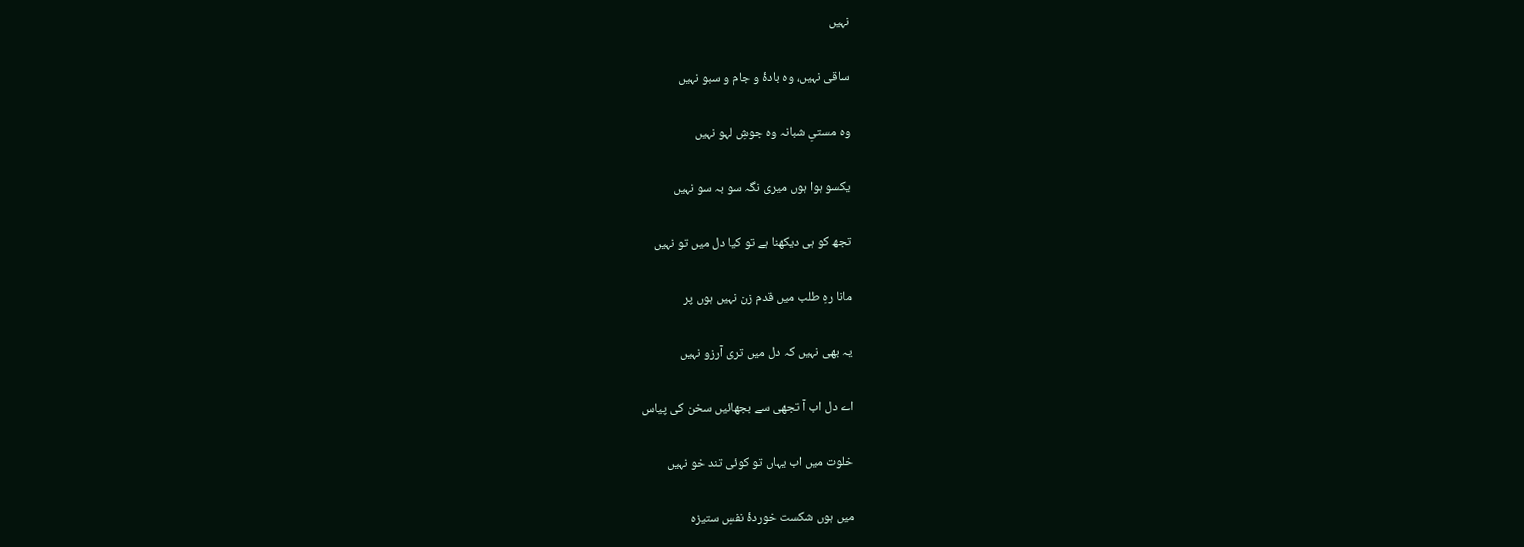نہیں

ساقی نہیں، وہ بادۂ و جام و سبو نہیں

وہ مستیِ شبانہ وہ جوشِ لہو نہیں

یکسو ہوا ہوں میری نگہ سو بہ سو نہیں

تجھ کو ہی دیکھنا ہے تو کیا دل میں تو نہیں

مانا رہِ طلب میں قدم زن نہیں ہوں پر

یہ بھی نہیں کہ دل میں تری آرزو نہیں

اے دل اب آ تجھی سے بجھائیں سخن کی پیاس

خلوت میں اب یہاں تو کوئی تند خو نہیں

میں ہوں شکست خوردۂ نفسِ ستیزہ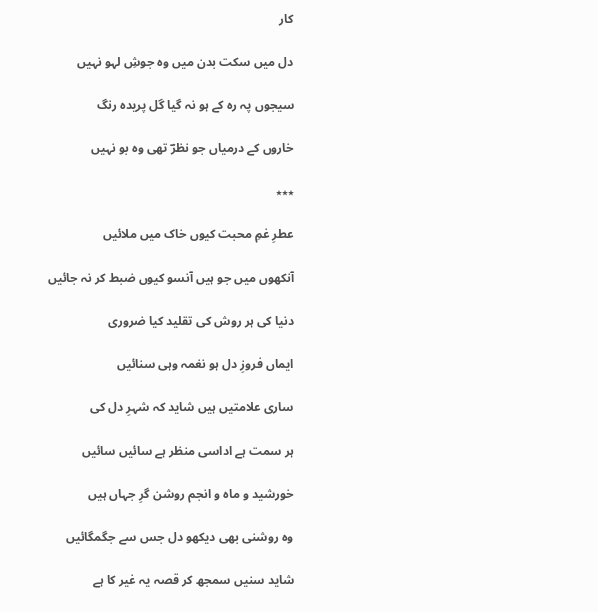کار

دل میں سکت بدن میں وہ جوشِ لہو نہیں

سیجوں پہ رہ کے ہو نہ گیا گل پریدہ رنگ

خاروں کے درمیاں جو نظرؔ تھی وہ بو نہیں

٭٭٭

عطرِ غمِ محبت کیوں خاک میں ملائیں

آنکھوں میں جو ہیں آنسو کیوں ضبط کر نہ جائیں

دنیا کی ہر روش کی تقلید کیا ضروری

ایماں فروزِ دل ہو نغمہ وہی سنائیں

ساری علامتیں ہیں شاید کہ شہرِ دل کی

ہر سمت ہے اداسی منظر ہے سائیں سائیں

خورشید و ماہ و انجم روشن گرِ جہاں ہیں

وہ روشنی بھی دیکھو دل جس سے جگمگائیں

شاید سنیں سمجھ کر قصہ یہ غیر کا ہے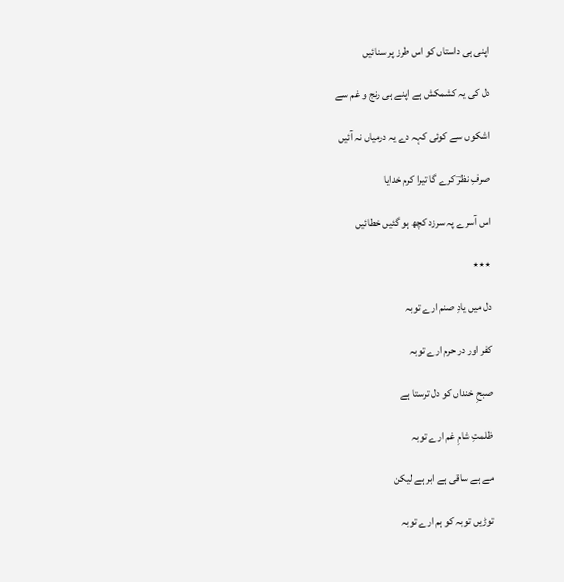اپنی ہی داستاں کو اس طرز پر سنائیں

دل کی یہ کشمکش ہے اپنے ہی رنج و غم سے

اشکوں سے کوئی کہہ دے یہ درمیاں نہ آئیں

صرفِ نظرؔ کرے گا تیرا کرم خدایا

اس آسرے پہ سرزد کچھ ہو گئیں خطائیں

٭٭٭

دل میں یادِ صنم ارے توبہ

کفر اور در حرم ارے توبہ

صبحِ خنداں کو دل ترستا ہے

ظلمتِ شامِ غم ارے توبہ

مے ہے ساقی ہے ابر ہے لیکن

توڑیں توبہ کو ہم ارے توبہ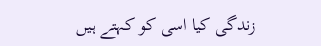زندگی کیا اسی کو کہتے ہیں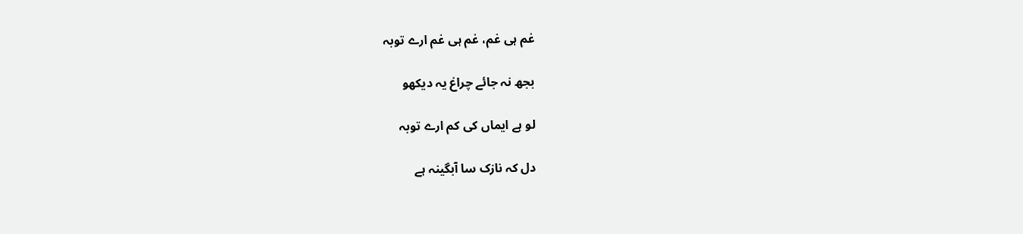غم ہی غم، غم ہی غم ارے توبہ

بجھ نہ جائے چراغ یہ دیکھو

لو ہے ایماں کی کم ارے توبہ

دل کہ نازک سا آبگینہ ہے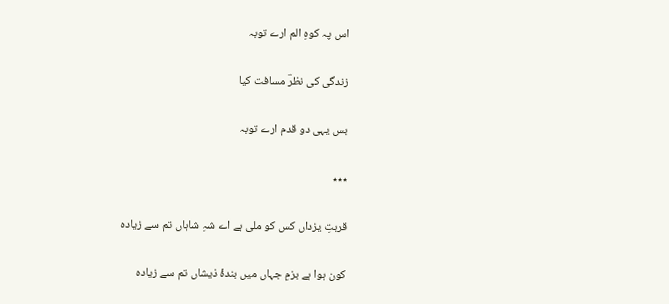اس پہ کوہِ الم ارے توبہ

زندگی کی نظرؔ مسافت کیا

بس یہی دو قدم ارے توبہ

٭٭٭

قربتِ یزداں کس کو ملی ہے اے شہِ شاہاں تم سے زیادہ

کون ہوا ہے بزمِ جہاں میں بندۂ ذیشاں تم سے زیادہ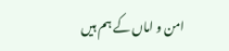امن و اماں کے ہم ہیں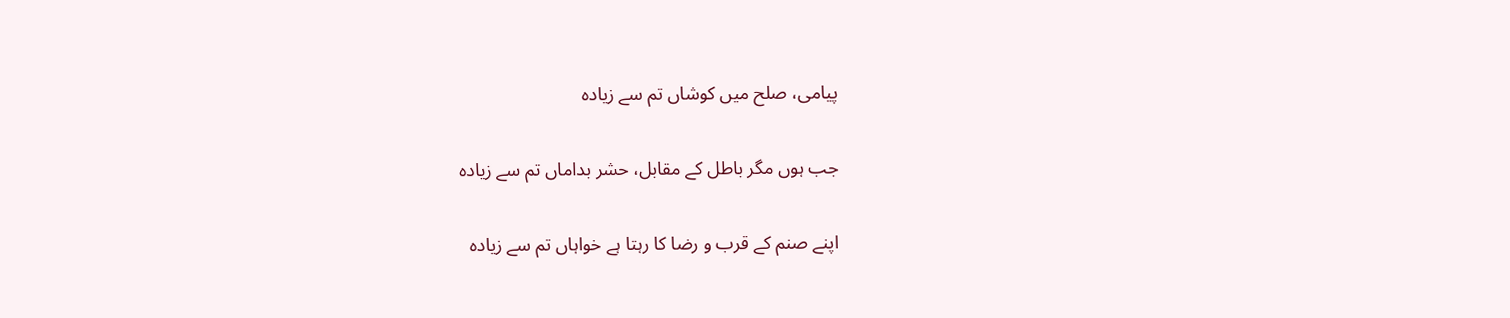پیامی، صلح میں کوشاں تم سے زیادہ

جب ہوں مگر باطل کے مقابل، حشر بداماں تم سے زیادہ

اپنے صنم کے قرب و رضا کا رہتا ہے خواہاں تم سے زیادہ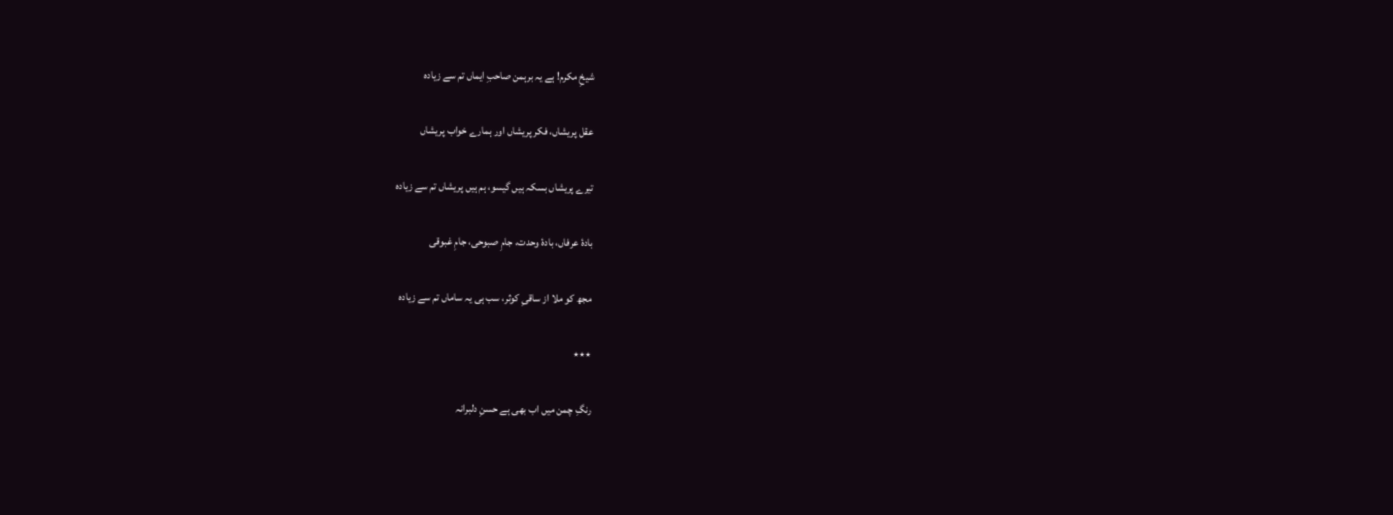شیخِ مکرم! ہے یہ برہمن صاحبِ ایماں تم سے زیادہ

عقل پریشاں، فکر پریشاں اور ہمارے خواب پریشاں

تیرے پریشاں بسکہ ہیں گیسو، ہم ہیں پریشاں تم سے زیادہ

بادۂ عرفاں، بادۂ وحدت، جامِ صبوحی، جامِ غبوقی

مجھ کو ملا از ساقیِ کوثر، سب ہی یہ ساماں تم سے زیادہ

٭٭٭

رنگِ چمن میں اب بھی ہے حسنِ دلبرانہ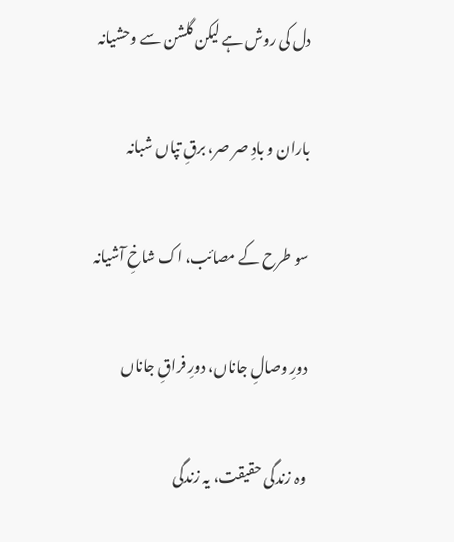دل کی روش ہے لیکن گلشن سے وحشیانہ

باران و بادِ صر صر، برقِ تپاں شبانہ

سو طرح کے مصائب، اک شاخِ آشیانہ

دورِ وصالِ جاناں، دورِ فراقِ جاناں

وہ زندگی حقیقت، یہ زندگی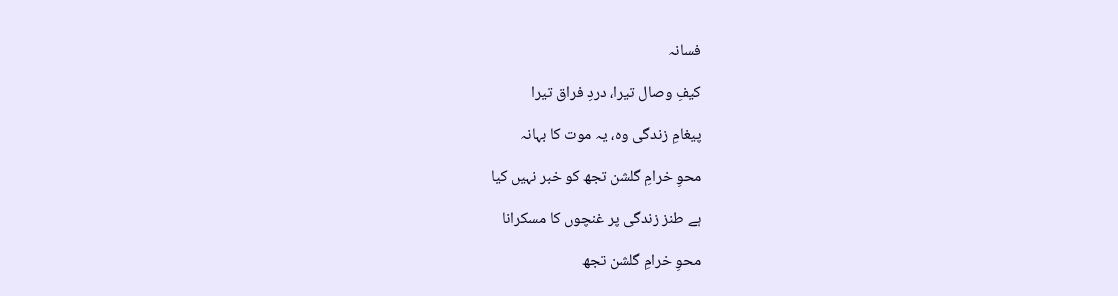فسانہ

کیفِ وصال تیرا، دردِ فراق تیرا

پیغامِ زندگی وہ، یہ موت کا بہانہ

محوِ خرامِ گلشن تجھ کو خبر نہیں کیا

ہے طنز زندگی پر غنچوں کا مسکرانا

محوِ خرامِ گلشن تجھ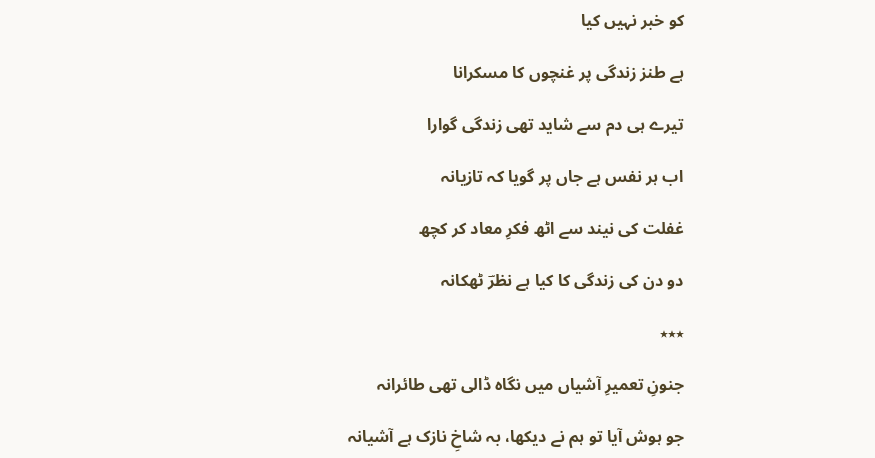کو خبر نہیں کیا

ہے طنز زندگی پر غنچوں کا مسکرانا

تیرے ہی دم سے شاید تھی زندگی گوارا

اب ہر نفس ہے جاں پر گویا کہ تازیانہ

غفلت کی نیند سے اٹھ فکرِ معاد کر کچھ

دو دن کی زندگی کا کیا ہے نظرؔ ٹھکانہ

٭٭٭

جنونِ تعمیرِ آشیاں میں نگاہ ڈالی تھی طائرانہ

جو ہوش آیا تو ہم نے دیکھا، بہ شاخِ نازک ہے آشیانہ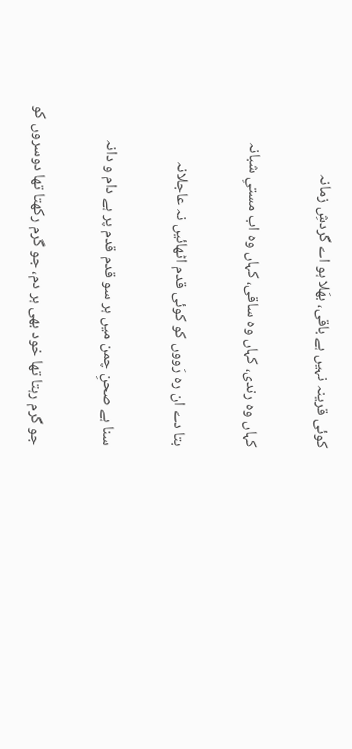کوئی قرینہ نہیں ہے باقی، بھَلا ہو اے گردشِ زمانہ

کہاں وہ رندی، کہاں وہ ساقی، کہاں وہ اب مستیِ شبانہ

بتا دے ان رہ رَووں کو کوئی قدم اٹھائیں نہ عاجلانہ

سنا ہے صحنِ چمن میں ہر سو قدم قدم پر ہے دام و دانہ

جو گرم رہتا تھا خود بھی ہر دم، جو گرم رکھتا تھا دوسروں کو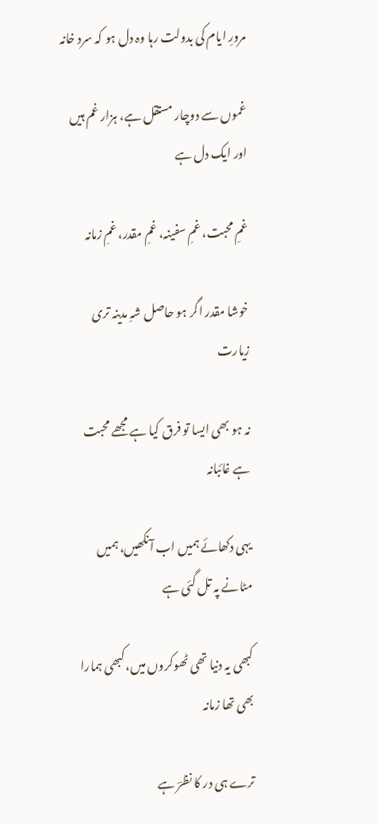مرورِ ایام کی بدولت رہا وہ دل ہو کہ سرد خانہ

غموں سے دوچار مستقل ہے، ہزار غم ہیں اور ایک دل ہے

غمِ محبت، غمِ سفینہ، غمِ مقدر، غمِ زمانہ

خوشا مقدر اگر ہو حاصل شہِ مدینہ تری زیارت

نہ ہو بھی ایسا تو فرق کیا ہے مجھے محبت ہے غائبانہ

یہی دکھائے ہمیں اب آنکھیں، ہمیں مٹانے پہ تل گئی ہے

کبھی یہ دنیا تھی ٹھوکروں میں، کبھی ہمارا بھی تھا زمانہ

ترے ہی در کا نظرؔ ہے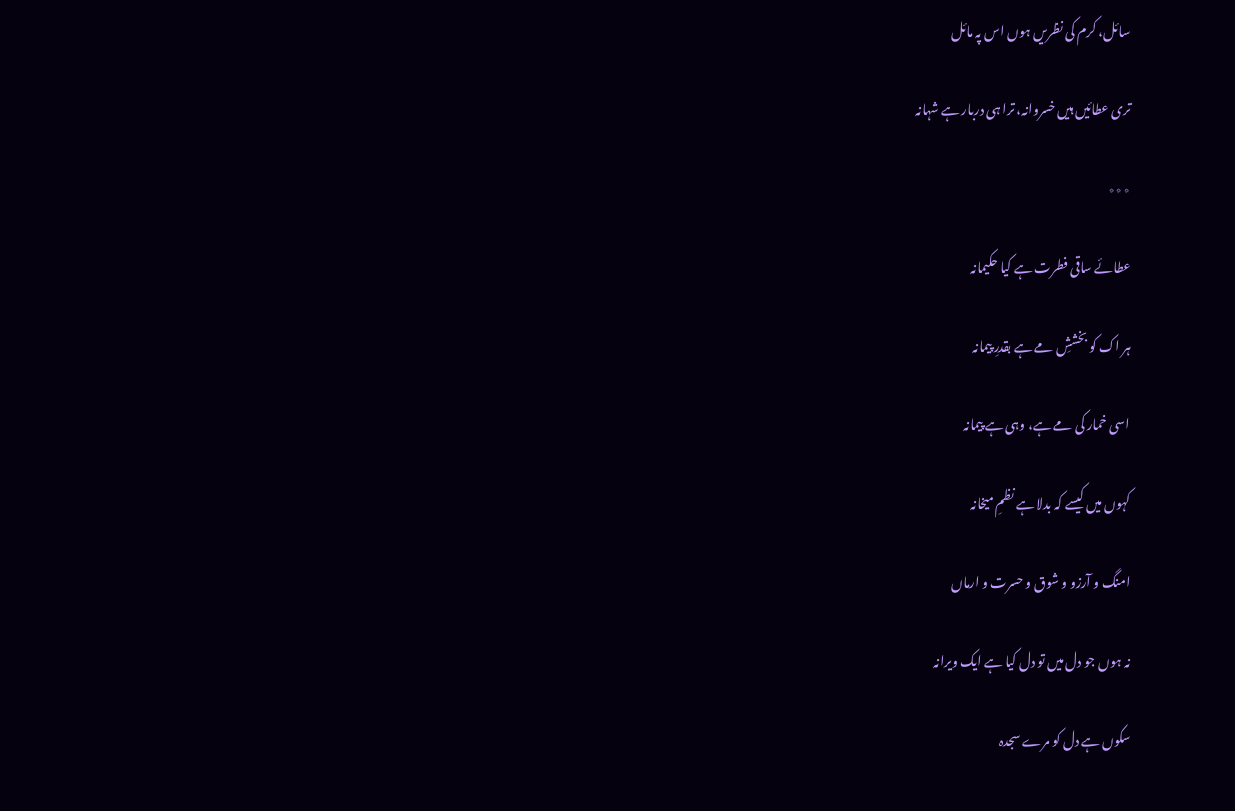سائل، کرم کی نظریں ہوں اس پہ مائل

تری عطائیں ہیں خسروانہ، ترا ہی دربار ہے شہانہ

٭٭٭

عطائے ساقی فطرت ہے کیا حکیمانہ

ہر اک کو بخششِ مے ہے بقدرِ پیمانہ

اسی خمار کی مے ہے، وہی ہے پیمانہ

کہوں میں کیسے کہ بدلا ہے نظمِ میخانہ

امنگ و آرزو و شوق و حسرت و ارماں

نہ ہوں جو دل میں تو دل کیا ہے ایک ویرانہ

سکوں ہے دل کو مرے سجدہ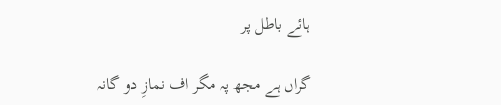ہائے باطل پر

گراں ہے مجھ پہ مگر اف نمازِ دو گانہ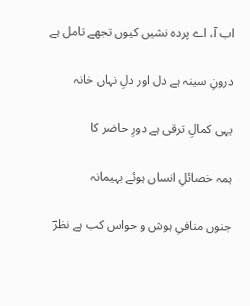اب آ، اے پردہ نشیں کیوں تجھے تامل ہے

درونِ سینہ ہے دل اور دلِ نہاں خانہ

یہی کمالِ ترقی ہے دورِ حاضر کا

ہمہ خصائلِ انساں ہوئے بہیمانہ

جنوں منافیِ ہوش و حواس کب ہے نظرؔ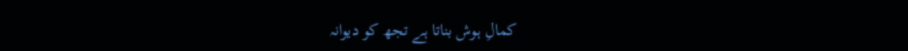کمالِ ہوش بناتا ہے تجھ کو دیوانہ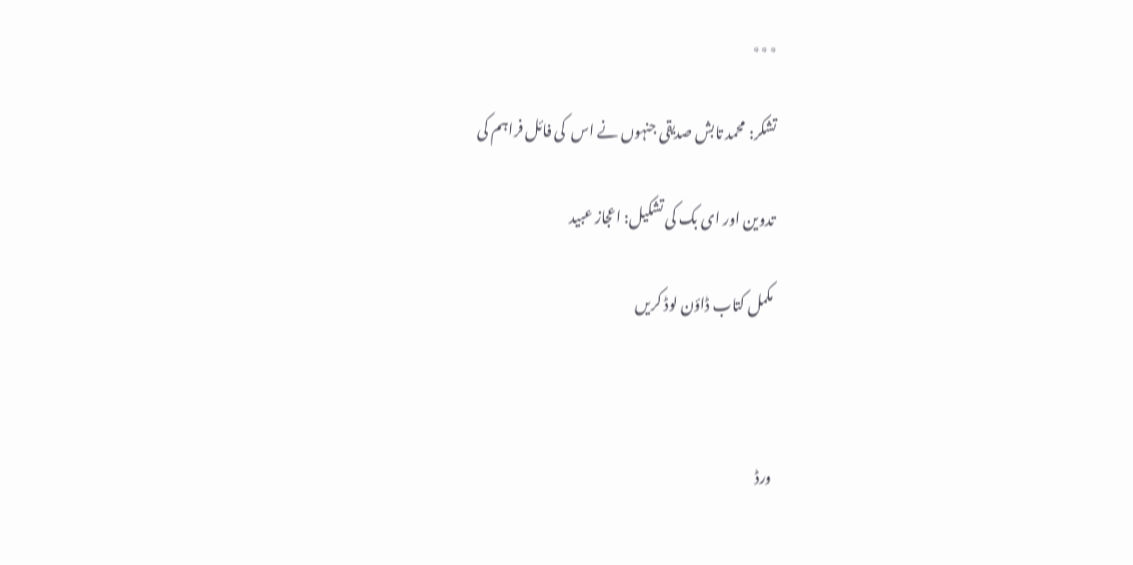٭٭٭

تشکر: محمد تابش صدیقی جنہوں نے اس  کی فائل فراہم کی

تدوین اور ای بک کی تشکیل: اعجاز عبید

مکمل کتاب ڈاؤن لوڈ کریں



ورڈ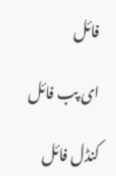فائل

ای پب فائل

کنڈل فائل